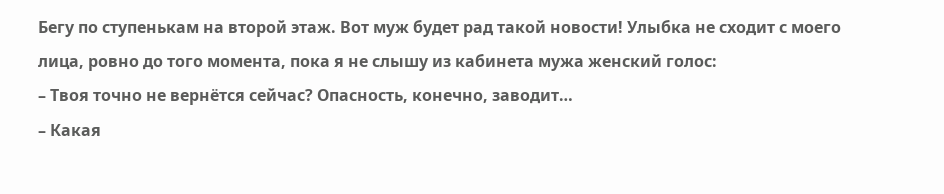Бегу по ступенькам на второй этаж. Вот муж будет рад такой новости! Улыбка не сходит с моего лица, ровно до того момента, пока я не слышу из кабинета мужа женский голос:
– Твоя точно не вернётся сейчас? Опасность, конечно, заводит…
– Какая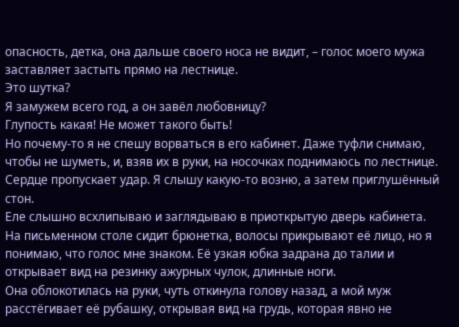опасность, детка, она дальше своего носа не видит, – голос моего мужа заставляет застыть прямо на лестнице.
Это шутка?
Я замужем всего год, а он завёл любовницу?
Глупость какая! Не может такого быть!
Но почему-то я не спешу ворваться в его кабинет. Даже туфли снимаю, чтобы не шуметь, и, взяв их в руки, на носочках поднимаюсь по лестнице.
Сердце пропускает удар. Я слышу какую-то возню, а затем приглушённый стон.
Еле слышно всхлипываю и заглядываю в приоткрытую дверь кабинета.
На письменном столе сидит брюнетка, волосы прикрывают её лицо, но я понимаю, что голос мне знаком. Её узкая юбка задрана до талии и открывает вид на резинку ажурных чулок, длинные ноги.
Она облокотилась на руки, чуть откинула голову назад, а мой муж расстёгивает её рубашку, открывая вид на грудь, которая явно не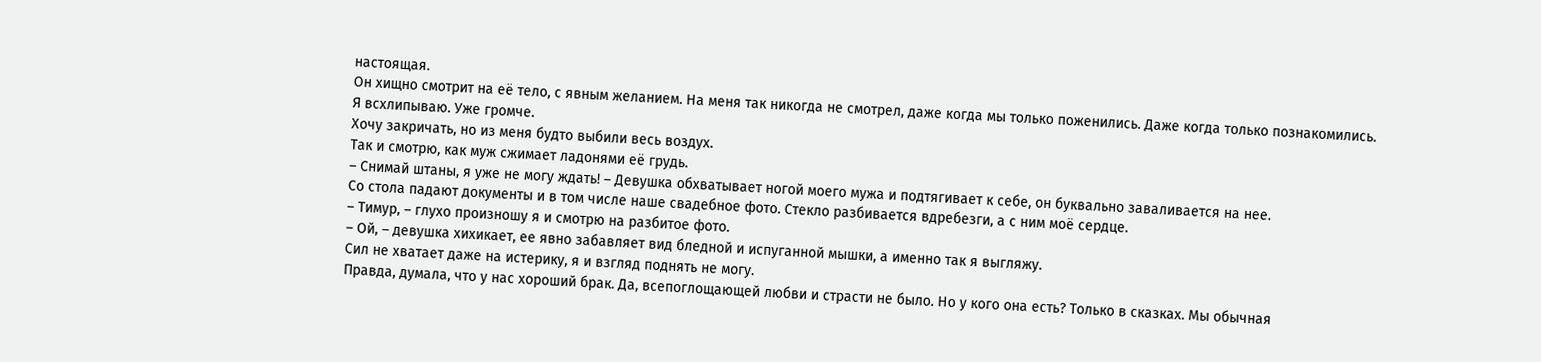настоящая.
Он хищно смотрит на её тело, с явным желанием. На меня так никогда не смотрел, даже когда мы только поженились. Даже когда только познакомились.
Я всхлипываю. Уже громче.
Хочу закричать, но из меня будто выбили весь воздух.
Так и смотрю, как муж сжимает ладонями её грудь.
– Снимай штаны, я уже не могу ждать! – Девушка обхватывает ногой моего мужа и подтягивает к себе, он буквально заваливается на нее.
Со стола падают документы и в том числе наше свадебное фото. Стекло разбивается вдребезги, а с ним моё сердце.
– Тимур, – глухо произношу я и смотрю на разбитое фото.
– Ой, – девушка хихикает, ее явно забавляет вид бледной и испуганной мышки, а именно так я выгляжу.
Сил не хватает даже на истерику, я и взгляд поднять не могу.
Правда, думала, что у нас хороший брак. Да, всепоглощающей любви и страсти не было. Но у кого она есть? Только в сказках. Мы обычная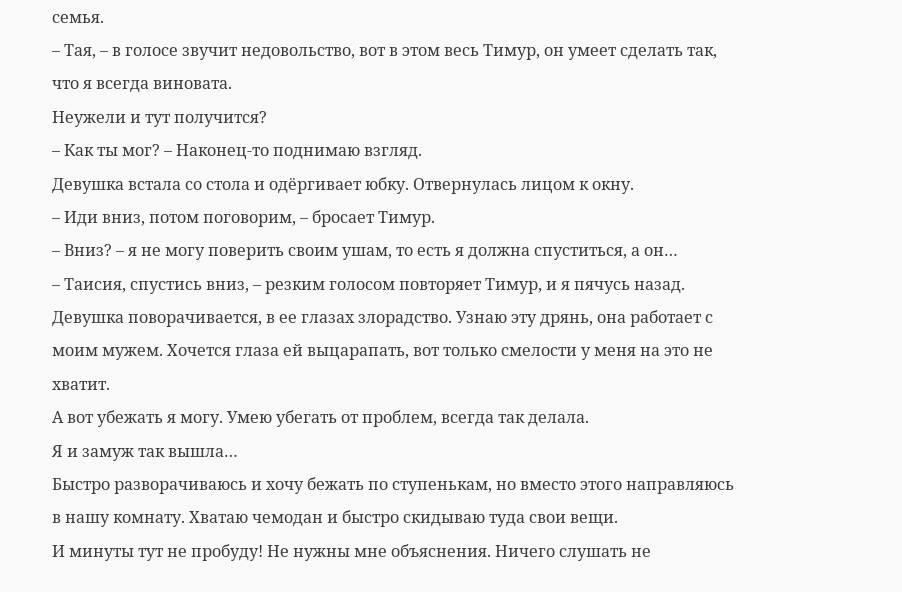семья.
– Тая, – в голосе звучит недовольство, вот в этом весь Тимур, он умеет сделать так, что я всегда виновата.
Неужели и тут получится?
– Как ты мог? – Наконец-то поднимаю взгляд.
Девушка встала со стола и одёргивает юбку. Отвернулась лицом к окну.
– Иди вниз, потом поговорим, – бросает Тимур.
– Вниз? – я не могу поверить своим ушам, то есть я должна спуститься, а он…
– Таисия, спустись вниз, – резким голосом повторяет Тимур, и я пячусь назад.
Девушка поворачивается, в ее глазах злорадство. Узнаю эту дрянь, она работает с моим мужем. Хочется глаза ей выцарапать, вот только смелости у меня на это не хватит.
А вот убежать я могу. Умею убегать от проблем, всегда так делала.
Я и замуж так вышла…
Быстро разворачиваюсь и хочу бежать по ступенькам, но вместо этого направляюсь в нашу комнату. Хватаю чемодан и быстро скидываю туда свои вещи.
И минуты тут не пробуду! Не нужны мне объяснения. Ничего слушать не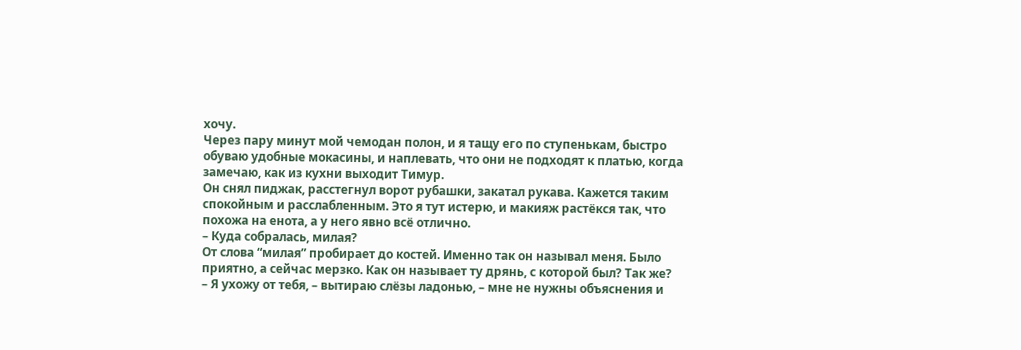хочу.
Через пару минут мой чемодан полон, и я тащу его по ступенькам, быстро обуваю удобные мокасины, и наплевать, что они не подходят к платью, когда замечаю, как из кухни выходит Тимур.
Он снял пиджак, расстегнул ворот рубашки, закатал рукава. Кажется таким спокойным и расслабленным. Это я тут истерю, и макияж растёкся так, что похожа на енота, а у него явно всё отлично.
– Куда собралась, милая?
От слова “милая” пробирает до костей. Именно так он называл меня. Было приятно, а сейчас мерзко. Как он называет ту дрянь, с которой был? Так же?
– Я ухожу от тебя, – вытираю слёзы ладонью, – мне не нужны объяснения и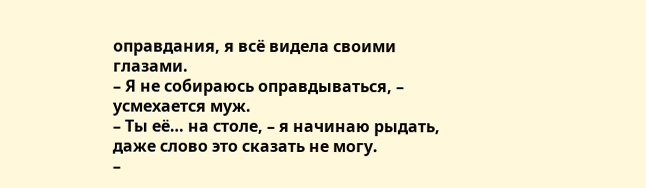оправдания, я всё видела своими глазами.
– Я не собираюсь оправдываться, – усмехается муж.
– Ты её… на столе, – я начинаю рыдать, даже слово это сказать не могу.
–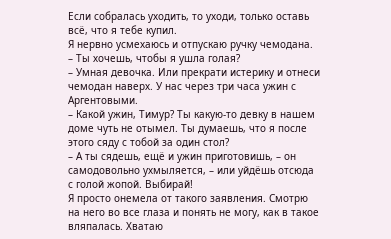Если собралась уходить, то уходи, только оставь всё, что я тебе купил.
Я нервно усмехаюсь и отпускаю ручку чемодана.
– Ты хочешь, чтобы я ушла голая?
– Умная девочка. Или прекрати истерику и отнеси чемодан наверх. У нас через три часа ужин с Аргентовыми.
– Какой ужин, Тимур? Ты какую-то девку в нашем доме чуть не отымел. Ты думаешь, что я после этого сяду с тобой за один стол?
– А ты сядешь, ещё и ужин приготовишь, – он самодовольно ухмыляется, – или уйдёшь отсюда с голой жопой. Выбирай!
Я просто онемела от такого заявления. Смотрю на него во все глаза и понять не могу, как в такое вляпалась. Хватаю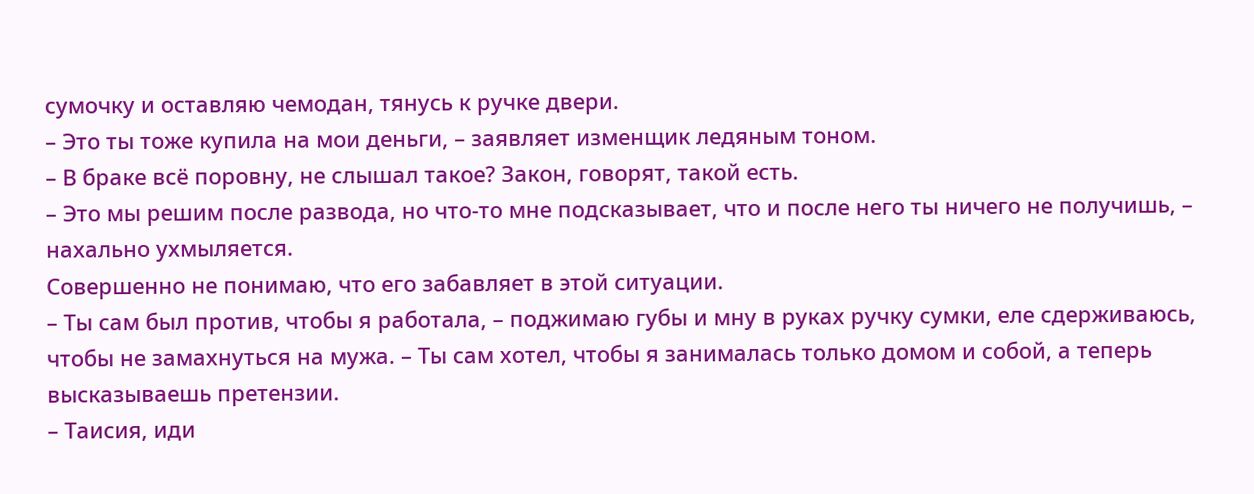сумочку и оставляю чемодан, тянусь к ручке двери.
– Это ты тоже купила на мои деньги, – заявляет изменщик ледяным тоном.
– В браке всё поровну, не слышал такое? Закон, говорят, такой есть.
– Это мы решим после развода, но что-то мне подсказывает, что и после него ты ничего не получишь, – нахально ухмыляется.
Совершенно не понимаю, что его забавляет в этой ситуации.
– Ты сам был против, чтобы я работала, – поджимаю губы и мну в руках ручку сумки, еле сдерживаюсь, чтобы не замахнуться на мужа. – Ты сам хотел, чтобы я занималась только домом и собой, а теперь высказываешь претензии.
– Таисия, иди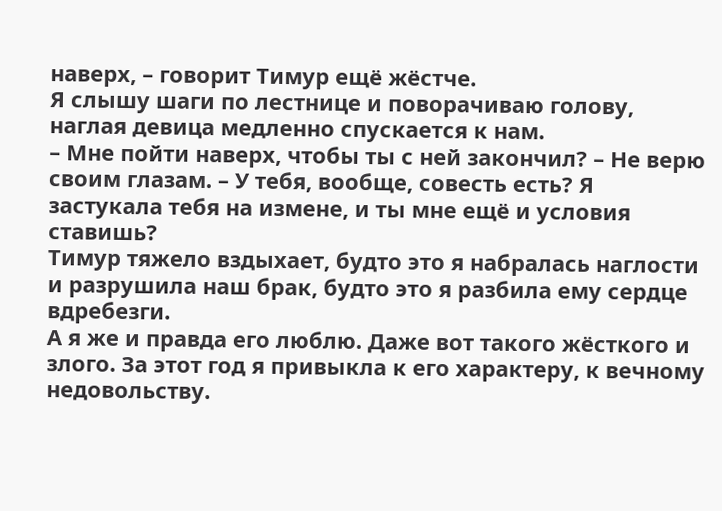наверх, – говорит Тимур ещё жёстче.
Я слышу шаги по лестнице и поворачиваю голову, наглая девица медленно спускается к нам.
– Мне пойти наверх, чтобы ты с ней закончил? – Не верю своим глазам. – У тебя, вообще, совесть есть? Я застукала тебя на измене, и ты мне ещё и условия ставишь?
Тимур тяжело вздыхает, будто это я набралась наглости и разрушила наш брак, будто это я разбила ему сердце вдребезги.
А я же и правда его люблю. Даже вот такого жёсткого и злого. За этот год я привыкла к его характеру, к вечному недовольству.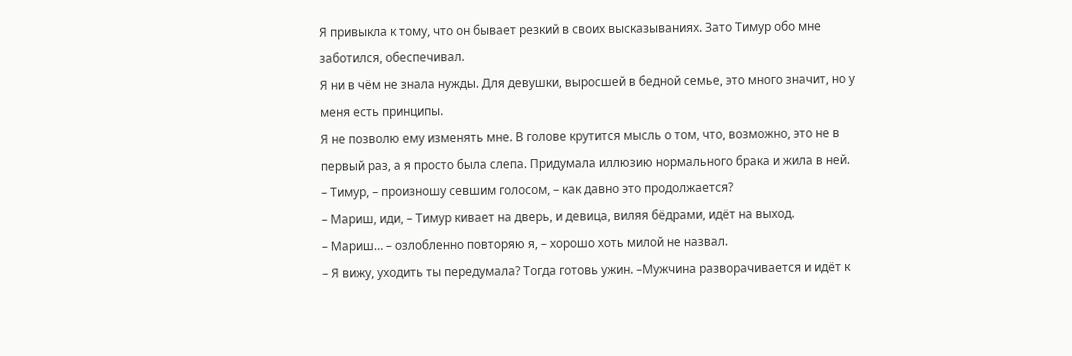Я привыкла к тому, что он бывает резкий в своих высказываниях. Зато Тимур обо мне заботился, обеспечивал.
Я ни в чём не знала нужды. Для девушки, выросшей в бедной семье, это много значит, но у меня есть принципы.
Я не позволю ему изменять мне. В голове крутится мысль о том, что, возможно, это не в первый раз, а я просто была слепа. Придумала иллюзию нормального брака и жила в ней.
– Тимур, – произношу севшим голосом, – как давно это продолжается?
– Мариш, иди, – Тимур кивает на дверь, и девица, виляя бёдрами, идёт на выход.
– Мариш… – озлобленно повторяю я, – хорошо хоть милой не назвал.
– Я вижу, уходить ты передумала? Тогда готовь ужин. –Мужчина разворачивается и идёт к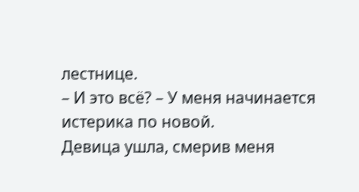лестнице.
– И это всё? – У меня начинается истерика по новой.
Девица ушла, смерив меня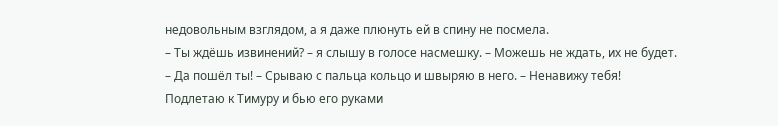недовольным взглядом, а я даже плюнуть ей в спину не посмела.
– Ты ждёшь извинений? – я слышу в голосе насмешку. – Можешь не ждать, их не будет.
– Да пошёл ты! – Срываю с пальца кольцо и швыряю в него. – Ненавижу тебя!
Подлетаю к Тимуру и бью его руками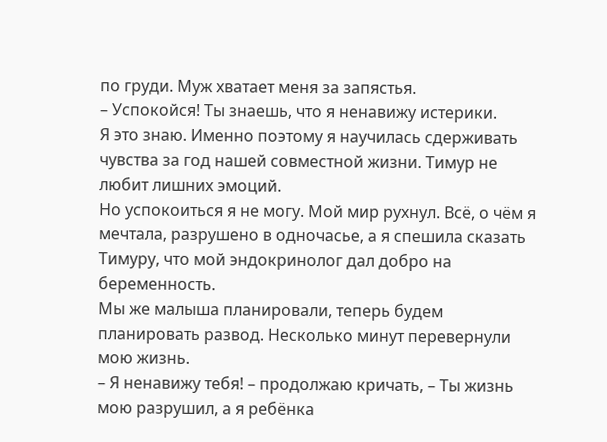по груди. Муж хватает меня за запястья.
– Успокойся! Ты знаешь, что я ненавижу истерики.
Я это знаю. Именно поэтому я научилась сдерживать чувства за год нашей совместной жизни. Тимур не любит лишних эмоций.
Но успокоиться я не могу. Мой мир рухнул. Всё, о чём я мечтала, разрушено в одночасье, а я спешила сказать Тимуру, что мой эндокринолог дал добро на беременность.
Мы же малыша планировали, теперь будем планировать развод. Несколько минут перевернули мою жизнь.
– Я ненавижу тебя! – продолжаю кричать, – Ты жизнь мою разрушил, а я ребёнка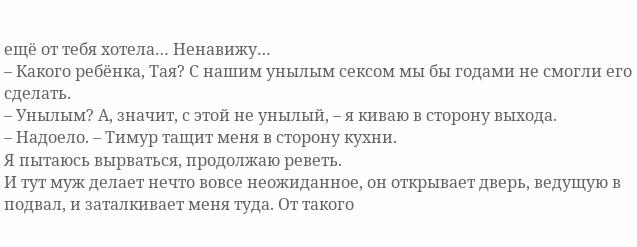ещё от тебя хотела… Ненавижу…
– Какого ребёнка, Тая? С нашим унылым сексом мы бы годами не смогли его сделать.
– Унылым? А, значит, с этой не унылый, – я киваю в сторону выхода.
– Надоело. – Тимур тащит меня в сторону кухни.
Я пытаюсь вырваться, продолжаю реветь.
И тут муж делает нечто вовсе неожиданное, он открывает дверь, ведущую в подвал, и заталкивает меня туда. От такого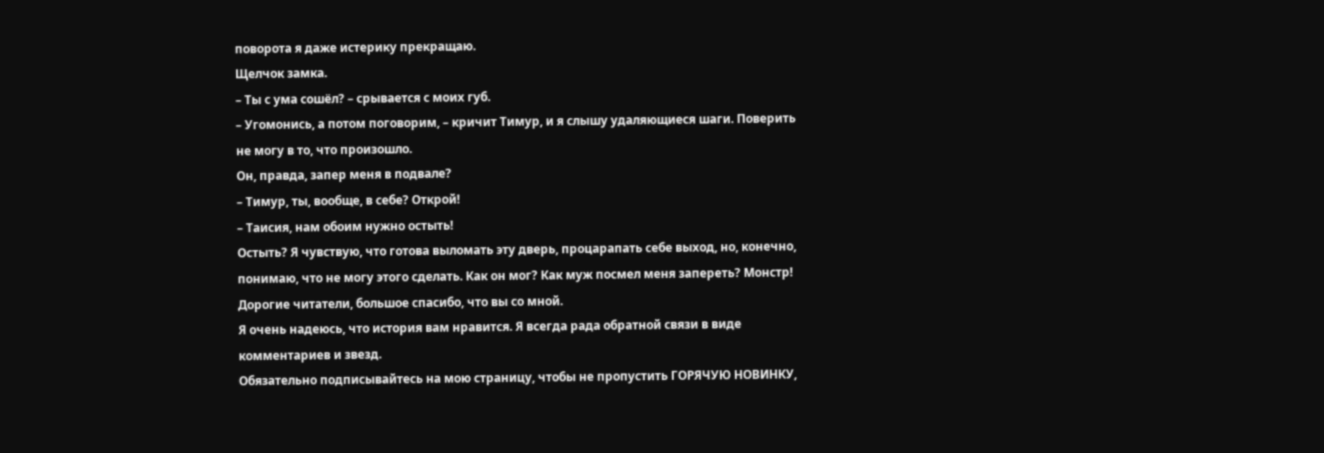поворота я даже истерику прекращаю.
Щелчок замка.
– Ты с ума сошёл? – срывается с моих губ.
– Угомонись, а потом поговорим, – кричит Тимур, и я слышу удаляющиеся шаги. Поверить не могу в то, что произошло.
Он, правда, запер меня в подвале?
– Тимур, ты, вообще, в себе? Открой!
– Таисия, нам обоим нужно остыть!
Остыть? Я чувствую, что готова выломать эту дверь, процарапать себе выход, но, конечно, понимаю, что не могу этого сделать. Как он мог? Как муж посмел меня запереть? Монстр!
Дорогие читатели, большое спасибо, что вы со мной.
Я очень надеюсь, что история вам нравится. Я всегда рада обратной связи в виде комментариев и звезд.
Обязательно подписывайтесь на мою страницу, чтобы не пропустить ГОРЯЧУЮ НОВИНКУ,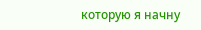которую я начну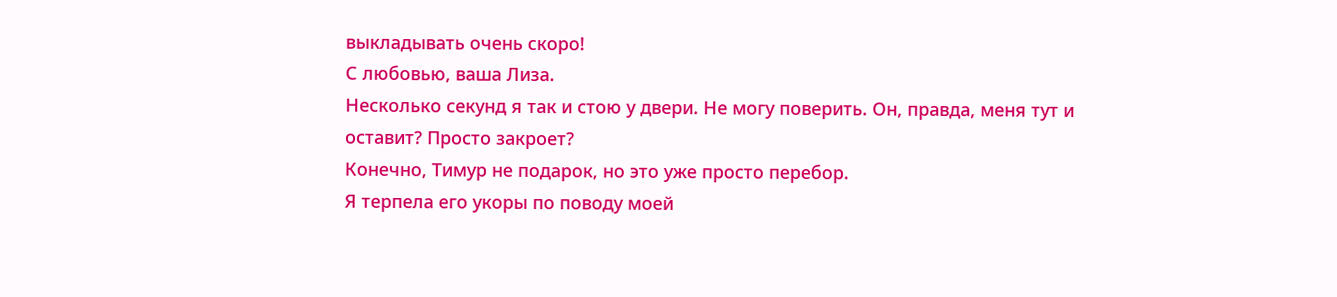выкладывать очень скоро!
С любовью, ваша Лиза.
Несколько секунд я так и стою у двери. Не могу поверить. Он, правда, меня тут и оставит? Просто закроет?
Конечно, Тимур не подарок, но это уже просто перебор.
Я терпела его укоры по поводу моей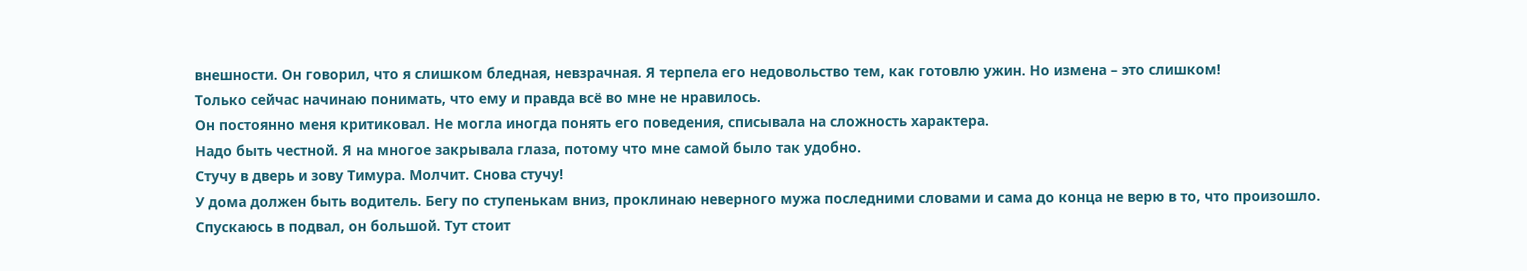внешности. Он говорил, что я слишком бледная, невзрачная. Я терпела его недовольство тем, как готовлю ужин. Но измена – это слишком!
Только сейчас начинаю понимать, что ему и правда всё во мне не нравилось.
Он постоянно меня критиковал. Не могла иногда понять его поведения, списывала на сложность характера.
Надо быть честной. Я на многое закрывала глаза, потому что мне самой было так удобно.
Стучу в дверь и зову Тимура. Молчит. Снова стучу!
У дома должен быть водитель. Бегу по ступенькам вниз, проклинаю неверного мужа последними словами и сама до конца не верю в то, что произошло.
Спускаюсь в подвал, он большой. Тут стоит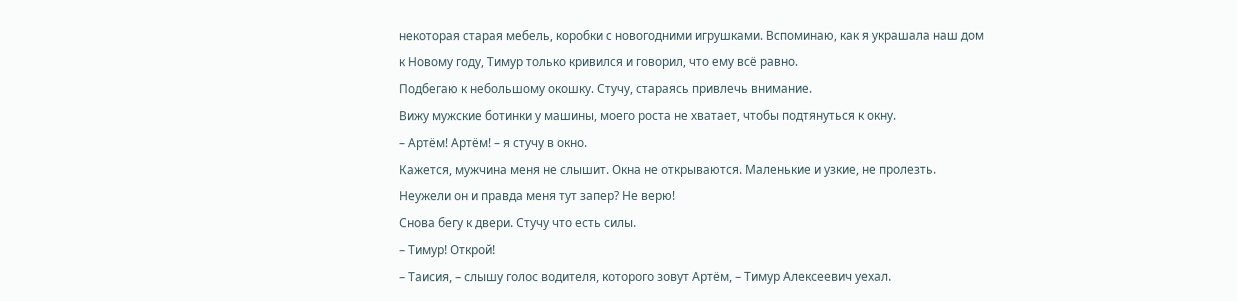некоторая старая мебель, коробки с новогодними игрушками. Вспоминаю, как я украшала наш дом к Новому году, Тимур только кривился и говорил, что ему всё равно.
Подбегаю к небольшому окошку. Стучу, стараясь привлечь внимание.
Вижу мужские ботинки у машины, моего роста не хватает, чтобы подтянуться к окну.
– Артём! Артём! – я стучу в окно.
Кажется, мужчина меня не слышит. Окна не открываются. Маленькие и узкие, не пролезть.
Неужели он и правда меня тут запер? Не верю!
Снова бегу к двери. Стучу что есть силы.
– Тимур! Открой!
– Таисия, – слышу голос водителя, которого зовут Артём, – Тимур Алексеевич уехал.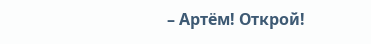– Артём! Открой!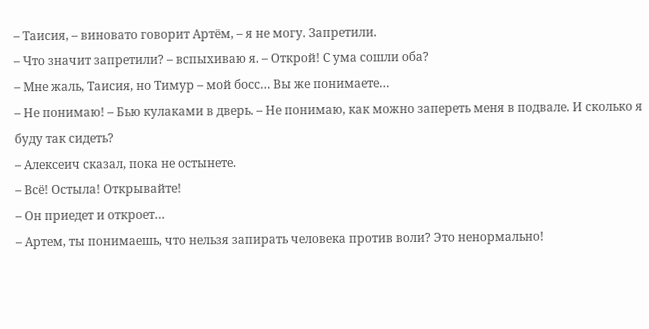– Таисия, – виновато говорит Артём, – я не могу. Запретили.
– Что значит запретили? – вспыхиваю я. – Открой! С ума сошли оба?
– Мне жаль, Таисия, но Тимур – мой босс… Вы же понимаете…
– Не понимаю! – Бью кулаками в дверь. – Не понимаю, как можно запереть меня в подвале. И сколько я буду так сидеть?
– Алексеич сказал, пока не остынете.
– Всё! Остыла! Открывайте!
– Он приедет и откроет…
– Артем, ты понимаешь, что нельзя запирать человека против воли? Это ненормально!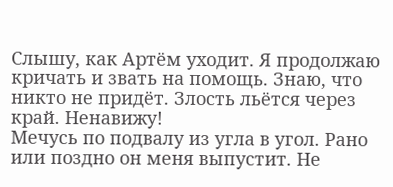Слышу, как Артём уходит. Я продолжаю кричать и звать на помощь. Знаю, что никто не придёт. Злость льётся через край. Ненавижу!
Мечусь по подвалу из угла в угол. Рано или поздно он меня выпустит. Не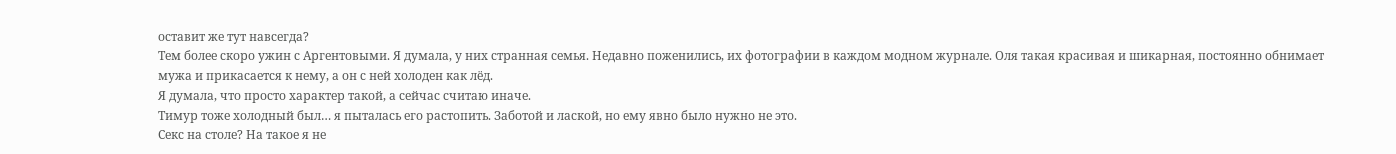оставит же тут навсегда?
Тем более скоро ужин с Аргентовыми. Я думала, у них странная семья. Недавно поженились, их фотографии в каждом модном журнале. Оля такая красивая и шикарная, постоянно обнимает мужа и прикасается к нему, а он с ней холоден как лёд.
Я думала, что просто характер такой, а сейчас считаю иначе.
Тимур тоже холодный был… я пыталась его растопить. Заботой и лаской, но ему явно было нужно не это.
Секс на столе? На такое я не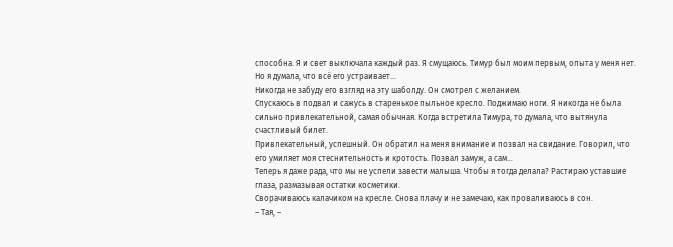способна. Я и свет выключала каждый раз. Я смущаюсь. Тимур был моим первым, опыта у меня нет.
Но я думала, что всё его устраивает…
Никогда не забуду его взгляд на эту шаболду. Он смотрел с желанием.
Спускаюсь в подвал и сажусь в старенькое пыльное кресло. Поджимаю ноги. Я никогда не была сильно привлекательной, самая обычная. Когда встретила Тимура, то думала, что вытянула счастливый билет.
Привлекательный, успешный. Он обратил на меня внимание и позвал на свидание. Говорил, что его умиляет моя стеснительность и кротость. Позвал замуж, а сам…
Теперь я даже рада, что мы не успели завести малыша. Чтобы я тогда делала? Растираю уставшие глаза, размазывая остатки косметики.
Сворачиваюсь калачиком на кресле. Снова плачу и не замечаю, как проваливаюсь в сон.
– Тая, –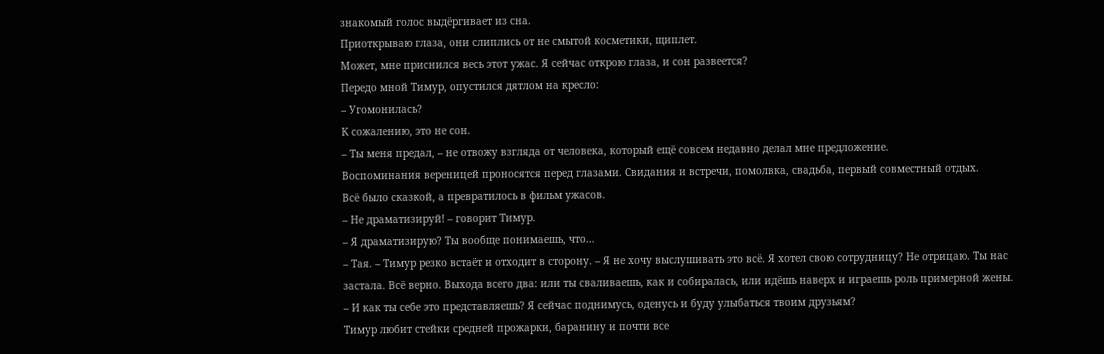знакомый голос выдёргивает из сна.
Приоткрываю глаза, они слиплись от не смытой косметики, щиплет.
Может, мне приснился весь этот ужас. Я сейчас открою глаза, и сон развеется?
Передо мной Тимур, опустился дятлом на кресло:
– Угомонилась?
К сожалению, это не сон.
– Ты меня предал, – не отвожу взгляда от человека, который ещё совсем недавно делал мне предложение.
Воспоминания вереницей проносятся перед глазами. Свидания и встречи, помолвка, свадьба, первый совместный отдых.
Всё было сказкой, а превратилось в фильм ужасов.
– Не драматизируй! – говорит Тимур.
– Я драматизирую? Ты вообще понимаешь, что…
– Тая. – Тимур резко встаёт и отходит в сторону. – Я не хочу выслушивать это всё. Я хотел свою сотрудницу? Не отрицаю. Ты нас застала. Всё верно. Выхода всего два: или ты сваливаешь, как и собиралась, или идёшь наверх и играешь роль примерной жены.
– И как ты себе это представляешь? Я сейчас поднимусь, оденусь и буду улыбаться твоим друзьям?
Тимур любит стейки средней прожарки, баранину и почти все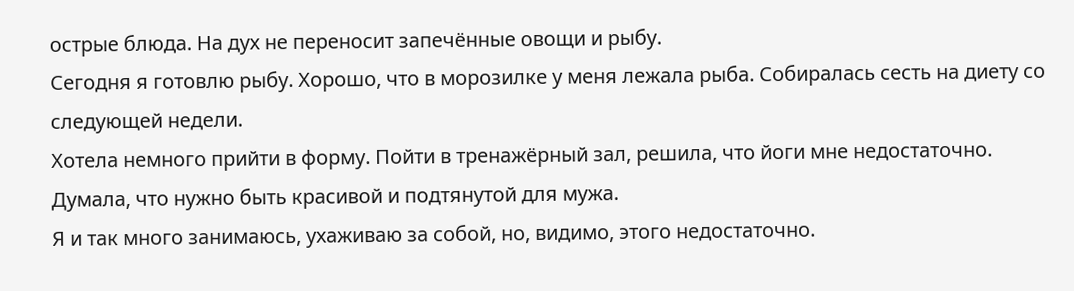острые блюда. На дух не переносит запечённые овощи и рыбу.
Сегодня я готовлю рыбу. Хорошо, что в морозилке у меня лежала рыба. Собиралась сесть на диету со следующей недели.
Хотела немного прийти в форму. Пойти в тренажёрный зал, решила, что йоги мне недостаточно. Думала, что нужно быть красивой и подтянутой для мужа.
Я и так много занимаюсь, ухаживаю за собой, но, видимо, этого недостаточно.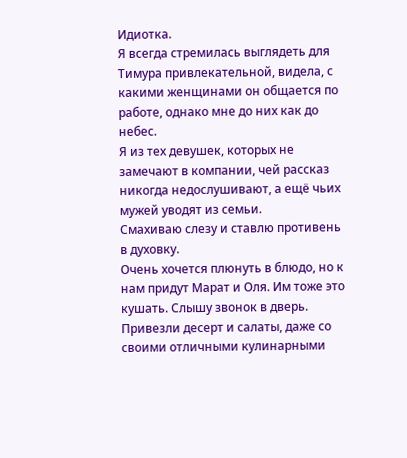Идиотка.
Я всегда стремилась выглядеть для Тимура привлекательной, видела, с какими женщинами он общается по работе, однако мне до них как до небес.
Я из тех девушек, которых не замечают в компании, чей рассказ никогда недослушивают, а ещё чьих мужей уводят из семьи.
Смахиваю слезу и ставлю противень в духовку.
Очень хочется плюнуть в блюдо, но к нам придут Марат и Оля. Им тоже это кушать. Слышу звонок в дверь. Привезли десерт и салаты, даже со своими отличными кулинарными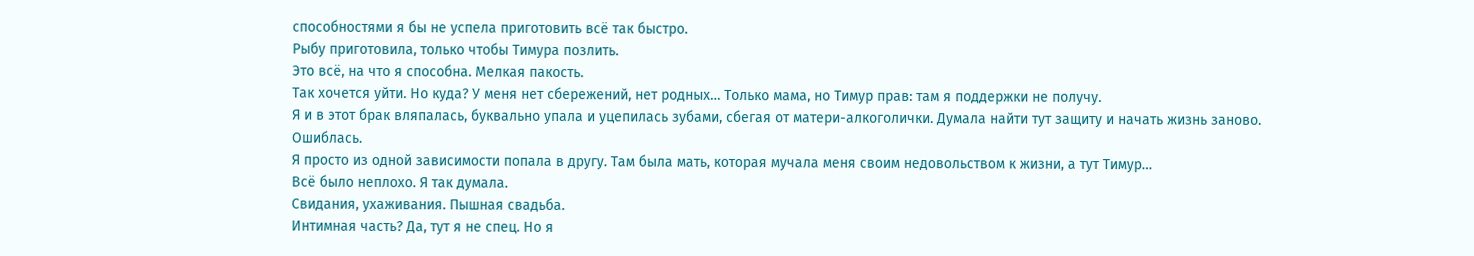способностями я бы не успела приготовить всё так быстро.
Рыбу приготовила, только чтобы Тимура позлить.
Это всё, на что я способна. Мелкая пакость.
Так хочется уйти. Но куда? У меня нет сбережений, нет родных… Только мама, но Тимур прав: там я поддержки не получу.
Я и в этот брак вляпалась, буквально упала и уцепилась зубами, сбегая от матери-алкоголички. Думала найти тут защиту и начать жизнь заново.
Ошиблась.
Я просто из одной зависимости попала в другу. Там была мать, которая мучала меня своим недовольством к жизни, а тут Тимур…
Всё было неплохо. Я так думала.
Свидания, ухаживания. Пышная свадьба.
Интимная часть? Да, тут я не спец. Но я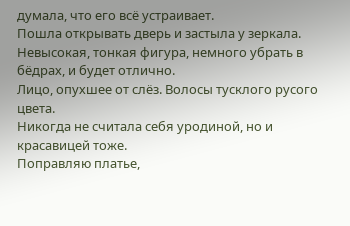думала, что его всё устраивает.
Пошла открывать дверь и застыла у зеркала. Невысокая, тонкая фигура, немного убрать в бёдрах, и будет отлично.
Лицо, опухшее от слёз. Волосы тусклого русого цвета.
Никогда не считала себя уродиной, но и красавицей тоже.
Поправляю платье,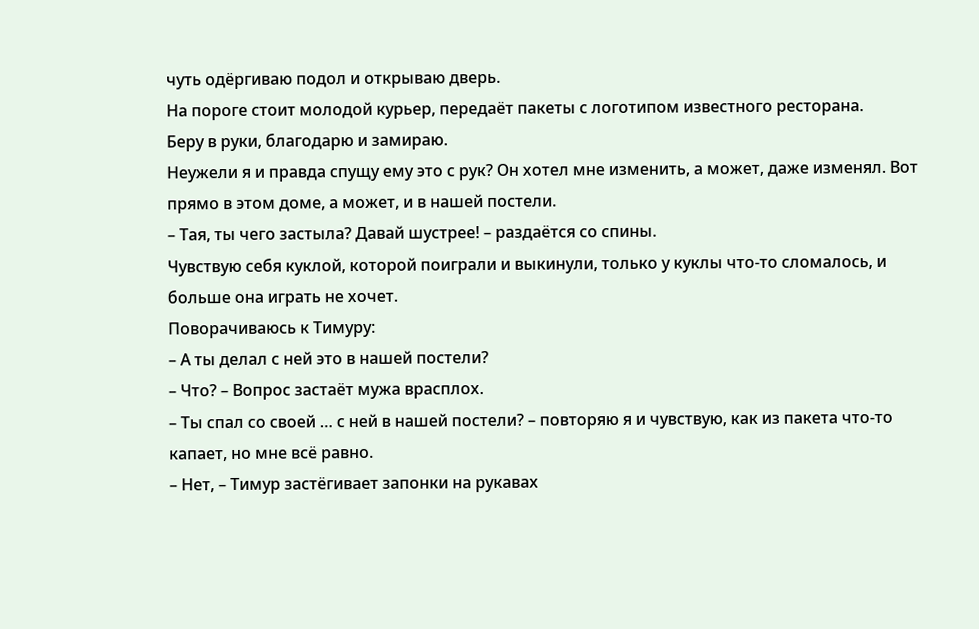чуть одёргиваю подол и открываю дверь.
На пороге стоит молодой курьер, передаёт пакеты с логотипом известного ресторана.
Беру в руки, благодарю и замираю.
Неужели я и правда спущу ему это с рук? Он хотел мне изменить, а может, даже изменял. Вот прямо в этом доме, а может, и в нашей постели.
– Тая, ты чего застыла? Давай шустрее! – раздаётся со спины.
Чувствую себя куклой, которой поиграли и выкинули, только у куклы что-то сломалось, и больше она играть не хочет.
Поворачиваюсь к Тимуру:
– А ты делал с ней это в нашей постели?
– Что? – Вопрос застаёт мужа врасплох.
– Ты спал со своей … с ней в нашей постели? – повторяю я и чувствую, как из пакета что-то капает, но мне всё равно.
– Нет, – Тимур застёгивает запонки на рукавах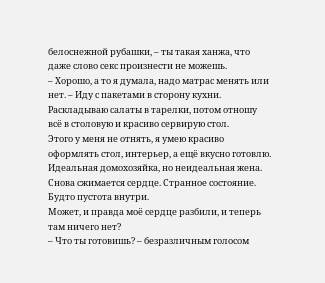белоснежной рубашки, – ты такая ханжа, что даже слово секс произнести не можешь.
– Хорошо, а то я думала, надо матрас менять или нет. – Иду с пакетами в сторону кухни.
Раскладываю салаты в тарелки, потом отношу всё в столовую и красиво сервирую стол.
Этого у меня не отнять, я умею красиво оформлять стол, интерьер, а ещё вкусно готовлю. Идеальная домохозяйка, но неидеальная жена. Снова сжимается сердце. Странное состояние. Будто пустота внутри.
Может, и правда моё сердце разбили, и теперь там ничего нет?
– Что ты готовишь? – безразличным голосом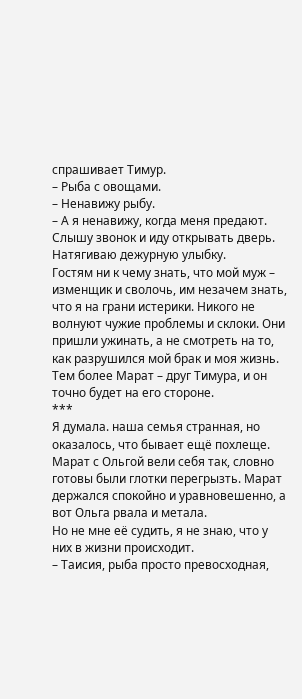спрашивает Тимур.
– Рыба с овощами.
– Ненавижу рыбу.
– А я ненавижу, когда меня предают.
Слышу звонок и иду открывать дверь. Натягиваю дежурную улыбку.
Гостям ни к чему знать, что мой муж – изменщик и сволочь, им незачем знать, что я на грани истерики. Никого не волнуют чужие проблемы и склоки. Они пришли ужинать, а не смотреть на то, как разрушился мой брак и моя жизнь. Тем более Марат – друг Тимура, и он точно будет на его стороне.
***
Я думала. наша семья странная, но оказалось, что бывает ещё похлеще. Марат с Ольгой вели себя так, словно готовы были глотки перегрызть. Марат держался спокойно и уравновешенно, а вот Ольга рвала и метала.
Но не мне её судить, я не знаю, что у них в жизни происходит.
– Таисия, рыба просто превосходная,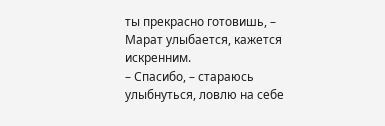ты прекрасно готовишь, – Марат улыбается, кажется искренним.
– Спасибо, – стараюсь улыбнуться, ловлю на себе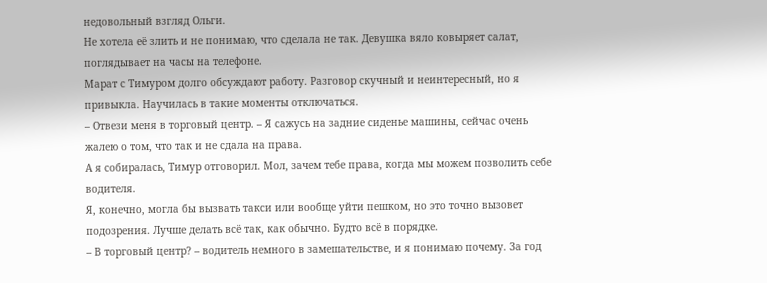недовольный взгляд Ольги.
Не хотела её злить и не понимаю, что сделала не так. Девушка вяло ковыряет салат, поглядывает на часы на телефоне.
Марат с Тимуром долго обсуждают работу. Разговор скучный и неинтересный, но я привыкла. Научилась в такие моменты отключаться.
– Отвези меня в торговый центр. – Я сажусь на задние сиденье машины, сейчас очень жалею о том, что так и не сдала на права.
А я собиралась, Тимур отговорил. Мол, зачем тебе права, когда мы можем позволить себе водителя.
Я, конечно, могла бы вызвать такси или вообще уйти пешком, но это точно вызовет подозрения. Лучше делать всё так, как обычно. Будто всё в порядке.
– В торговый центр? – водитель немного в замешательстве, и я понимаю почему. За год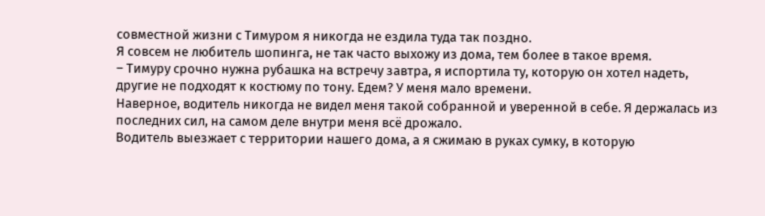совместной жизни с Тимуром я никогда не ездила туда так поздно.
Я совсем не любитель шопинга, не так часто выхожу из дома, тем более в такое время.
– Тимуру срочно нужна рубашка на встречу завтра, я испортила ту, которую он хотел надеть, другие не подходят к костюму по тону. Едем? У меня мало времени.
Наверное, водитель никогда не видел меня такой собранной и уверенной в себе. Я держалась из последних сил, на самом деле внутри меня всё дрожало.
Водитель выезжает с территории нашего дома, а я сжимаю в руках сумку, в которую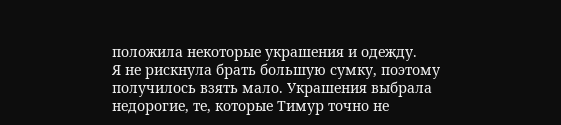положила некоторые украшения и одежду.
Я не рискнула брать большую сумку, поэтому получилось взять мало. Украшения выбрала недорогие, те, которые Тимур точно не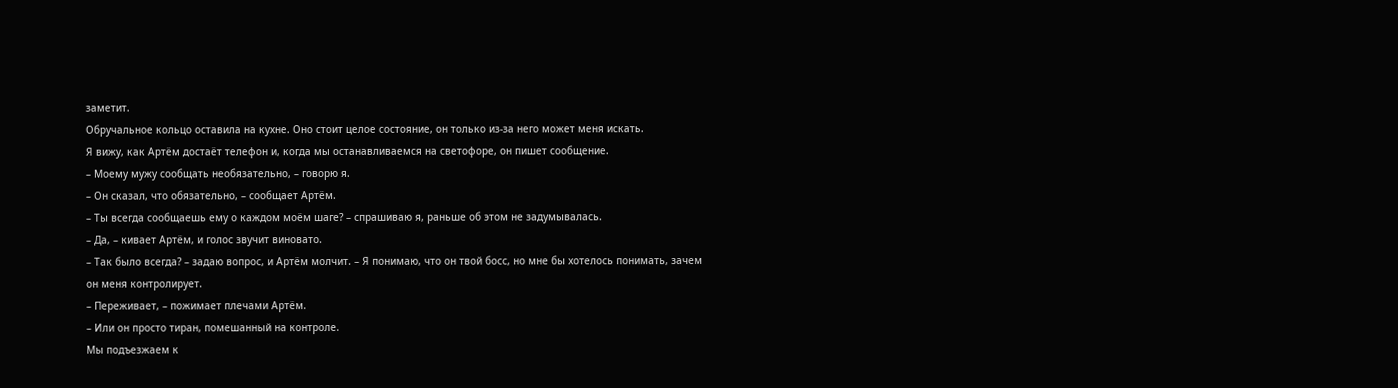заметит.
Обручальное кольцо оставила на кухне. Оно стоит целое состояние, он только из-за него может меня искать.
Я вижу, как Артём достаёт телефон и, когда мы останавливаемся на светофоре, он пишет сообщение.
– Моему мужу сообщать необязательно, – говорю я.
– Он сказал, что обязательно, – сообщает Артём.
– Ты всегда сообщаешь ему о каждом моём шаге? – спрашиваю я, раньше об этом не задумывалась.
– Да, – кивает Артём, и голос звучит виновато.
– Так было всегда? – задаю вопрос, и Артём молчит. – Я понимаю, что он твой босс, но мне бы хотелось понимать, зачем он меня контролирует.
– Переживает, – пожимает плечами Артём.
– Или он просто тиран, помешанный на контроле.
Мы подъезжаем к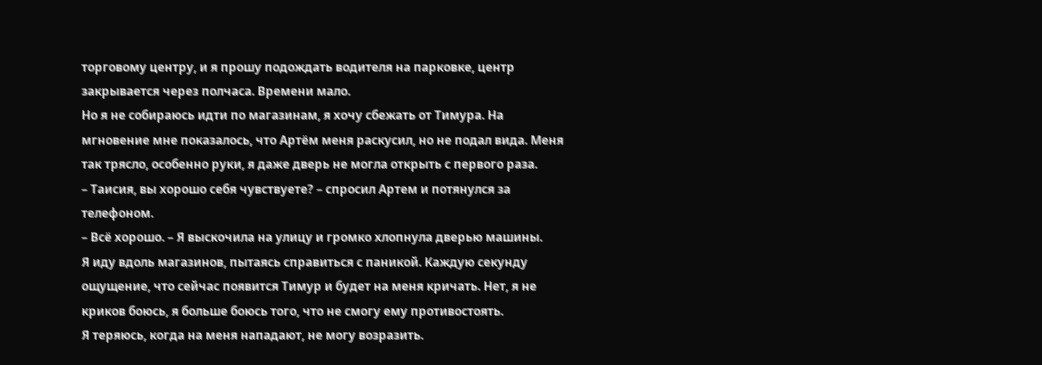торговому центру, и я прошу подождать водителя на парковке, центр закрывается через полчаса. Времени мало.
Но я не собираюсь идти по магазинам, я хочу сбежать от Тимура. На мгновение мне показалось, что Артём меня раскусил, но не подал вида. Меня так трясло, особенно руки, я даже дверь не могла открыть с первого раза.
– Таисия, вы хорошо себя чувствуете? – спросил Артем и потянулся за телефоном.
– Всё хорошо. – Я выскочила на улицу и громко хлопнула дверью машины.
Я иду вдоль магазинов, пытаясь справиться с паникой. Каждую секунду ощущение, что сейчас появится Тимур и будет на меня кричать. Нет, я не криков боюсь, я больше боюсь того, что не смогу ему противостоять.
Я теряюсь, когда на меня нападают, не могу возразить.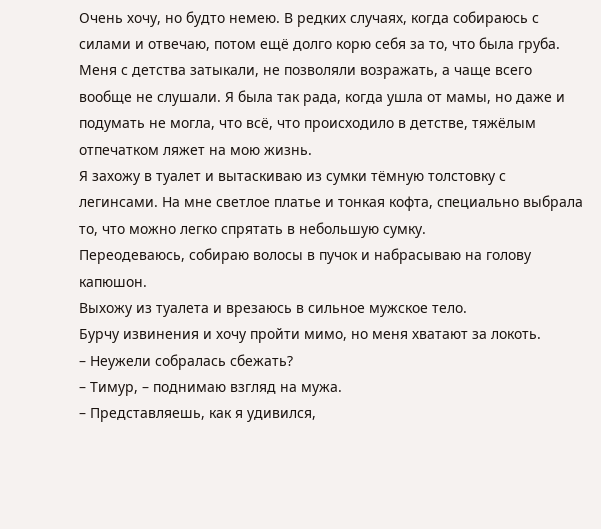Очень хочу, но будто немею. В редких случаях, когда собираюсь с силами и отвечаю, потом ещё долго корю себя за то, что была груба.
Меня с детства затыкали, не позволяли возражать, а чаще всего вообще не слушали. Я была так рада, когда ушла от мамы, но даже и подумать не могла, что всё, что происходило в детстве, тяжёлым отпечатком ляжет на мою жизнь.
Я захожу в туалет и вытаскиваю из сумки тёмную толстовку с легинсами. На мне светлое платье и тонкая кофта, специально выбрала то, что можно легко спрятать в небольшую сумку.
Переодеваюсь, собираю волосы в пучок и набрасываю на голову капюшон.
Выхожу из туалета и врезаюсь в сильное мужское тело.
Бурчу извинения и хочу пройти мимо, но меня хватают за локоть.
– Неужели собралась сбежать?
– Тимур, – поднимаю взгляд на мужа.
– Представляешь, как я удивился,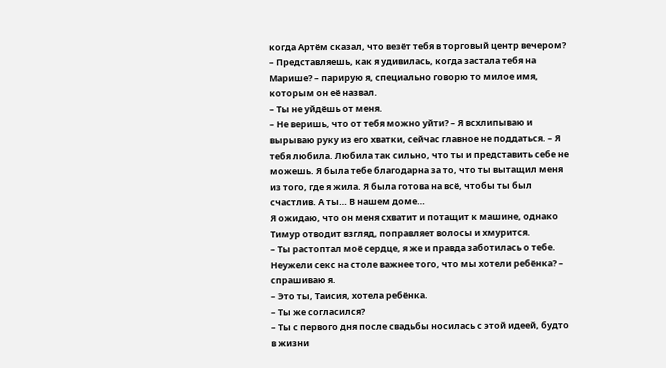когда Артём сказал, что везёт тебя в торговый центр вечером?
– Представляешь, как я удивилась, когда застала тебя на Марише? – парирую я, специально говорю то милое имя, которым он её назвал.
– Ты не уйдёшь от меня.
– Не веришь, что от тебя можно уйти? – Я всхлипываю и вырываю руку из его хватки, сейчас главное не поддаться. – Я тебя любила. Любила так сильно, что ты и представить себе не можешь. Я была тебе благодарна за то, что ты вытащил меня из того, где я жила. Я была готова на всё, чтобы ты был счастлив. А ты… В нашем доме…
Я ожидаю, что он меня схватит и потащит к машине, однако Тимур отводит взгляд, поправляет волосы и хмурится.
– Ты растоптал моё сердце, я же и правда заботилась о тебе. Неужели секс на столе важнее того, что мы хотели ребёнка? – спрашиваю я.
– Это ты, Таисия, хотела ребёнка.
– Ты же согласился?
– Ты с первого дня после свадьбы носилась с этой идеей, будто в жизни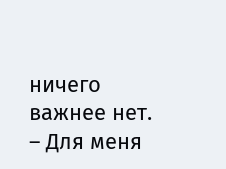ничего важнее нет.
– Для меня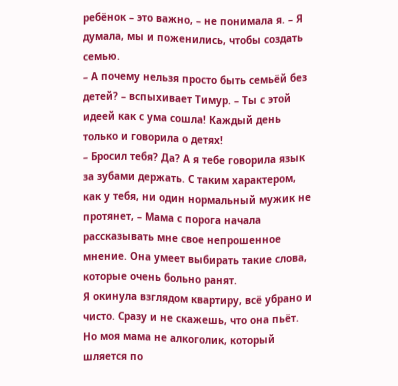ребёнок – это важно, – не понимала я. – Я думала, мы и поженились, чтобы создать семью.
– А почему нельзя просто быть семьёй без детей? – вспыхивает Тимур. – Ты с этой идеей как с ума сошла! Каждый день только и говорила о детях!
– Бросил тебя? Да? А я тебе говорила язык за зубами держать. С таким характером, как у тебя, ни один нормальный мужик не протянет, – Мама с порога начала рассказывать мне свое непрошенное мнение. Она умеет выбирать такие слова, которые очень больно ранят.
Я окинула взглядом квартиру, всё убрано и чисто. Сразу и не скажешь, что она пьёт. Но моя мама не алкоголик, который шляется по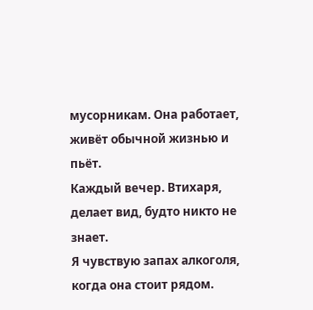мусорникам. Она работает, живёт обычной жизнью и пьёт.
Каждый вечер. Втихаря, делает вид, будто никто не знает.
Я чувствую запах алкоголя, когда она стоит рядом.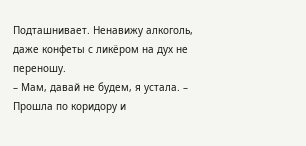Подташнивает. Ненавижу алкоголь, даже конфеты с ликёром на дух не переношу.
– Мам, давай не будем, я устала. – Прошла по коридору и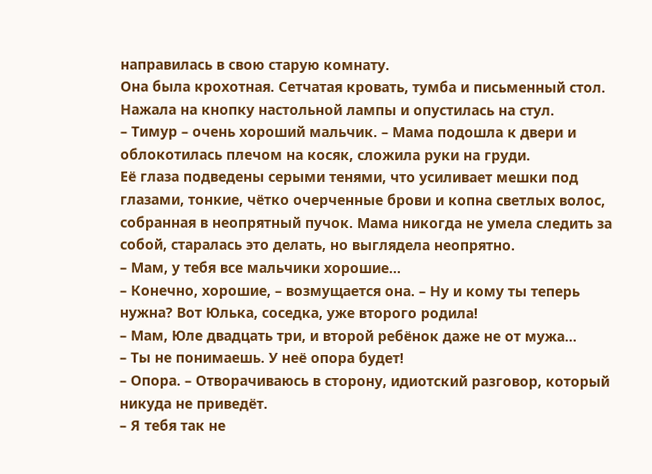направилась в свою старую комнату.
Она была крохотная. Сетчатая кровать, тумба и письменный стол. Нажала на кнопку настольной лампы и опустилась на стул.
– Тимур – очень хороший мальчик. – Мама подошла к двери и облокотилась плечом на косяк, сложила руки на груди.
Её глаза подведены серыми тенями, что усиливает мешки под глазами, тонкие, чётко очерченные брови и копна светлых волос, собранная в неопрятный пучок. Мама никогда не умела следить за собой, старалась это делать, но выглядела неопрятно.
– Мам, у тебя все мальчики хорошие…
– Конечно, хорошие, – возмущается она. – Ну и кому ты теперь нужна? Вот Юлька, соседка, уже второго родила!
– Мам, Юле двадцать три, и второй ребёнок даже не от мужа…
– Ты не понимаешь. У неё опора будет!
– Опора. – Отворачиваюсь в сторону, идиотский разговор, который никуда не приведёт.
– Я тебя так не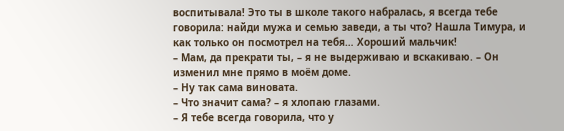воспитывала! Это ты в школе такого набралась, я всегда тебе говорила: найди мужа и семью заведи, а ты что? Нашла Тимура, и как только он посмотрел на тебя… Хороший мальчик!
– Мам, да прекрати ты, – я не выдерживаю и вскакиваю. – Он изменил мне прямо в моём доме.
– Ну так сама виновата.
– Что значит сама? – я хлопаю глазами.
– Я тебе всегда говорила, что у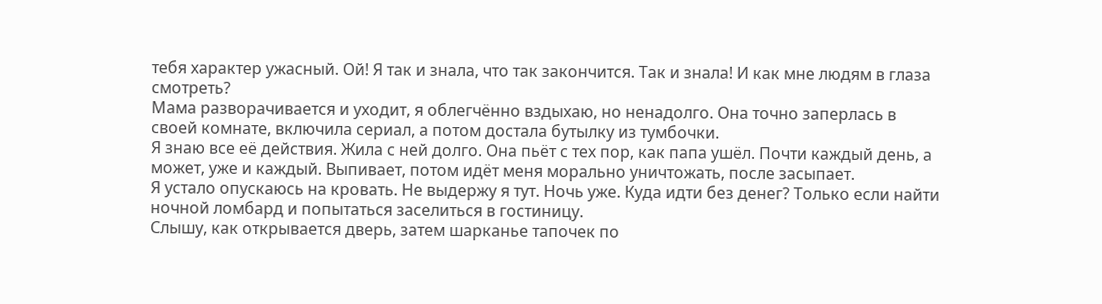тебя характер ужасный. Ой! Я так и знала, что так закончится. Так и знала! И как мне людям в глаза смотреть?
Мама разворачивается и уходит, я облегчённо вздыхаю, но ненадолго. Она точно заперлась в своей комнате, включила сериал, а потом достала бутылку из тумбочки.
Я знаю все её действия. Жила с ней долго. Она пьёт с тех пор, как папа ушёл. Почти каждый день, а может, уже и каждый. Выпивает, потом идёт меня морально уничтожать, после засыпает.
Я устало опускаюсь на кровать. Не выдержу я тут. Ночь уже. Куда идти без денег? Только если найти ночной ломбард и попытаться заселиться в гостиницу.
Слышу, как открывается дверь, затем шарканье тапочек по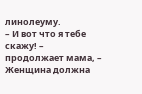линолеуму.
– И вот что я тебе скажу! – продолжает мама, – Женщина должна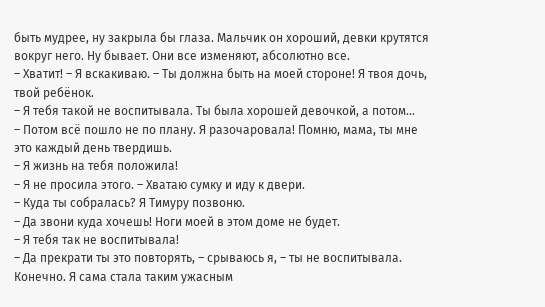быть мудрее, ну закрыла бы глаза. Мальчик он хороший, девки крутятся вокруг него. Ну бывает. Они все изменяют, абсолютно все.
– Хватит! – Я вскакиваю. – Ты должна быть на моей стороне! Я твоя дочь, твой ребёнок.
– Я тебя такой не воспитывала. Ты была хорошей девочкой, а потом…
– Потом всё пошло не по плану. Я разочаровала! Помню, мама, ты мне это каждый день твердишь.
– Я жизнь на тебя положила!
– Я не просила этого. – Хватаю сумку и иду к двери.
– Куда ты собралась? Я Тимуру позвоню.
– Да звони куда хочешь! Ноги моей в этом доме не будет.
– Я тебя так не воспитывала!
– Да прекрати ты это повторять, – срываюсь я, – ты не воспитывала. Конечно. Я сама стала таким ужасным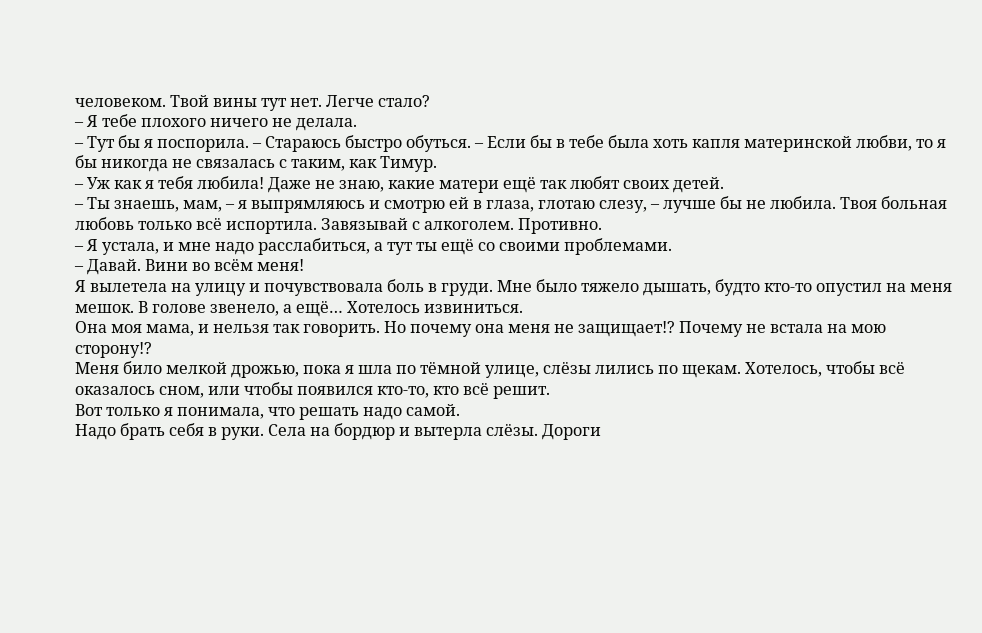человеком. Твой вины тут нет. Легче стало?
– Я тебе плохого ничего не делала.
– Тут бы я поспорила. – Стараюсь быстро обуться. – Если бы в тебе была хоть капля материнской любви, то я бы никогда не связалась с таким, как Тимур.
– Уж как я тебя любила! Даже не знаю, какие матери ещё так любят своих детей.
– Ты знаешь, мам, – я выпрямляюсь и смотрю ей в глаза, глотаю слезу, – лучше бы не любила. Твоя больная любовь только всё испортила. Завязывай с алкоголем. Противно.
– Я устала, и мне надо расслабиться, а тут ты ещё со своими проблемами.
– Давай. Вини во всём меня!
Я вылетела на улицу и почувствовала боль в груди. Мне было тяжело дышать, будто кто-то опустил на меня мешок. В голове звенело, а ещё… Хотелось извиниться.
Она моя мама, и нельзя так говорить. Но почему она меня не защищает!? Почему не встала на мою сторону!?
Меня било мелкой дрожью, пока я шла по тёмной улице, слёзы лились по щекам. Хотелось, чтобы всё оказалось сном, или чтобы появился кто-то, кто всё решит.
Вот только я понимала, что решать надо самой.
Надо брать себя в руки. Села на бордюр и вытерла слёзы. Дороги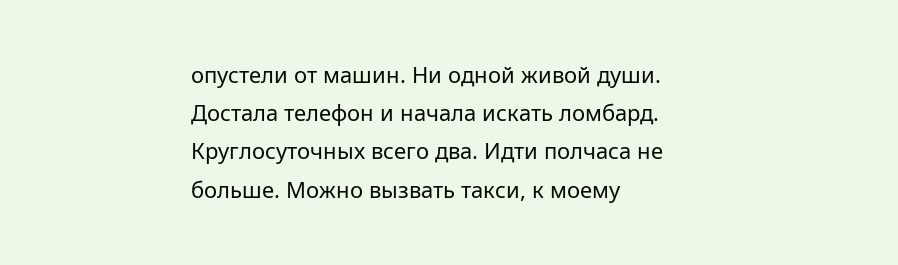опустели от машин. Ни одной живой души.
Достала телефон и начала искать ломбард. Круглосуточных всего два. Идти полчаса не больше. Можно вызвать такси, к моему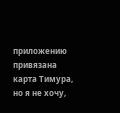приложению привязана карта Тимура, но я не хочу,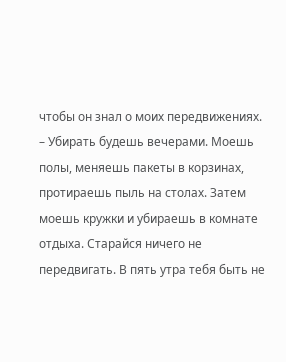чтобы он знал о моих передвижениях.
– Убирать будешь вечерами. Моешь полы, меняешь пакеты в корзинах, протираешь пыль на столах. Затем моешь кружки и убираешь в комнате отдыха. Старайся ничего не передвигать. В пять утра тебя быть не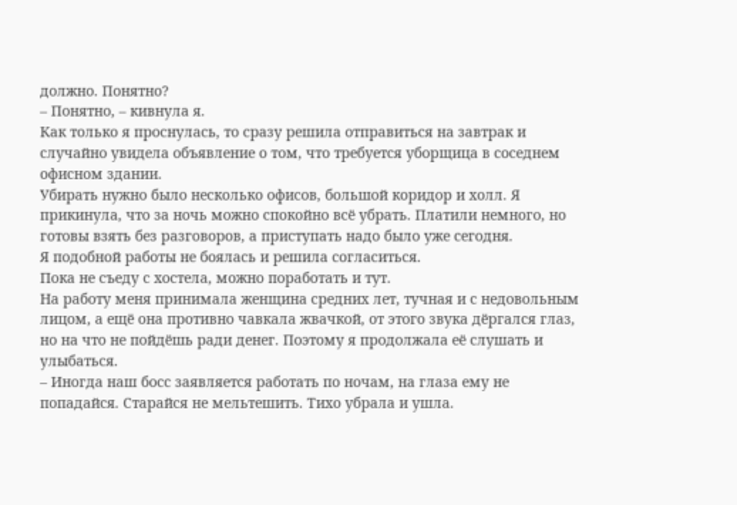должно. Понятно?
– Понятно, – кивнула я.
Как только я проснулась, то сразу решила отправиться на завтрак и случайно увидела объявление о том, что требуется уборщица в соседнем офисном здании.
Убирать нужно было несколько офисов, большой коридор и холл. Я прикинула, что за ночь можно спокойно всё убрать. Платили немного, но готовы взять без разговоров, а приступать надо было уже сегодня.
Я подобной работы не боялась и решила согласиться.
Пока не съеду с хостела, можно поработать и тут.
На работу меня принимала женщина средних лет, тучная и с недовольным лицом, а ещё она противно чавкала жвачкой, от этого звука дёргался глаз, но на что не пойдёшь ради денег. Поэтому я продолжала её слушать и улыбаться.
– Иногда наш босс заявляется работать по ночам, на глаза ему не попадайся. Старайся не мельтешить. Тихо убрала и ушла.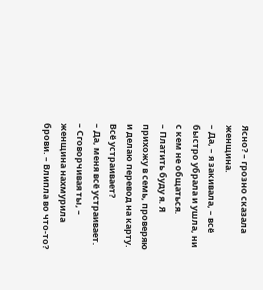Ясно? – грозно сказала женщина.
– Да, – я закивала, – всё быстро убрала и ушла, ни с кем не общаться.
– Платить буду я. Я прихожу в семь, проверяю и делаю перевод на карту. Всё устраивает?
– Да, меня всё устраивает.
– Сговорчивая ты, – женщина нахмурила брови. – Влипла во что-то?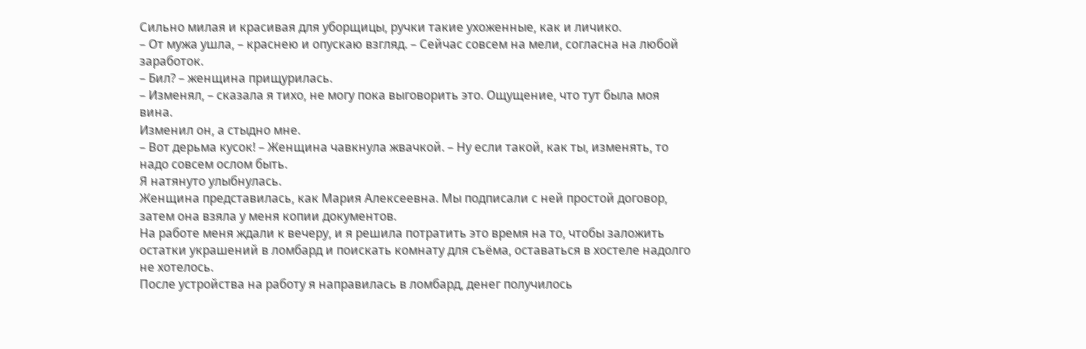Сильно милая и красивая для уборщицы, ручки такие ухоженные, как и личико.
– От мужа ушла, – краснею и опускаю взгляд. – Сейчас совсем на мели, согласна на любой заработок.
– Бил? – женщина прищурилась.
– Изменял, – сказала я тихо, не могу пока выговорить это. Ощущение, что тут была моя вина.
Изменил он, а стыдно мне.
– Вот дерьма кусок! – Женщина чавкнула жвачкой. – Ну если такой, как ты, изменять, то надо совсем ослом быть.
Я натянуто улыбнулась.
Женщина представилась, как Мария Алексеевна. Мы подписали с ней простой договор, затем она взяла у меня копии документов.
На работе меня ждали к вечеру, и я решила потратить это время на то, чтобы заложить остатки украшений в ломбард и поискать комнату для съёма, оставаться в хостеле надолго не хотелось.
После устройства на работу я направилась в ломбард, денег получилось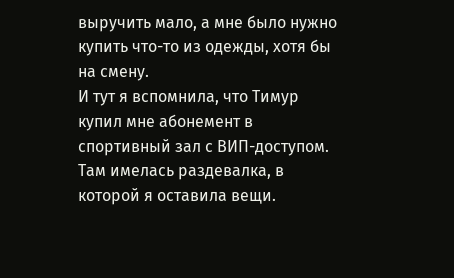выручить мало, а мне было нужно купить что-то из одежды, хотя бы на смену.
И тут я вспомнила, что Тимур купил мне абонемент в спортивный зал с ВИП-доступом. Там имелась раздевалка, в которой я оставила вещи.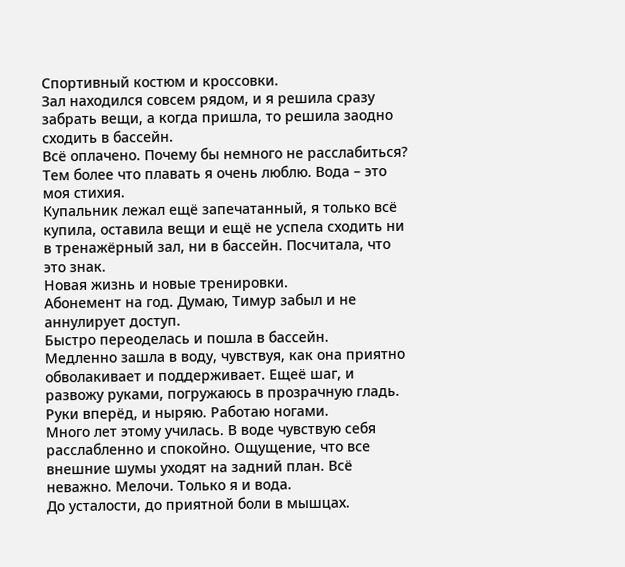Спортивный костюм и кроссовки.
Зал находился совсем рядом, и я решила сразу забрать вещи, а когда пришла, то решила заодно сходить в бассейн.
Всё оплачено. Почему бы немного не расслабиться?
Тем более что плавать я очень люблю. Вода – это моя стихия.
Купальник лежал ещё запечатанный, я только всё купила, оставила вещи и ещё не успела сходить ни в тренажёрный зал, ни в бассейн. Посчитала, что это знак.
Новая жизнь и новые тренировки.
Абонемент на год. Думаю, Тимур забыл и не аннулирует доступ.
Быстро переоделась и пошла в бассейн.
Медленно зашла в воду, чувствуя, как она приятно обволакивает и поддерживает. Ещеё шаг, и развожу руками, погружаюсь в прозрачную гладь.
Руки вперёд, и ныряю. Работаю ногами.
Много лет этому училась. В воде чувствую себя расслабленно и спокойно. Ощущение, что все внешние шумы уходят на задний план. Всё неважно. Мелочи. Только я и вода.
До усталости, до приятной боли в мышцах.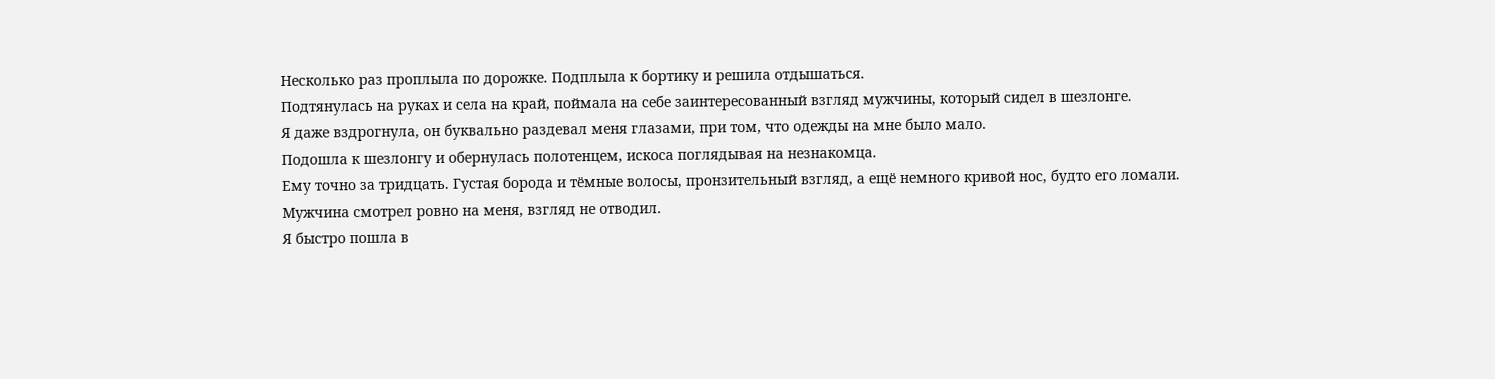Несколько раз проплыла по дорожке. Подплыла к бортику и решила отдышаться.
Подтянулась на руках и села на край, поймала на себе заинтересованный взгляд мужчины, который сидел в шезлонге.
Я даже вздрогнула, он буквально раздевал меня глазами, при том, что одежды на мне было мало.
Подошла к шезлонгу и обернулась полотенцем, искоса поглядывая на незнакомца.
Ему точно за тридцать. Густая борода и тёмные волосы, пронзительный взгляд, а ещё немного кривой нос, будто его ломали.
Мужчина смотрел ровно на меня, взгляд не отводил.
Я быстро пошла в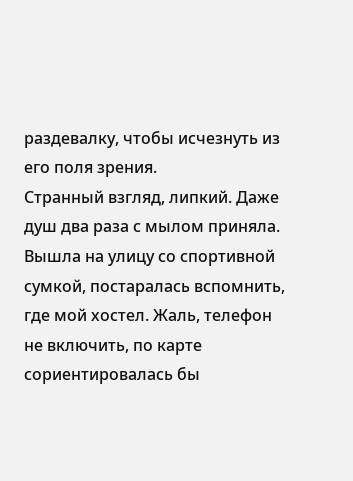раздевалку, чтобы исчезнуть из его поля зрения.
Странный взгляд, липкий. Даже душ два раза с мылом приняла.
Вышла на улицу со спортивной сумкой, постаралась вспомнить, где мой хостел. Жаль, телефон не включить, по карте сориентировалась бы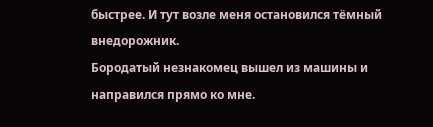быстрее. И тут возле меня остановился тёмный внедорожник.
Бородатый незнакомец вышел из машины и направился прямо ко мне.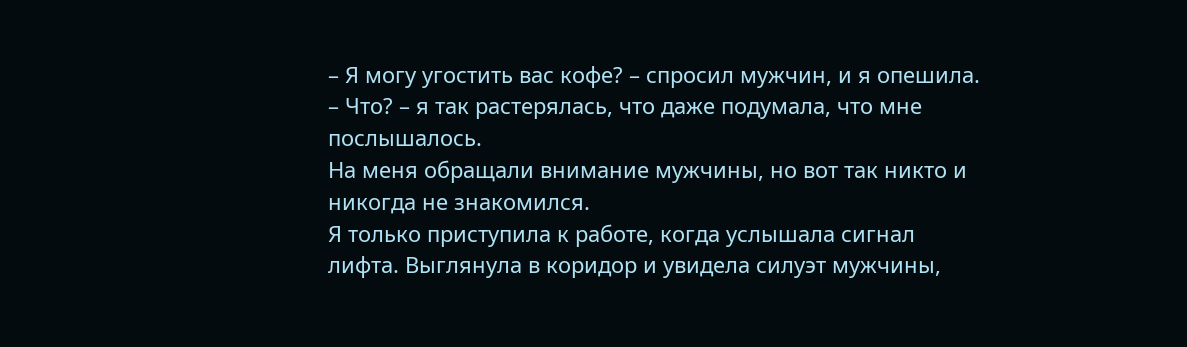– Я могу угостить вас кофе? – спросил мужчин, и я опешила.
– Что? – я так растерялась, что даже подумала, что мне послышалось.
На меня обращали внимание мужчины, но вот так никто и никогда не знакомился.
Я только приступила к работе, когда услышала сигнал лифта. Выглянула в коридор и увидела силуэт мужчины,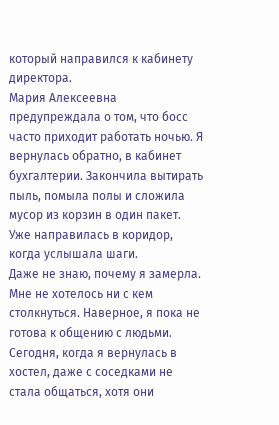который направился к кабинету директора.
Мария Алексеевна предупреждала о том, что босс часто приходит работать ночью. Я вернулась обратно, в кабинет бухгалтерии. Закончила вытирать пыль, помыла полы и сложила мусор из корзин в один пакет. Уже направилась в коридор, когда услышала шаги.
Даже не знаю, почему я замерла.
Мне не хотелось ни с кем столкнуться. Наверное, я пока не готова к общению с людьми. Сегодня, когда я вернулась в хостел, даже с соседками не стала общаться, хотя они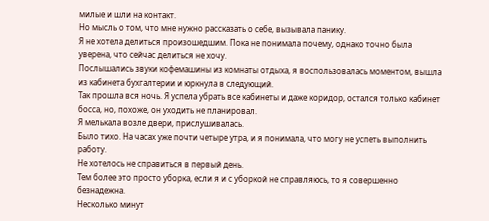милые и шли на контакт.
Но мысль о том, что мне нужно рассказать о себе, вызывала панику.
Я не хотела делиться произошедшим. Пока не понимала почему, однако точно была уверена, что сейчас делиться не хочу.
Послышались звуки кофемашины из комнаты отдыха, я воспользовалась моментом, вышла из кабинета бухгалтерии и юркнула в следующий.
Так прошла вся ночь. Я успела убрать все кабинеты и даже коридор, остался только кабинет босса, но, похоже, он уходить не планировал.
Я мелькала возле двери, прислушивалась.
Было тихо. На часах уже почти четыре утра, и я понимала, что могу не успеть выполнить работу.
Не хотелось не справиться в первый день.
Тем более это просто уборка, если я и с уборкой не справляюсь, то я совершенно безнадежна.
Несколько минут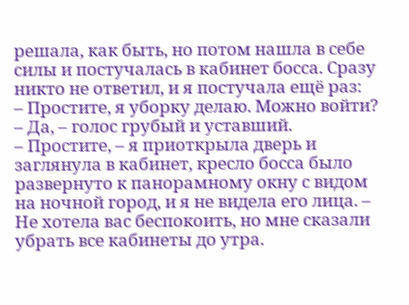решала, как быть, но потом нашла в себе силы и постучалась в кабинет босса. Сразу никто не ответил, и я постучала ещё раз:
– Простите, я уборку делаю. Можно войти?
– Да, – голос грубый и уставший.
– Простите, – я приоткрыла дверь и заглянула в кабинет, кресло босса было развернуто к панорамному окну с видом на ночной город, и я не видела его лица. – Не хотела вас беспокоить, но мне сказали убрать все кабинеты до утра.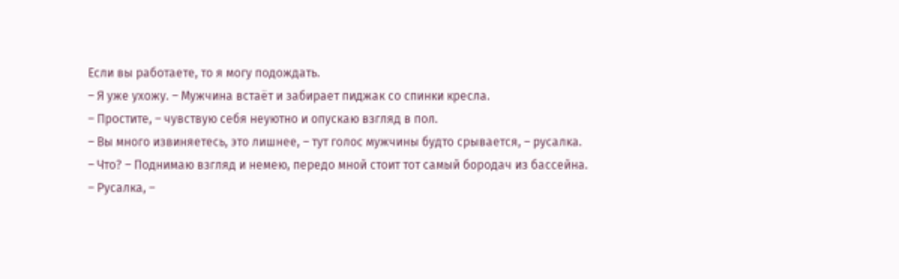Если вы работаете, то я могу подождать.
– Я уже ухожу. – Мужчина встаёт и забирает пиджак со спинки кресла.
– Простите, – чувствую себя неуютно и опускаю взгляд в пол.
– Вы много извиняетесь, это лишнее, – тут голос мужчины будто срывается, – русалка.
– Что? – Поднимаю взгляд и немею, передо мной стоит тот самый бородач из бассейна.
– Русалка, –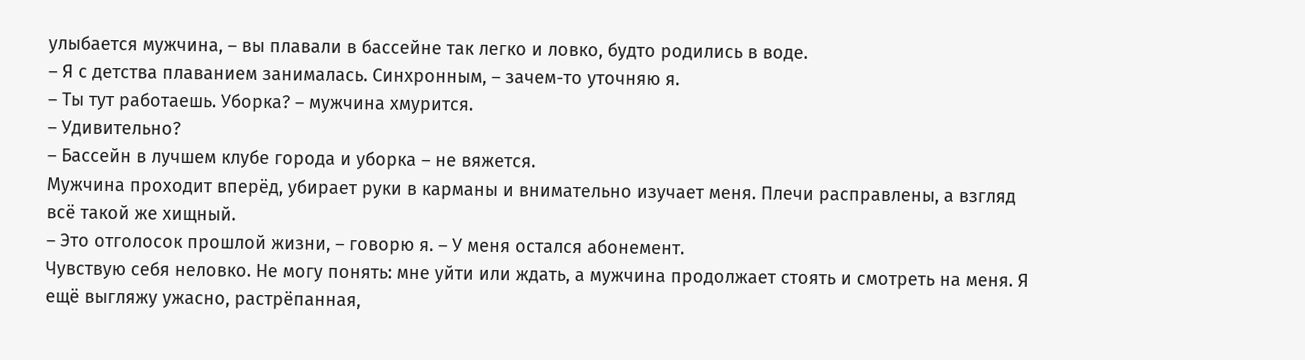улыбается мужчина, – вы плавали в бассейне так легко и ловко, будто родились в воде.
– Я с детства плаванием занималась. Синхронным, – зачем-то уточняю я.
– Ты тут работаешь. Уборка? – мужчина хмурится.
– Удивительно?
– Бассейн в лучшем клубе города и уборка – не вяжется.
Мужчина проходит вперёд, убирает руки в карманы и внимательно изучает меня. Плечи расправлены, а взгляд всё такой же хищный.
– Это отголосок прошлой жизни, – говорю я. – У меня остался абонемент.
Чувствую себя неловко. Не могу понять: мне уйти или ждать, а мужчина продолжает стоять и смотреть на меня. Я ещё выгляжу ужасно, растрёпанная,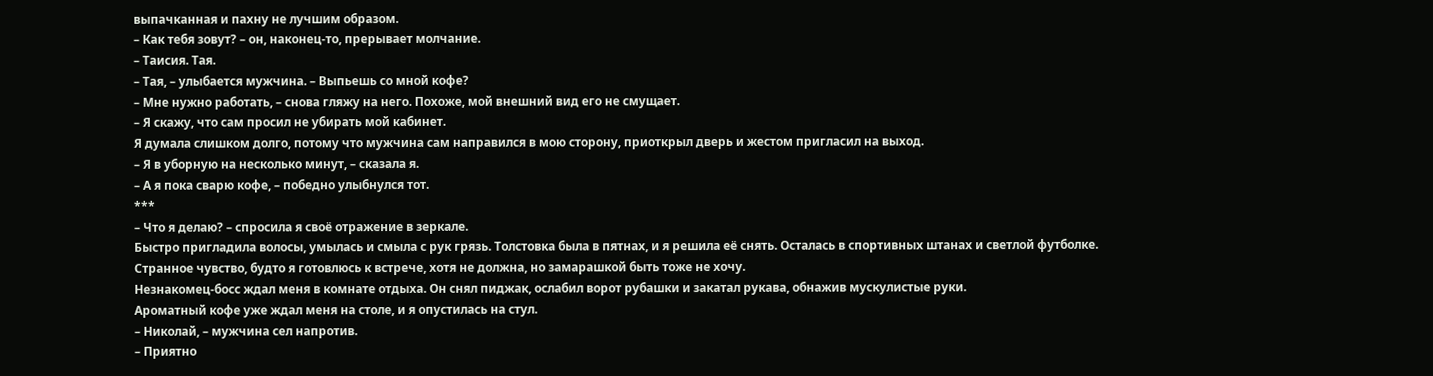выпачканная и пахну не лучшим образом.
– Как тебя зовут? – он, наконец-то, прерывает молчание.
– Таисия. Тая.
– Тая, – улыбается мужчина. – Выпьешь со мной кофе?
– Мне нужно работать, – снова гляжу на него. Похоже, мой внешний вид его не смущает.
– Я скажу, что сам просил не убирать мой кабинет.
Я думала слишком долго, потому что мужчина сам направился в мою сторону, приоткрыл дверь и жестом пригласил на выход.
– Я в уборную на несколько минут, – сказала я.
– А я пока сварю кофе, – победно улыбнулся тот.
***
– Что я делаю? – спросила я своё отражение в зеркале.
Быстро пригладила волосы, умылась и смыла с рук грязь. Толстовка была в пятнах, и я решила её снять. Осталась в спортивных штанах и светлой футболке.
Странное чувство, будто я готовлюсь к встрече, хотя не должна, но замарашкой быть тоже не хочу.
Незнакомец-босс ждал меня в комнате отдыха. Он снял пиджак, ослабил ворот рубашки и закатал рукава, обнажив мускулистые руки.
Ароматный кофе уже ждал меня на столе, и я опустилась на стул.
– Николай, – мужчина сел напротив.
– Приятно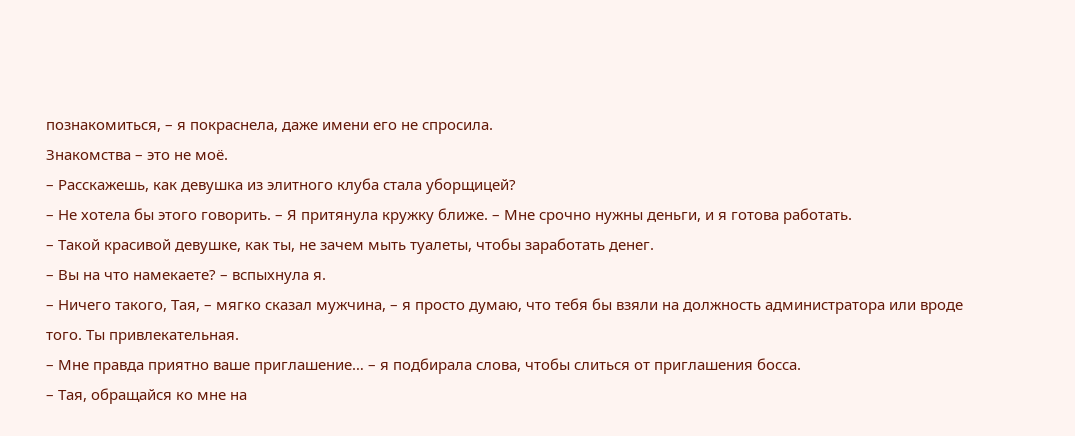познакомиться, – я покраснела, даже имени его не спросила.
Знакомства – это не моё.
– Расскажешь, как девушка из элитного клуба стала уборщицей?
– Не хотела бы этого говорить. – Я притянула кружку ближе. – Мне срочно нужны деньги, и я готова работать.
– Такой красивой девушке, как ты, не зачем мыть туалеты, чтобы заработать денег.
– Вы на что намекаете? – вспыхнула я.
– Ничего такого, Тая, – мягко сказал мужчина, – я просто думаю, что тебя бы взяли на должность администратора или вроде того. Ты привлекательная.
– Мне правда приятно ваше приглашение… – я подбирала слова, чтобы слиться от приглашения босса.
– Тая, обращайся ко мне на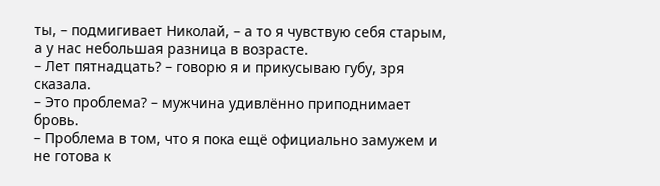ты, – подмигивает Николай, – а то я чувствую себя старым, а у нас небольшая разница в возрасте.
– Лет пятнадцать? – говорю я и прикусываю губу, зря сказала.
– Это проблема? – мужчина удивлённо приподнимает бровь.
– Проблема в том, что я пока ещё официально замужем и не готова к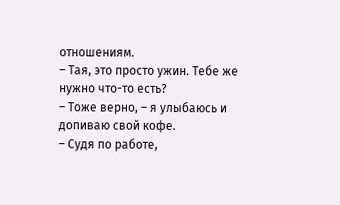отношениям.
– Тая, это просто ужин. Тебе же нужно что-то есть?
– Тоже верно, – я улыбаюсь и допиваю свой кофе.
– Судя по работе,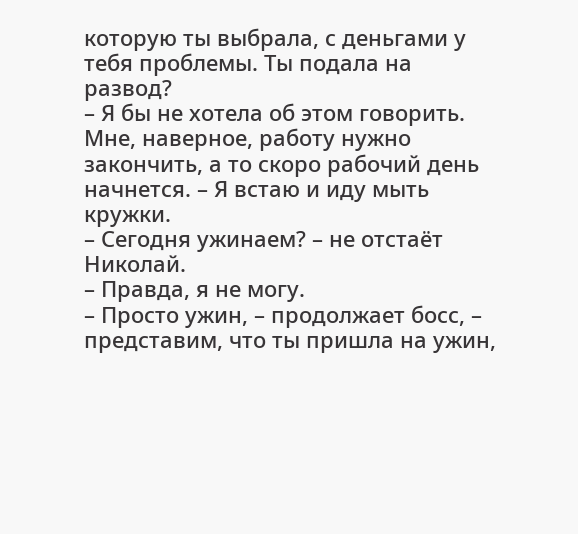которую ты выбрала, с деньгами у тебя проблемы. Ты подала на развод?
– Я бы не хотела об этом говорить. Мне, наверное, работу нужно закончить, а то скоро рабочий день начнется. – Я встаю и иду мыть кружки.
– Сегодня ужинаем? – не отстаёт Николай.
– Правда, я не могу.
– Просто ужин, – продолжает босс, – представим, что ты пришла на ужин,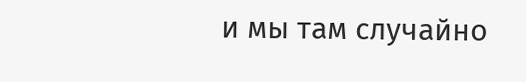и мы там случайно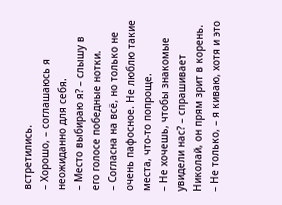встретились.
– Хорошо, – соглашаюсь я неожиданно для себя.
– Место выбираю я? – слышу в его голосе победные нотки.
– Согласна на всё, но только не очень пафосное. Не люблю такие места, что-то попроще.
– Не хочешь, чтобы знакомые увидели нас? – спрашивает Николай, он прям зрит в корень.
– Не только, – я киваю, хотя и это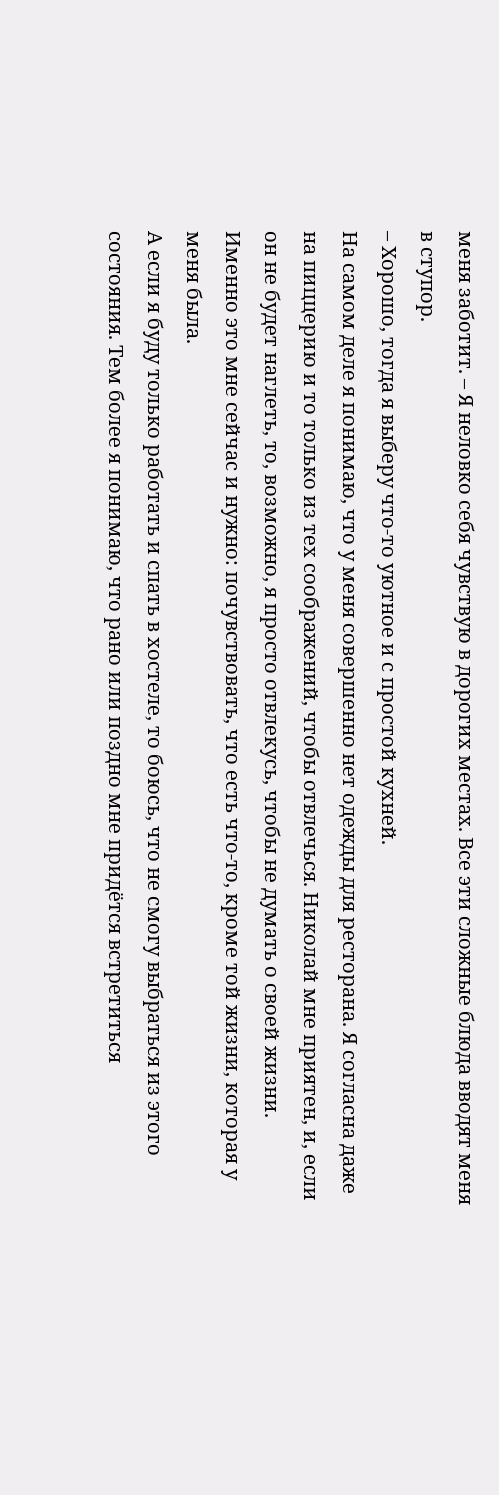меня заботит. – Я неловко себя чувствую в дорогих местах. Все эти сложные блюда вводят меня в ступор.
– Хорошо, тогда я выберу что-то уютное и с простой кухней.
На самом деле я понимаю, что у меня совершенно нет одежды для ресторана. Я согласна даже на пиццерию и то только из тех соображений, чтобы отвлечься. Николай мне приятен, и, если он не будет наглеть, то, возможно, я просто отвлекусь, чтобы не думать о своей жизни.
Именно это мне сейчас и нужно: почувствовать, что есть что-то, кроме той жизни, которая у меня была.
А если я буду только работать и спать в хостеле, то боюсь, что не смогу выбраться из этого состояния. Тем более я понимаю, что рано или поздно мне придётся встретиться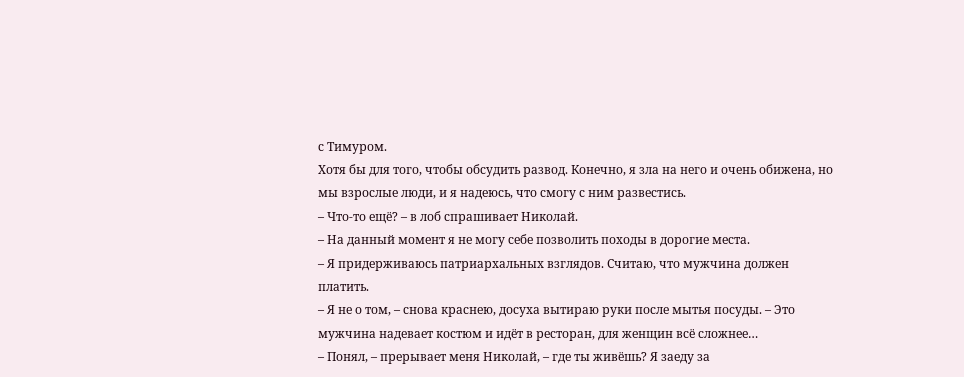с Тимуром.
Хотя бы для того, чтобы обсудить развод. Конечно, я зла на него и очень обижена, но мы взрослые люди, и я надеюсь, что смогу с ним развестись.
– Что-то ещё? – в лоб спрашивает Николай.
– На данный момент я не могу себе позволить походы в дорогие места.
– Я придерживаюсь патриархальных взглядов. Считаю, что мужчина должен платить.
– Я не о том, – снова краснею, досуха вытираю руки после мытья посуды. – Это мужчина надевает костюм и идёт в ресторан, для женщин всё сложнее…
– Понял, – прерывает меня Николай, – где ты живёшь? Я заеду за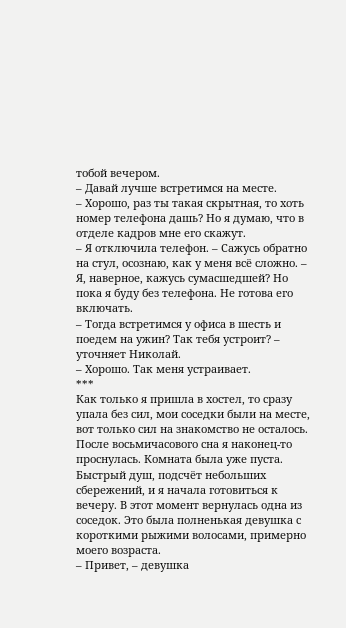тобой вечером.
– Давай лучше встретимся на месте.
– Хорошо, раз ты такая скрытная, то хоть номер телефона дашь? Но я думаю, что в отделе кадров мне его скажут.
– Я отключила телефон. – Сажусь обратно на стул, осознаю, как у меня всё сложно. – Я, наверное, кажусь сумасшедшей? Но пока я буду без телефона. Не готова его включать.
– Тогда встретимся у офиса в шесть и поедем на ужин? Так тебя устроит? – уточняет Николай.
– Хорошо. Так меня устраивает.
***
Как только я пришла в хостел, то сразу упала без сил, мои соседки были на месте, вот только сил на знакомство не осталось. После восьмичасового сна я наконец-то проснулась. Комната была уже пуста.
Быстрый душ, подсчёт небольших сбережений, и я начала готовиться к вечеру. В этот момент вернулась одна из соседок. Это была полненькая девушка с короткими рыжими волосами, примерно моего возраста.
– Привет, – девушка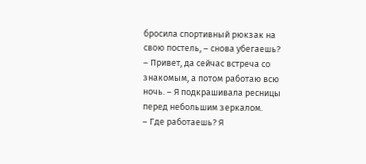бросила спортивный рюкзак на свою постель, – снова убегаешь?
– Привет, да сейчас встреча со знакомым, а потом работаю всю ночь. – Я подкрашивала ресницы перед небольшим зеркалом.
– Где работаешь? Я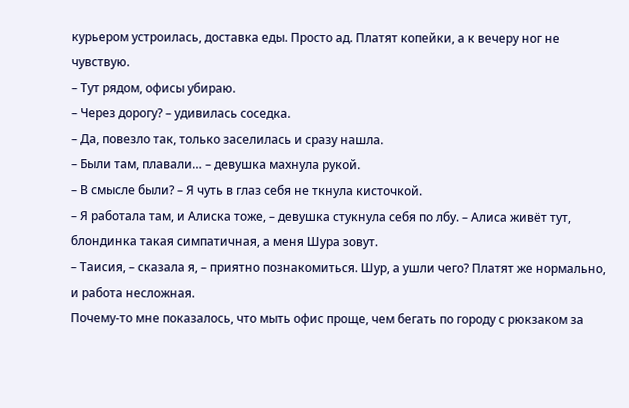курьером устроилась, доставка еды. Просто ад. Платят копейки, а к вечеру ног не чувствую.
– Тут рядом, офисы убираю.
– Через дорогу? – удивилась соседка.
– Да, повезло так, только заселилась и сразу нашла.
– Были там, плавали… – девушка махнула рукой.
– В смысле были? – Я чуть в глаз себя не ткнула кисточкой.
– Я работала там, и Алиска тоже, – девушка стукнула себя по лбу. – Алиса живёт тут, блондинка такая симпатичная, а меня Шура зовут.
– Таисия, – сказала я, – приятно познакомиться. Шур, а ушли чего? Платят же нормально, и работа несложная.
Почему-то мне показалось, что мыть офис проще, чем бегать по городу с рюкзаком за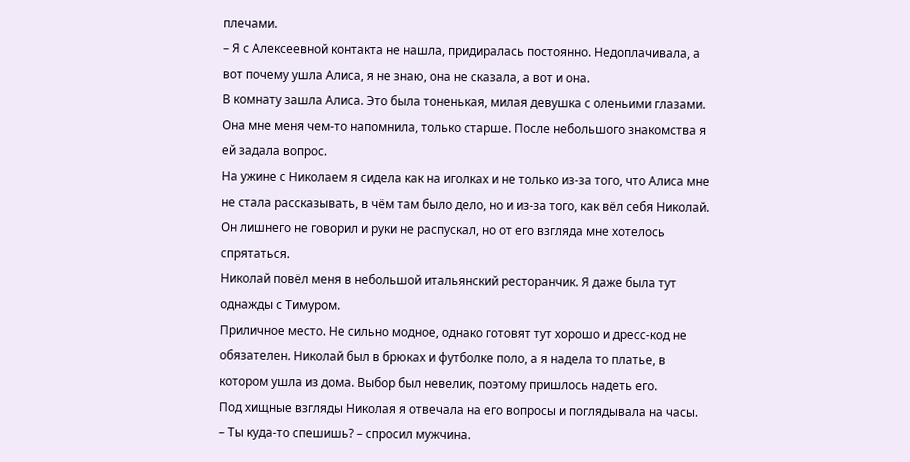плечами.
– Я с Алексеевной контакта не нашла, придиралась постоянно. Недоплачивала, а вот почему ушла Алиса, я не знаю, она не сказала, а вот и она.
В комнату зашла Алиса. Это была тоненькая, милая девушка с оленьими глазами. Она мне меня чем-то напомнила, только старше. После небольшого знакомства я ей задала вопрос.
На ужине с Николаем я сидела как на иголках и не только из-за того, что Алиса мне не стала рассказывать, в чём там было дело, но и из-за того, как вёл себя Николай. Он лишнего не говорил и руки не распускал, но от его взгляда мне хотелось спрятаться.
Николай повёл меня в небольшой итальянский ресторанчик. Я даже была тут однажды с Тимуром.
Приличное место. Не сильно модное, однако готовят тут хорошо и дресс-код не обязателен. Николай был в брюках и футболке поло, а я надела то платье, в котором ушла из дома. Выбор был невелик, поэтому пришлось надеть его.
Под хищные взгляды Николая я отвечала на его вопросы и поглядывала на часы.
– Ты куда-то спешишь? – спросил мужчина.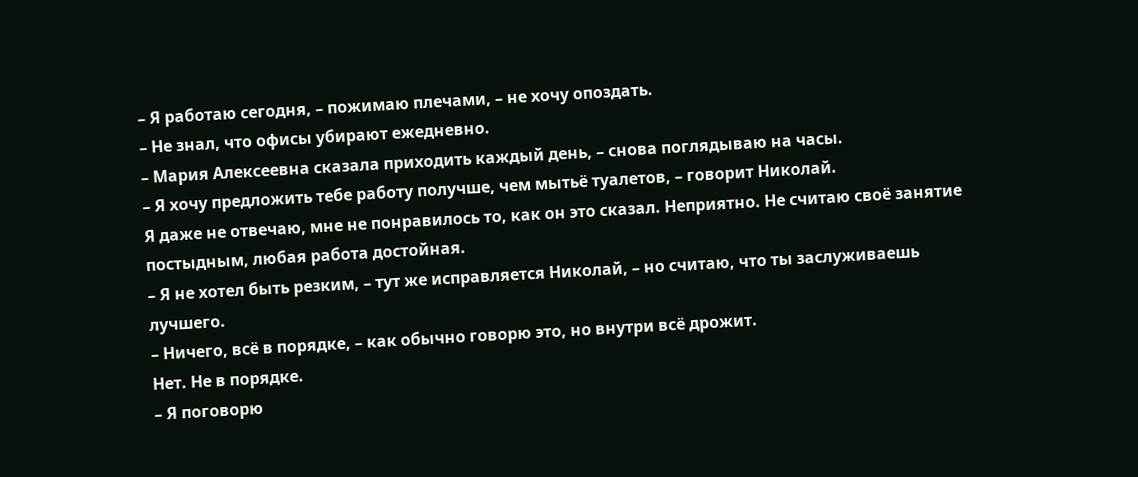– Я работаю сегодня, – пожимаю плечами, – не хочу опоздать.
– Не знал, что офисы убирают ежедневно.
– Мария Алексеевна сказала приходить каждый день, – снова поглядываю на часы.
– Я хочу предложить тебе работу получше, чем мытьё туалетов, – говорит Николай.
Я даже не отвечаю, мне не понравилось то, как он это сказал. Неприятно. Не считаю своё занятие постыдным, любая работа достойная.
– Я не хотел быть резким, – тут же исправляется Николай, – но считаю, что ты заслуживаешь лучшего.
– Ничего, всё в порядке, – как обычно говорю это, но внутри всё дрожит.
Нет. Не в порядке.
– Я поговорю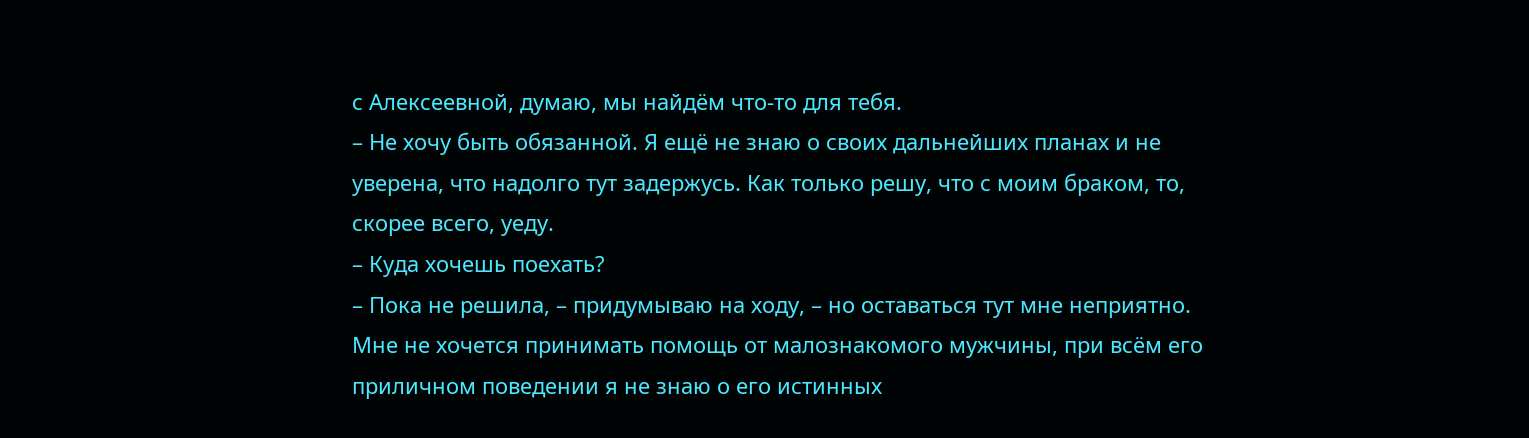с Алексеевной, думаю, мы найдём что-то для тебя.
– Не хочу быть обязанной. Я ещё не знаю о своих дальнейших планах и не уверена, что надолго тут задержусь. Как только решу, что с моим браком, то, скорее всего, уеду.
– Куда хочешь поехать?
– Пока не решила, – придумываю на ходу, – но оставаться тут мне неприятно.
Мне не хочется принимать помощь от малознакомого мужчины, при всём его приличном поведении я не знаю о его истинных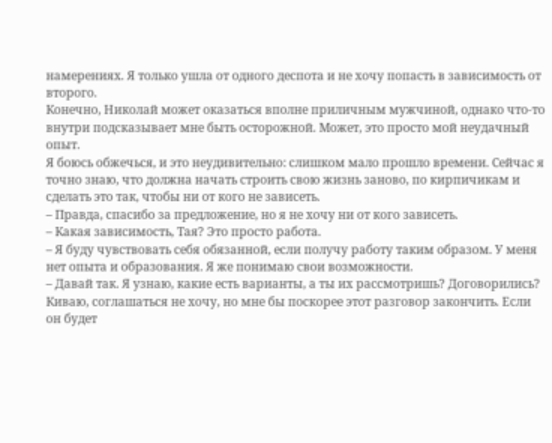намерениях. Я только ушла от одного деспота и не хочу попасть в зависимость от второго.
Конечно, Николай может оказаться вполне приличным мужчиной, однако что-то внутри подсказывает мне быть осторожной. Может, это просто мой неудачный опыт.
Я боюсь обжечься, и это неудивительно: слишком мало прошло времени. Сейчас я точно знаю, что должна начать строить свою жизнь заново, по кирпичикам и сделать это так, чтобы ни от кого не зависеть.
– Правда, спасибо за предложение, но я не хочу ни от кого зависеть.
– Какая зависимость, Тая? Это просто работа.
– Я буду чувствовать себя обязанной, если получу работу таким образом. У меня нет опыта и образования. Я же понимаю свои возможности.
– Давай так. Я узнаю, какие есть варианты, а ты их рассмотришь? Договорились?
Киваю, соглашаться не хочу, но мне бы поскорее этот разговор закончить. Если он будет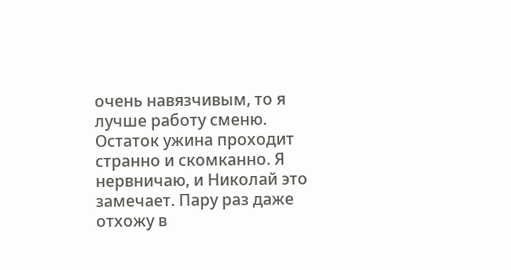очень навязчивым, то я лучше работу сменю.
Остаток ужина проходит странно и скомканно. Я нервничаю, и Николай это замечает. Пару раз даже отхожу в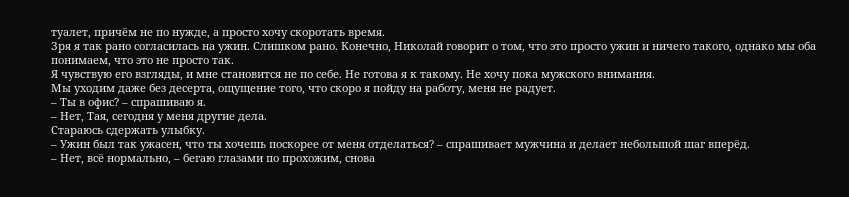туалет, причём не по нужде, а просто хочу скоротать время.
Зря я так рано согласилась на ужин. Слишком рано. Конечно, Николай говорит о том, что это просто ужин и ничего такого, однако мы оба понимаем, что это не просто так.
Я чувствую его взгляды, и мне становится не по себе. Не готова я к такому. Не хочу пока мужского внимания.
Мы уходим даже без десерта, ощущение того, что скоро я пойду на работу, меня не радует.
– Ты в офис? – спрашиваю я.
– Нет, Тая, сегодня у меня другие дела.
Стараюсь сдержать улыбку.
– Ужин был так ужасен, что ты хочешь поскорее от меня отделаться? – спрашивает мужчина и делает небольшой шаг вперёд.
– Нет, всё нормально, – бегаю глазами по прохожим, снова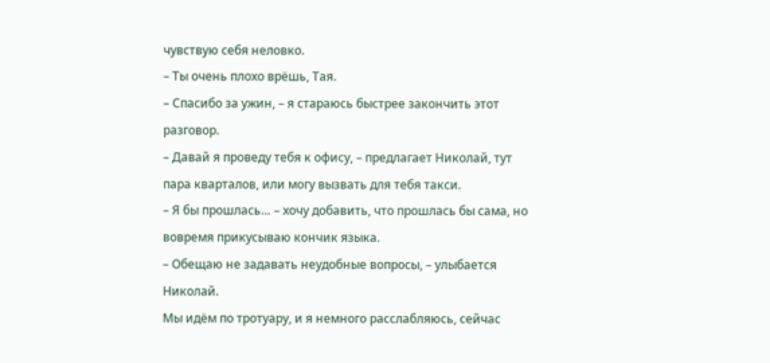чувствую себя неловко.
– Ты очень плохо врёшь, Тая.
– Спасибо за ужин, – я стараюсь быстрее закончить этот разговор.
– Давай я проведу тебя к офису, – предлагает Николай, тут пара кварталов, или могу вызвать для тебя такси.
– Я бы прошлась… – хочу добавить, что прошлась бы сама, но вовремя прикусываю кончик языка.
– Обещаю не задавать неудобные вопросы, – улыбается Николай.
Мы идём по тротуару, и я немного расслабляюсь, сейчас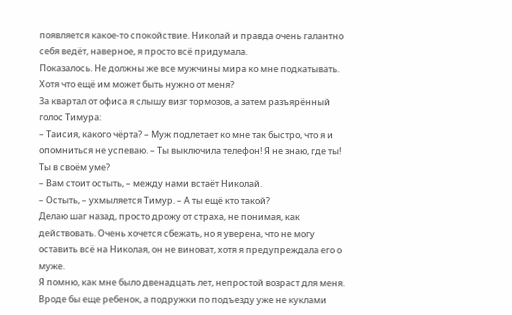появляется какое-то спокойствие. Николай и правда очень галантно себя ведёт, наверное, я просто всё придумала.
Показалось. Не должны же все мужчины мира ко мне подкатывать. Хотя что ещё им может быть нужно от меня?
За квартал от офиса я слышу визг тормозов, а затем разъярённый голос Тимура:
– Таисия, какого чёрта? – Муж подлетает ко мне так быстро, что я и опомниться не успеваю. – Ты выключила телефон! Я не знаю, где ты! Ты в своём уме?
– Вам стоит остыть, – между нами встаёт Николай.
– Остыть, – ухмыляется Тимур. – А ты ещё кто такой?
Делаю шаг назад, просто дрожу от страха, не понимая, как действовать. Очень хочется сбежать, но я уверена, что не могу оставить всё на Николая, он не виноват, хотя я предупреждала его о муже.
Я помню, как мне было двенадцать лет, непростой возраст для меня. Вроде бы еще ребенок, а подружки по подъезду уже не куклами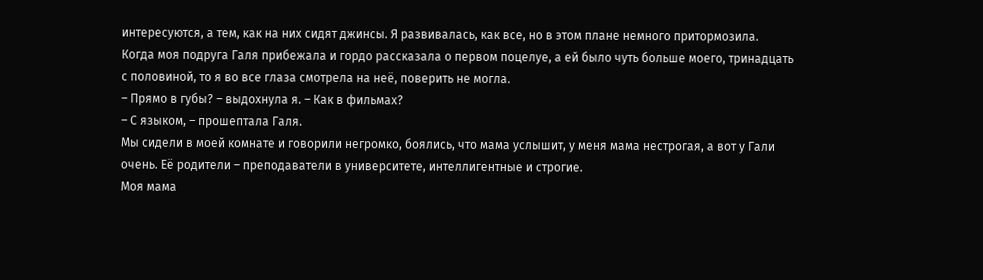интересуются, а тем, как на них сидят джинсы. Я развивалась, как все, но в этом плане немного притормозила.
Когда моя подруга Галя прибежала и гордо рассказала о первом поцелуе, а ей было чуть больше моего, тринадцать с половиной, то я во все глаза смотрела на неё, поверить не могла.
– Прямо в губы? – выдохнула я. – Как в фильмах?
– С языком, – прошептала Галя.
Мы сидели в моей комнате и говорили негромко, боялись, что мама услышит, у меня мама нестрогая, а вот у Гали очень. Её родители – преподаватели в университете, интеллигентные и строгие.
Моя мама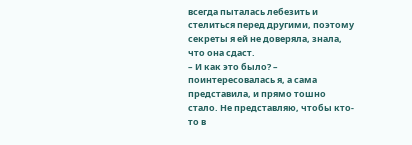всегда пыталась лебезить и стелиться перед другими, поэтому секреты я ей не доверяла, знала, что она сдаст.
– И как это было? – поинтересовалась я, а сама представила, и прямо тошно стало. Не представляю, чтобы кто-то в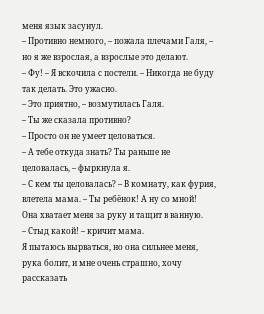меня язык засунул.
– Противно немного, – пожала плечами Галя, – но я же взрослая, а взрослые это делают.
– Фу! – Я вскочила с постели. – Никогда не буду так делать. Это ужасно.
– Это приятно, – возмутилась Галя.
– Ты же сказала противно?
– Просто он не умеет целоваться.
– А тебе откуда знать? Ты раньше не целовалась, – фыркнула я.
– С кем ты целовалась? – В комнату, как фурия, влетела мама. – Ты ребёнок! А ну со мной!
Она хватает меня за руку и тащит в ванную.
– Стыд какой! – кричит мама.
Я пытаюсь вырваться, но она сильнее меня, рука болит, и мне очень страшно, хочу рассказать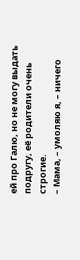ей про Галю, но не могу выдать подругу, её родители очень строгие.
– Мама, – умоляю я, – ничего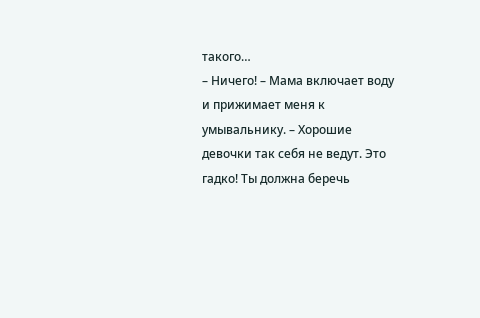такого…
– Ничего! – Мама включает воду и прижимает меня к умывальнику. – Хорошие девочки так себя не ведут. Это гадко! Ты должна беречь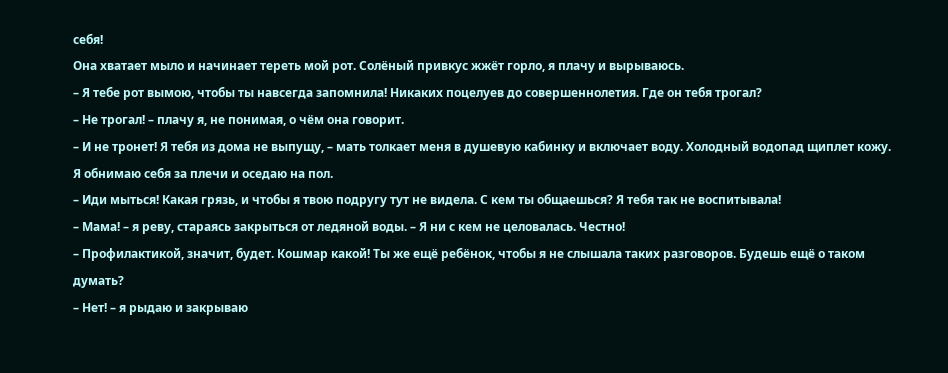себя!
Она хватает мыло и начинает тереть мой рот. Солёный привкус жжёт горло, я плачу и вырываюсь.
– Я тебе рот вымою, чтобы ты навсегда запомнила! Никаких поцелуев до совершеннолетия. Где он тебя трогал?
– Не трогал! – плачу я, не понимая, о чём она говорит.
– И не тронет! Я тебя из дома не выпущу, – мать толкает меня в душевую кабинку и включает воду. Холодный водопад щиплет кожу.
Я обнимаю себя за плечи и оседаю на пол.
– Иди мыться! Какая грязь, и чтобы я твою подругу тут не видела. С кем ты общаешься? Я тебя так не воспитывала!
– Мама! – я реву, стараясь закрыться от ледяной воды. – Я ни с кем не целовалась. Честно!
– Профилактикой, значит, будет. Кошмар какой! Ты же ещё ребёнок, чтобы я не слышала таких разговоров. Будешь ещё о таком думать?
– Нет! – я рыдаю и закрываю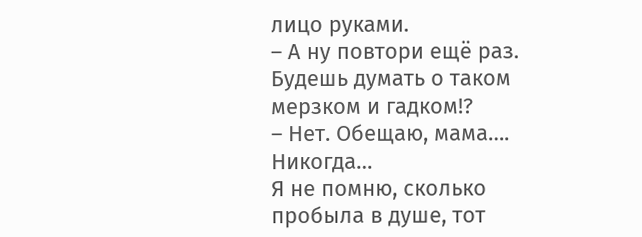лицо руками.
– А ну повтори ещё раз. Будешь думать о таком мерзком и гадком!?
– Нет. Обещаю, мама…. Никогда…
Я не помню, сколько пробыла в душе, тот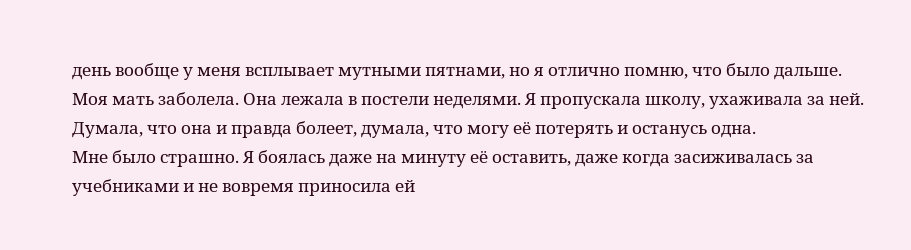день вообще у меня всплывает мутными пятнами, но я отлично помню, что было дальше. Моя мать заболела. Она лежала в постели неделями. Я пропускала школу, ухаживала за ней. Думала, что она и правда болеет, думала, что могу её потерять и останусь одна.
Мне было страшно. Я боялась даже на минуту её оставить, даже когда засиживалась за учебниками и не вовремя приносила ей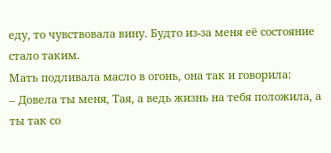еду, то чувствовала вину. Будто из-за меня её состояние стало таким.
Мать подливала масло в огонь, она так и говорила:
– Довела ты меня, Тая, а ведь жизнь на тебя положила, а ты так со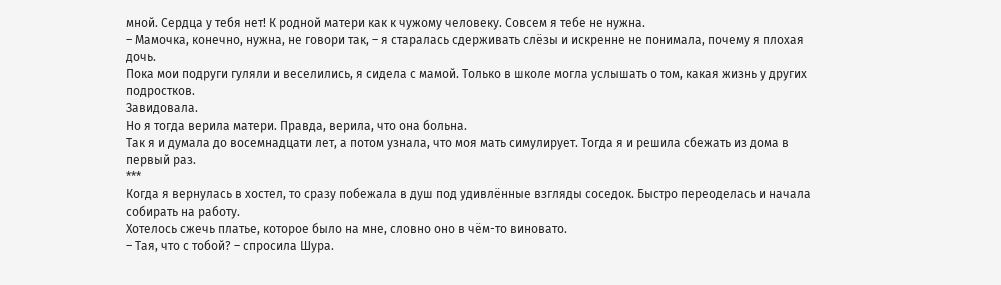мной. Сердца у тебя нет! К родной матери как к чужому человеку. Совсем я тебе не нужна.
– Мамочка, конечно, нужна, не говори так, – я старалась сдерживать слёзы и искренне не понимала, почему я плохая дочь.
Пока мои подруги гуляли и веселились, я сидела с мамой. Только в школе могла услышать о том, какая жизнь у других подростков.
Завидовала.
Но я тогда верила матери. Правда, верила, что она больна.
Так я и думала до восемнадцати лет, а потом узнала, что моя мать симулирует. Тогда я и решила сбежать из дома в первый раз.
***
Когда я вернулась в хостел, то сразу побежала в душ под удивлённые взгляды соседок. Быстро переоделась и начала собирать на работу.
Хотелось сжечь платье, которое было на мне, словно оно в чём-то виновато.
– Тая, что с тобой? – спросила Шура.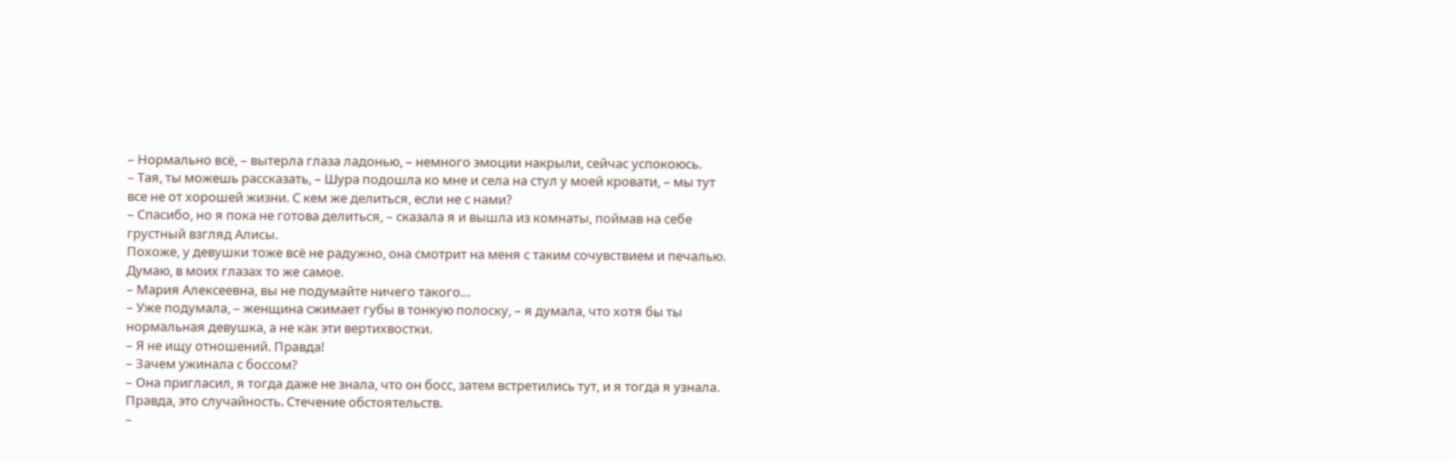– Нормально всё, – вытерла глаза ладонью, – немного эмоции накрыли, сейчас успокоюсь.
– Тая, ты можешь рассказать, – Шура подошла ко мне и села на стул у моей кровати, – мы тут все не от хорошей жизни. С кем же делиться, если не с нами?
– Спасибо, но я пока не готова делиться, – сказала я и вышла из комнаты, поймав на себе грустный взгляд Алисы.
Похоже, у девушки тоже всё не радужно, она смотрит на меня с таким сочувствием и печалью. Думаю, в моих глазах то же самое.
– Мария Алексеевна, вы не подумайте ничего такого…
– Уже подумала, – женщина сжимает губы в тонкую полоску, – я думала, что хотя бы ты нормальная девушка, а не как эти вертихвостки.
– Я не ищу отношений. Правда!
– Зачем ужинала с боссом?
– Она пригласил, я тогда даже не знала, что он босс, затем встретились тут, и я тогда я узнала. Правда, это случайность. Стечение обстоятельств.
–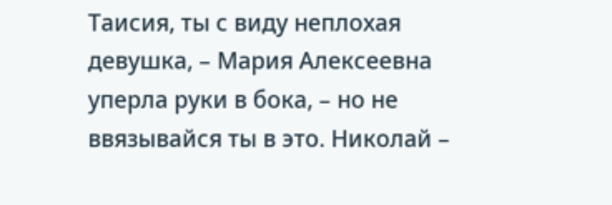Таисия, ты с виду неплохая девушка, – Мария Алексеевна уперла руки в бока, – но не ввязывайся ты в это. Николай –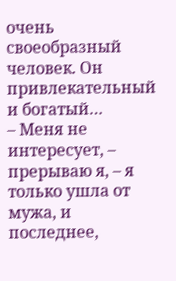очень своеобразный человек. Он привлекательный и богатый…
– Меня не интересует, – прерываю я, – я только ушла от мужа, и последнее,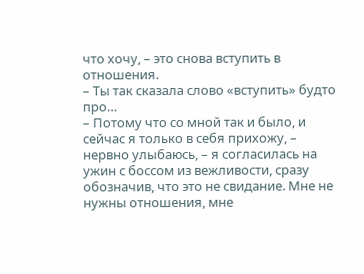что хочу, – это снова вступить в отношения.
– Ты так сказала слово «вступить» будто про…
– Потому что со мной так и было, и сейчас я только в себя прихожу, – нервно улыбаюсь, – я согласилась на ужин с боссом из вежливости, сразу обозначив, что это не свидание. Мне не нужны отношения, мне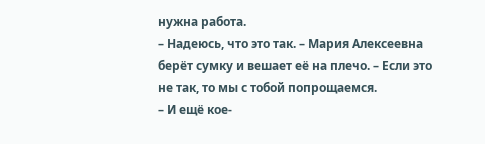нужна работа.
– Надеюсь, что это так. – Мария Алексеевна берёт сумку и вешает её на плечо. – Если это не так, то мы с тобой попрощаемся.
– И ещё кое-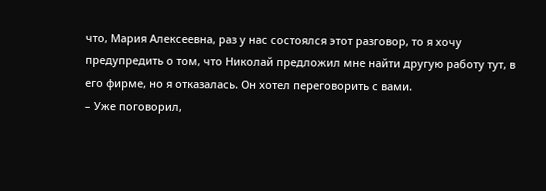что, Мария Алексеевна, раз у нас состоялся этот разговор, то я хочу предупредить о том, что Николай предложил мне найти другую работу тут, в его фирме, но я отказалась. Он хотел переговорить с вами.
– Уже поговорил,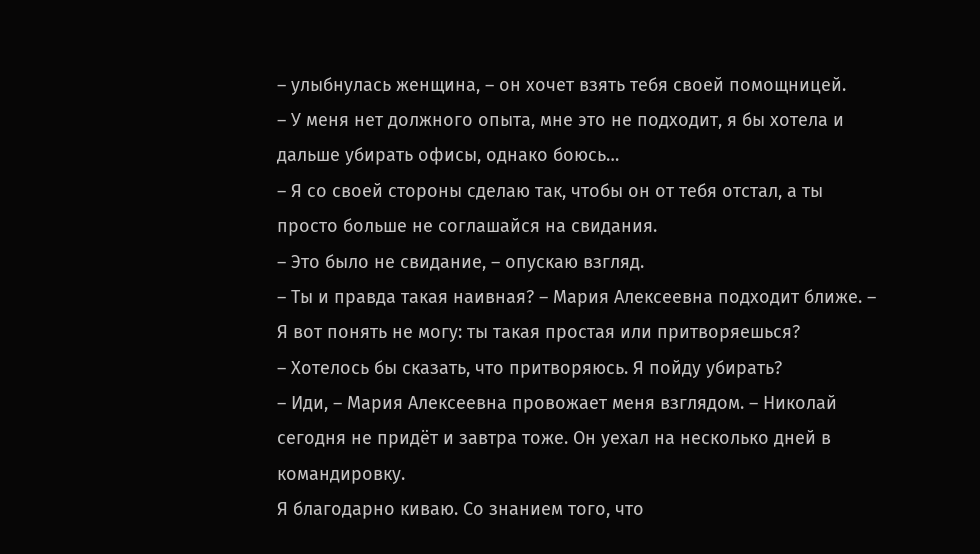– улыбнулась женщина, – он хочет взять тебя своей помощницей.
– У меня нет должного опыта, мне это не подходит, я бы хотела и дальше убирать офисы, однако боюсь…
– Я со своей стороны сделаю так, чтобы он от тебя отстал, а ты просто больше не соглашайся на свидания.
– Это было не свидание, – опускаю взгляд.
– Ты и правда такая наивная? – Мария Алексеевна подходит ближе. – Я вот понять не могу: ты такая простая или притворяешься?
– Хотелось бы сказать, что притворяюсь. Я пойду убирать?
– Иди, – Мария Алексеевна провожает меня взглядом. – Николай сегодня не придёт и завтра тоже. Он уехал на несколько дней в командировку.
Я благодарно киваю. Со знанием того, что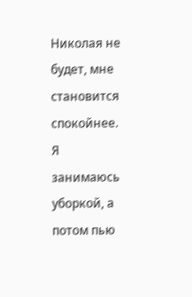Николая не будет, мне становится спокойнее. Я занимаюсь уборкой, а потом пью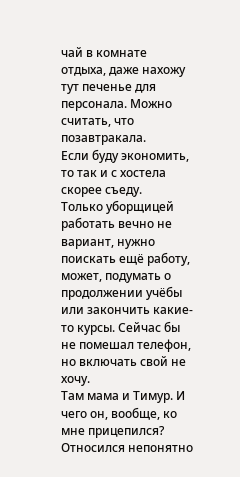чай в комнате отдыха, даже нахожу тут печенье для персонала. Можно считать, что позавтракала.
Если буду экономить, то так и с хостела скорее съеду.
Только уборщицей работать вечно не вариант, нужно поискать ещё работу, может, подумать о продолжении учёбы или закончить какие-то курсы. Сейчас бы не помешал телефон, но включать свой не хочу.
Там мама и Тимур. И чего он, вообще, ко мне прицепился? Относился непонятно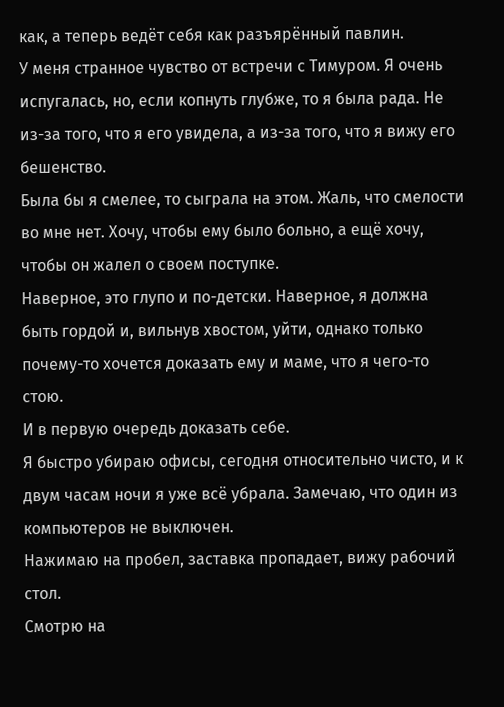как, а теперь ведёт себя как разъярённый павлин.
У меня странное чувство от встречи с Тимуром. Я очень испугалась, но, если копнуть глубже, то я была рада. Не из-за того, что я его увидела, а из-за того, что я вижу его бешенство.
Была бы я смелее, то сыграла на этом. Жаль, что смелости во мне нет. Хочу, чтобы ему было больно, а ещё хочу, чтобы он жалел о своем поступке.
Наверное, это глупо и по-детски. Наверное, я должна быть гордой и, вильнув хвостом, уйти, однако только почему-то хочется доказать ему и маме, что я чего-то стою.
И в первую очередь доказать себе.
Я быстро убираю офисы, сегодня относительно чисто, и к двум часам ночи я уже всё убрала. Замечаю, что один из компьютеров не выключен.
Нажимаю на пробел, заставка пропадает, вижу рабочий стол.
Смотрю на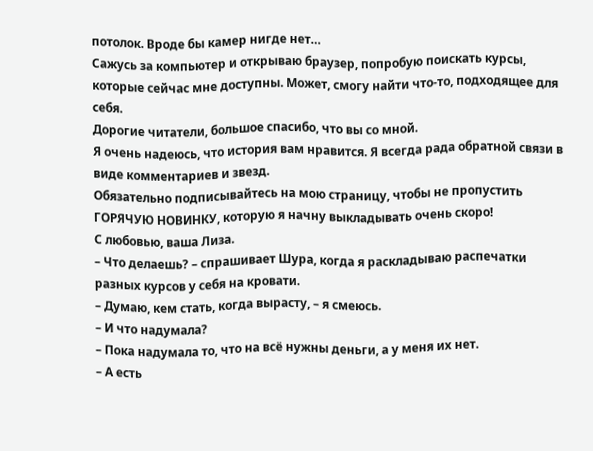потолок. Вроде бы камер нигде нет…
Сажусь за компьютер и открываю браузер, попробую поискать курсы, которые сейчас мне доступны. Может, смогу найти что-то, подходящее для себя.
Дорогие читатели, большое спасибо, что вы со мной.
Я очень надеюсь, что история вам нравится. Я всегда рада обратной связи в виде комментариев и звезд.
Обязательно подписывайтесь на мою страницу, чтобы не пропустить ГОРЯЧУЮ НОВИНКУ, которую я начну выкладывать очень скоро!
С любовью, ваша Лиза.
– Что делаешь? – спрашивает Шура, когда я раскладываю распечатки разных курсов у себя на кровати.
– Думаю, кем стать, когда вырасту, – я смеюсь.
– И что надумала?
– Пока надумала то, что на всё нужны деньги, а у меня их нет.
– А есть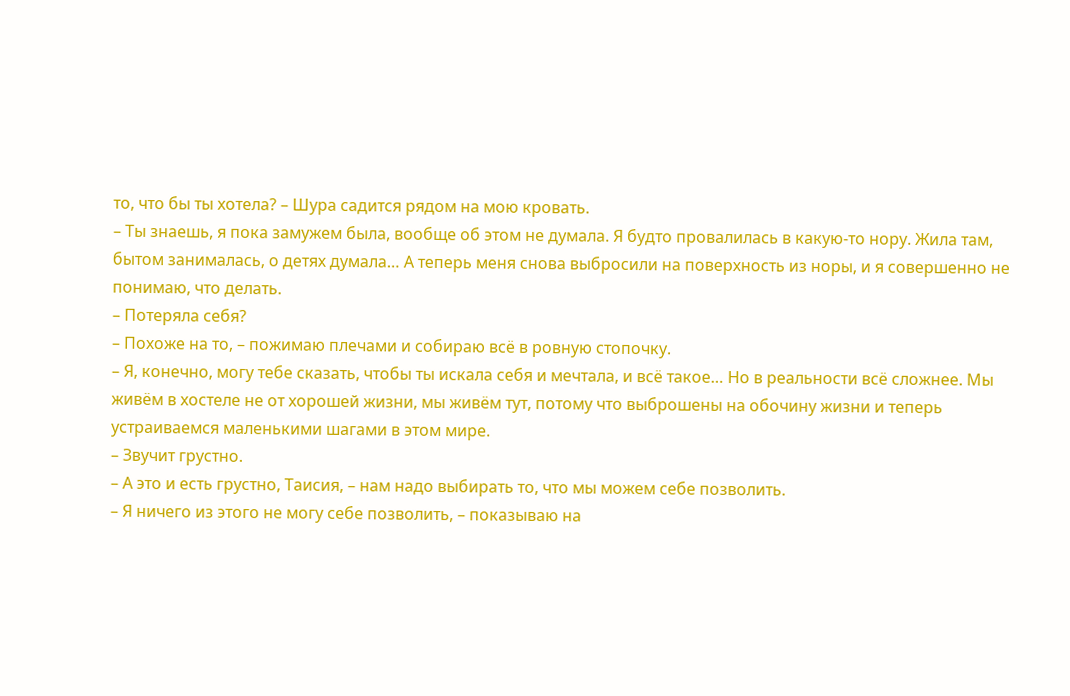то, что бы ты хотела? – Шура садится рядом на мою кровать.
– Ты знаешь, я пока замужем была, вообще об этом не думала. Я будто провалилась в какую-то нору. Жила там, бытом занималась, о детях думала… А теперь меня снова выбросили на поверхность из норы, и я совершенно не понимаю, что делать.
– Потеряла себя?
– Похоже на то, – пожимаю плечами и собираю всё в ровную стопочку.
– Я, конечно, могу тебе сказать, чтобы ты искала себя и мечтала, и всё такое… Но в реальности всё сложнее. Мы живём в хостеле не от хорошей жизни, мы живём тут, потому что выброшены на обочину жизни и теперь устраиваемся маленькими шагами в этом мире.
– Звучит грустно.
– А это и есть грустно, Таисия, – нам надо выбирать то, что мы можем себе позволить.
– Я ничего из этого не могу себе позволить, – показываю на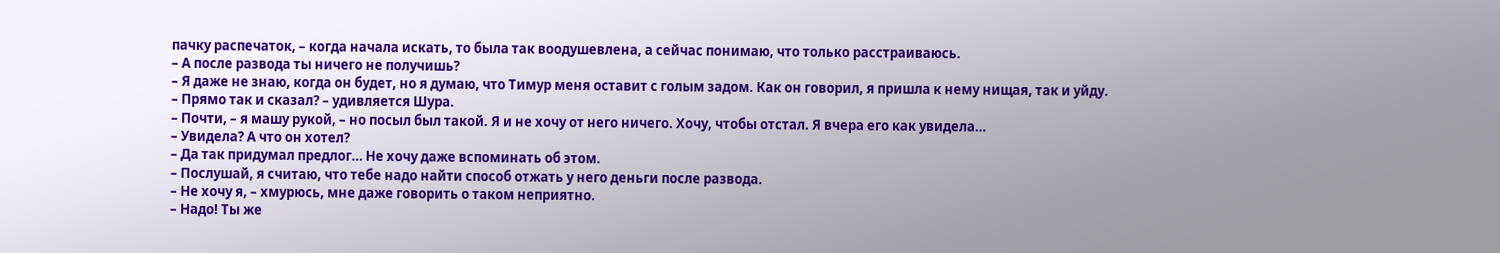пачку распечаток, – когда начала искать, то была так воодушевлена, а сейчас понимаю, что только расстраиваюсь.
– А после развода ты ничего не получишь?
– Я даже не знаю, когда он будет, но я думаю, что Тимур меня оставит с голым задом. Как он говорил, я пришла к нему нищая, так и уйду.
– Прямо так и сказал? – удивляется Шура.
– Почти, – я машу рукой, – но посыл был такой. Я и не хочу от него ничего. Хочу, чтобы отстал. Я вчера его как увидела…
– Увидела? А что он хотел?
– Да так придумал предлог… Не хочу даже вспоминать об этом.
– Послушай, я считаю, что тебе надо найти способ отжать у него деньги после развода.
– Не хочу я, – хмурюсь, мне даже говорить о таком неприятно.
– Надо! Ты же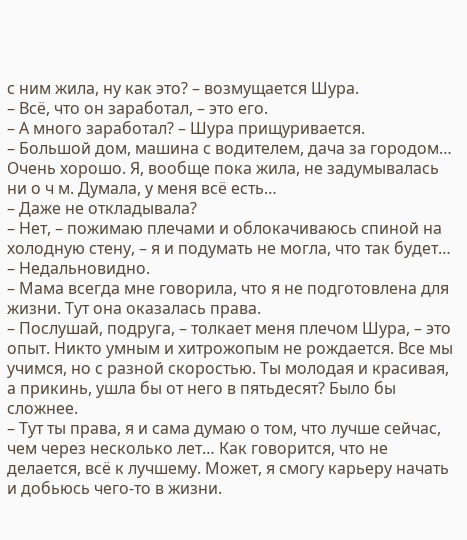с ним жила, ну как это? – возмущается Шура.
– Всё, что он заработал, – это его.
– А много заработал? – Шура прищуривается.
– Большой дом, машина с водителем, дача за городом… Очень хорошо. Я, вообще пока жила, не задумывалась ни о ч м. Думала, у меня всё есть…
– Даже не откладывала?
– Нет, – пожимаю плечами и облокачиваюсь спиной на холодную стену, – я и подумать не могла, что так будет…
– Недальновидно.
– Мама всегда мне говорила, что я не подготовлена для жизни. Тут она оказалась права.
– Послушай, подруга, – толкает меня плечом Шура, – это опыт. Никто умным и хитрожопым не рождается. Все мы учимся, но с разной скоростью. Ты молодая и красивая, а прикинь, ушла бы от него в пятьдесят? Было бы сложнее.
– Тут ты права, я и сама думаю о том, что лучше сейчас, чем через несколько лет… Как говорится, что не делается, всё к лучшему. Может, я смогу карьеру начать и добьюсь чего-то в жизни.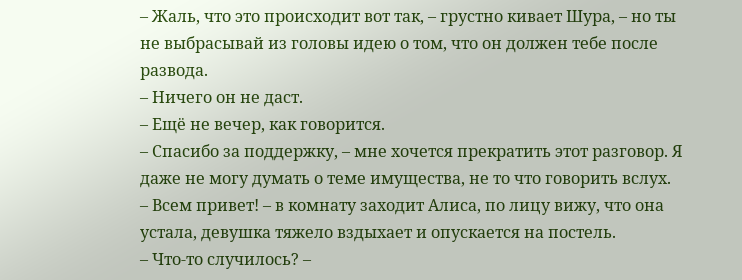– Жаль, что это происходит вот так, – грустно кивает Шура, – но ты не выбрасывай из головы идею о том, что он должен тебе после развода.
– Ничего он не даст.
– Ещё не вечер, как говорится.
– Спасибо за поддержку, – мне хочется прекратить этот разговор. Я даже не могу думать о теме имущества, не то что говорить вслух.
– Всем привет! – в комнату заходит Алиса, по лицу вижу, что она устала, девушка тяжело вздыхает и опускается на постель.
– Что-то случилось? –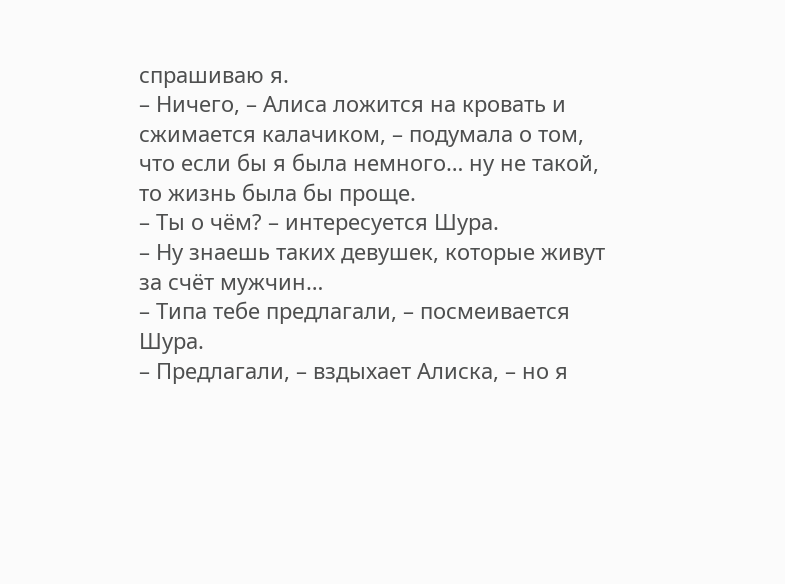спрашиваю я.
– Ничего, – Алиса ложится на кровать и сжимается калачиком, – подумала о том, что если бы я была немного… ну не такой, то жизнь была бы проще.
– Ты о чём? – интересуется Шура.
– Ну знаешь таких девушек, которые живут за счёт мужчин…
– Типа тебе предлагали, – посмеивается Шура.
– Предлагали, – вздыхает Алиска, – но я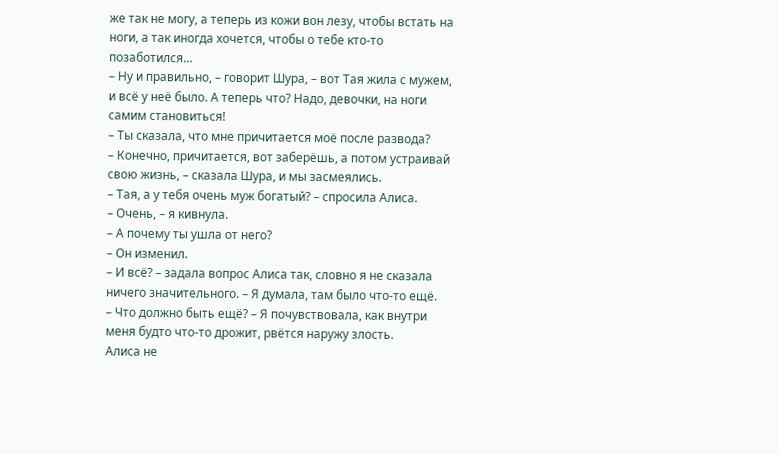же так не могу, а теперь из кожи вон лезу, чтобы встать на ноги, а так иногда хочется, чтобы о тебе кто-то позаботился…
– Ну и правильно, – говорит Шура, – вот Тая жила с мужем, и всё у неё было. А теперь что? Надо, девочки, на ноги самим становиться!
– Ты сказала, что мне причитается моё после развода?
– Конечно, причитается, вот заберёшь, а потом устраивай свою жизнь, – сказала Шура, и мы засмеялись.
– Тая, а у тебя очень муж богатый? – спросила Алиса.
– Очень, – я кивнула.
– А почему ты ушла от него?
– Он изменил.
– И всё? – задала вопрос Алиса так, словно я не сказала ничего значительного. – Я думала, там было что-то ещё.
– Что должно быть ещё? – Я почувствовала, как внутри меня будто что-то дрожит, рвётся наружу злость.
Алиса не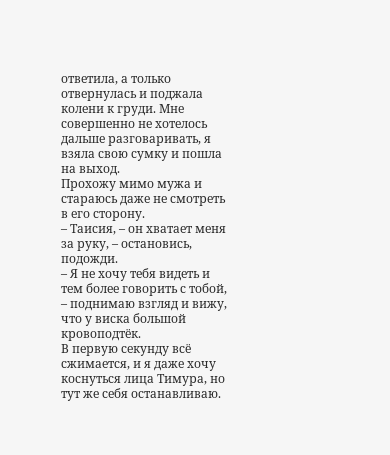ответила, а только отвернулась и поджала колени к груди. Мне совершенно не хотелось дальше разговаривать, я взяла свою сумку и пошла на выход.
Прохожу мимо мужа и стараюсь даже не смотреть в его сторону.
– Таисия, – он хватает меня за руку, – остановись, подожди.
– Я не хочу тебя видеть и тем более говорить с тобой, – поднимаю взгляд и вижу, что у виска большой кровоподтёк.
В первую секунду всё сжимается, и я даже хочу коснуться лица Тимура, но тут же себя останавливаю.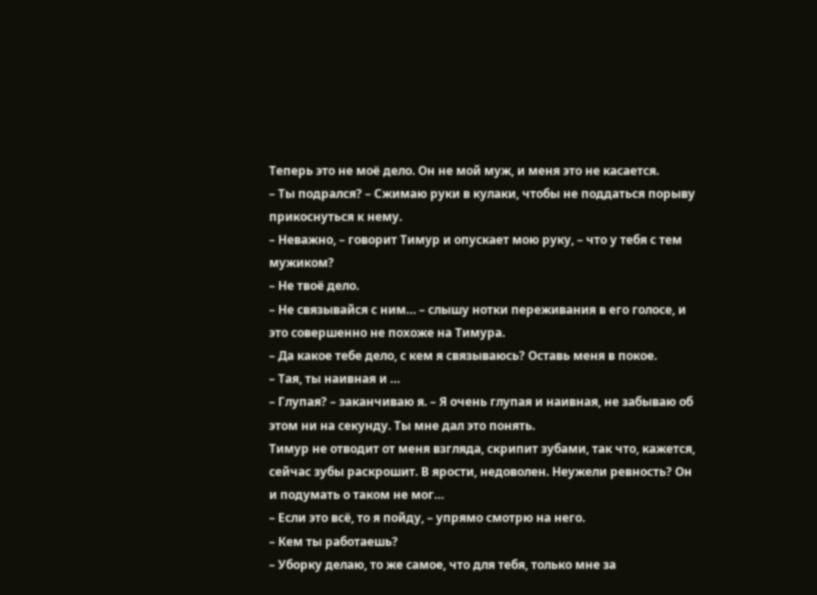Теперь это не моё дело. Он не мой муж, и меня это не касается.
– Ты подрался? – Сжимаю руки в кулаки, чтобы не поддаться порыву прикоснуться к нему.
– Неважно, – говорит Тимур и опускает мою руку, – что у тебя с тем мужиком?
– Не твоё дело.
– Не связывайся с ним… – слышу нотки переживания в его голосе, и это совершенно не похоже на Тимура.
– Да какое тебе дело, с кем я связываюсь? Оставь меня в покое.
– Тая, ты наивная и …
– Глупая? – заканчиваю я. – Я очень глупая и наивная, не забываю об этом ни на секунду. Ты мне дал это понять.
Тимур не отводит от меня взгляда, скрипит зубами, так что, кажется, сейчас зубы раскрошит. В ярости, недоволен. Неужели ревность? Он и подумать о таком не мог…
– Если это всё, то я пойду, – упрямо смотрю на него.
– Кем ты работаешь?
– Уборку делаю, то же самое, что для тебя, только мне за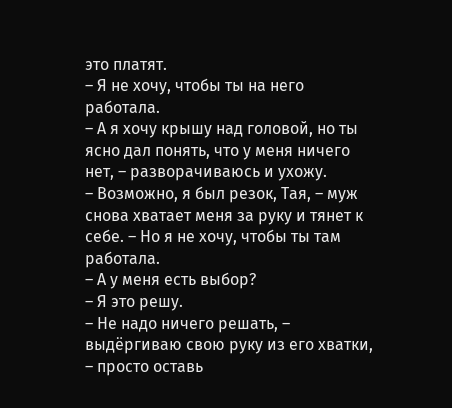это платят.
– Я не хочу, чтобы ты на него работала.
– А я хочу крышу над головой, но ты ясно дал понять, что у меня ничего нет, – разворачиваюсь и ухожу.
– Возможно, я был резок, Тая, – муж снова хватает меня за руку и тянет к себе. – Но я не хочу, чтобы ты там работала.
– А у меня есть выбор?
– Я это решу.
– Не надо ничего решать, – выдёргиваю свою руку из его хватки, – просто оставь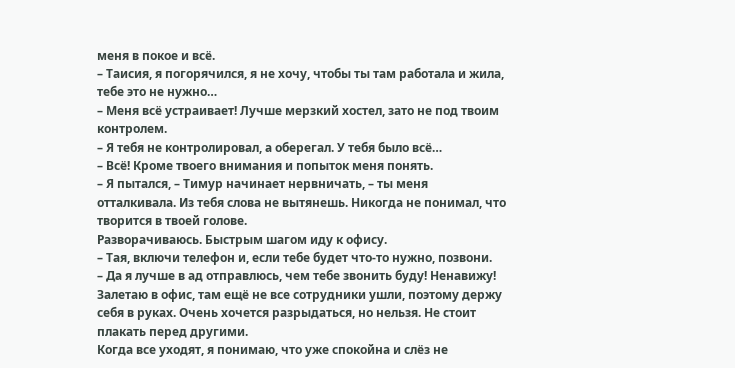меня в покое и всё.
– Таисия, я погорячился, я не хочу, чтобы ты там работала и жила, тебе это не нужно…
– Меня всё устраивает! Лучше мерзкий хостел, зато не под твоим контролем.
– Я тебя не контролировал, а оберегал. У тебя было всё…
– Всё! Кроме твоего внимания и попыток меня понять.
– Я пытался, – Тимур начинает нервничать, – ты меня отталкивала. Из тебя слова не вытянешь. Никогда не понимал, что творится в твоей голове.
Разворачиваюсь. Быстрым шагом иду к офису.
– Тая, включи телефон и, если тебе будет что-то нужно, позвони.
– Да я лучше в ад отправлюсь, чем тебе звонить буду! Ненавижу!
Залетаю в офис, там ещё не все сотрудники ушли, поэтому держу себя в руках. Очень хочется разрыдаться, но нельзя. Не стоит плакать перед другими.
Когда все уходят, я понимаю, что уже спокойна и слёз не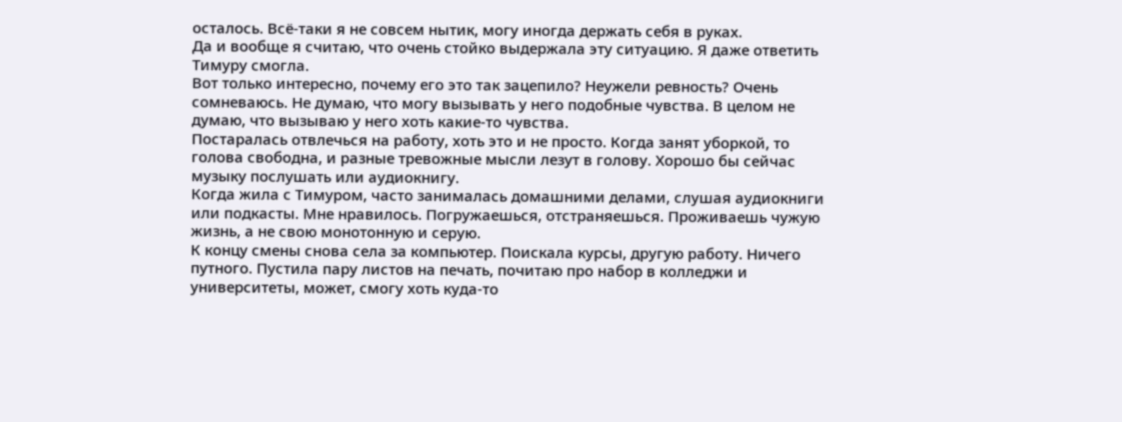осталось. Всё-таки я не совсем нытик, могу иногда держать себя в руках.
Да и вообще я считаю, что очень стойко выдержала эту ситуацию. Я даже ответить Тимуру смогла.
Вот только интересно, почему его это так зацепило? Неужели ревность? Очень сомневаюсь. Не думаю, что могу вызывать у него подобные чувства. В целом не думаю, что вызываю у него хоть какие-то чувства.
Постаралась отвлечься на работу, хоть это и не просто. Когда занят уборкой, то голова свободна, и разные тревожные мысли лезут в голову. Хорошо бы сейчас музыку послушать или аудиокнигу.
Когда жила с Тимуром, часто занималась домашними делами, слушая аудиокниги или подкасты. Мне нравилось. Погружаешься, отстраняешься. Проживаешь чужую жизнь, а не свою монотонную и серую.
К концу смены снова села за компьютер. Поискала курсы, другую работу. Ничего путного. Пустила пару листов на печать, почитаю про набор в колледжи и университеты, может, смогу хоть куда-то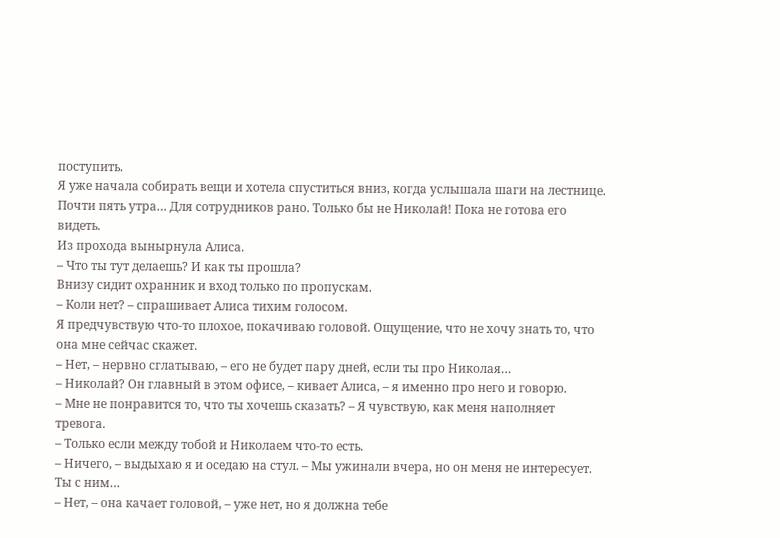поступить.
Я уже начала собирать вещи и хотела спуститься вниз, когда услышала шаги на лестнице.
Почти пять утра… Для сотрудников рано. Только бы не Николай! Пока не готова его видеть.
Из прохода вынырнула Алиса.
– Что ты тут делаешь? И как ты прошла?
Внизу сидит охранник и вход только по пропускам.
– Коли нет? – спрашивает Алиса тихим голосом.
Я предчувствую что-то плохое, покачиваю головой. Ощущение, что не хочу знать то, что она мне сейчас скажет.
– Нет, – нервно сглатываю, – его не будет пару дней, если ты про Николая…
– Николай? Он главный в этом офисе, – кивает Алиса, – я именно про него и говорю.
– Мне не понравится то, что ты хочешь сказать? – Я чувствую, как меня наполняет тревога.
– Только если между тобой и Николаем что-то есть.
– Ничего, – выдыхаю я и оседаю на стул. – Мы ужинали вчера, но он меня не интересует. Ты с ним…
– Нет, – она качает головой, – уже нет, но я должна тебе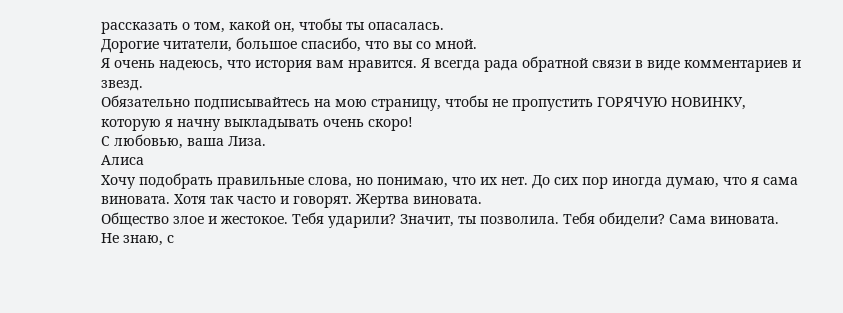рассказать о том, какой он, чтобы ты опасалась.
Дорогие читатели, большое спасибо, что вы со мной.
Я очень надеюсь, что история вам нравится. Я всегда рада обратной связи в виде комментариев и звезд.
Обязательно подписывайтесь на мою страницу, чтобы не пропустить ГОРЯЧУЮ НОВИНКУ, которую я начну выкладывать очень скоро!
С любовью, ваша Лиза.
Алиса
Хочу подобрать правильные слова, но понимаю, что их нет. До сих пор иногда думаю, что я сама виновата. Хотя так часто и говорят. Жертва виновата.
Общество злое и жестокое. Тебя ударили? Значит, ты позволила. Тебя обидели? Сама виновата.
Не знаю, с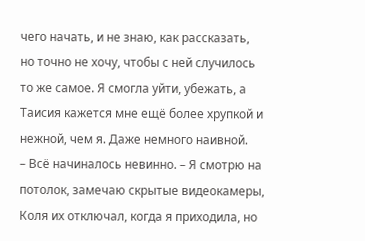чего начать, и не знаю, как рассказать, но точно не хочу, чтобы с ней случилось то же самое. Я смогла уйти, убежать, а Таисия кажется мне ещё более хрупкой и нежной, чем я. Даже немного наивной.
– Всё начиналось невинно. – Я смотрю на потолок, замечаю скрытые видеокамеры, Коля их отключал, когда я приходила, но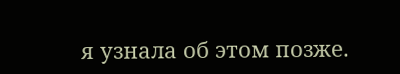я узнала об этом позже.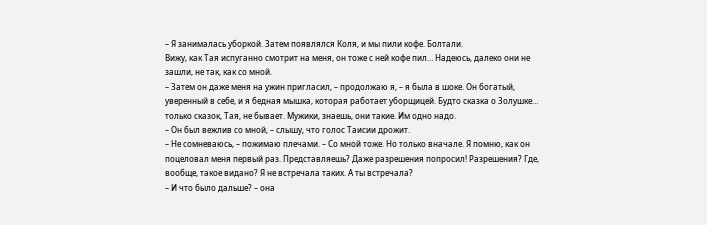– Я занималась уборкой. Затем появлялся Коля, и мы пили кофе. Болтали.
Вижу, как Тая испуганно смотрит на меня, он тоже с ней кофе пил… Надеюсь, далеко они не зашли, не так, как со мной.
– Затем он даже меня на ужин пригласил, – продолжаю я, – я была в шоке. Он богатый, уверенный в себе, и я бедная мышка, которая работает уборщицей. Будто сказка о Золушке… только сказок, Тая, не бывает. Мужики, знаешь, они такие. Им одно надо.
– Он был вежлив со мной, – слышу, что голос Таисии дрожит.
– Не сомневаюсь, – пожимаю плечами. – Со мной тоже. Но только вначале. Я помню, как он поцеловал меня первый раз. Представляешь? Даже разрешения попросил! Разрешения? Где, вообще, такое видано? Я не встречала таких. А ты встречала?
– И что было дальше? – она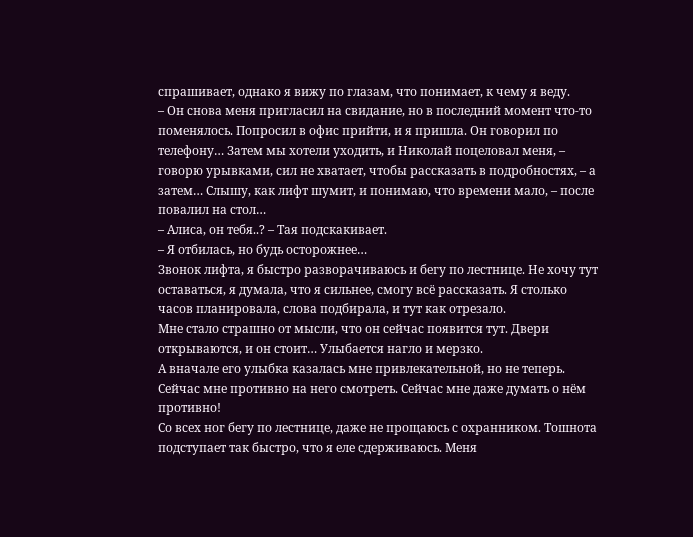спрашивает, однако я вижу по глазам, что понимает, к чему я веду.
– Он снова меня пригласил на свидание, но в последний момент что-то поменялось. Попросил в офис прийти, и я пришла. Он говорил по телефону… Затем мы хотели уходить, и Николай поцеловал меня, – говорю урывками, сил не хватает, чтобы рассказать в подробностях, – а затем… Слышу, как лифт шумит, и понимаю, что времени мало, – после повалил на стол…
– Алиса, он тебя..? – Тая подскакивает.
– Я отбилась, но будь осторожнее…
Звонок лифта, я быстро разворачиваюсь и бегу по лестнице. Не хочу тут оставаться, я думала, что я сильнее, смогу всё рассказать. Я столько часов планировала, слова подбирала, и тут как отрезало.
Мне стало страшно от мысли, что он сейчас появится тут. Двери открываются, и он стоит… Улыбается нагло и мерзко.
А вначале его улыбка казалась мне привлекательной, но не теперь.
Сейчас мне противно на него смотреть. Сейчас мне даже думать о нём противно!
Со всех ног бегу по лестнице, даже не прощаюсь с охранником. Тошнота подступает так быстро, что я еле сдерживаюсь. Меня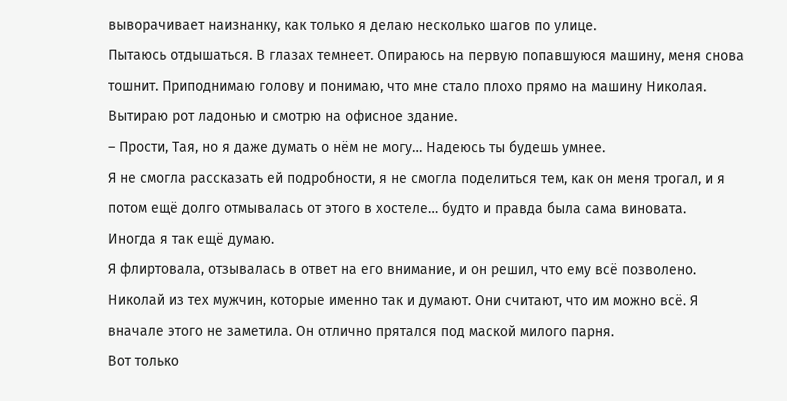выворачивает наизнанку, как только я делаю несколько шагов по улице.
Пытаюсь отдышаться. В глазах темнеет. Опираюсь на первую попавшуюся машину, меня снова тошнит. Приподнимаю голову и понимаю, что мне стало плохо прямо на машину Николая.
Вытираю рот ладонью и смотрю на офисное здание.
– Прости, Тая, но я даже думать о нём не могу… Надеюсь ты будешь умнее.
Я не смогла рассказать ей подробности, я не смогла поделиться тем, как он меня трогал, и я потом ещё долго отмывалась от этого в хостеле… будто и правда была сама виновата.
Иногда я так ещё думаю.
Я флиртовала, отзывалась в ответ на его внимание, и он решил, что ему всё позволено.
Николай из тех мужчин, которые именно так и думают. Они считают, что им можно всё. Я вначале этого не заметила. Он отлично прятался под маской милого парня.
Вот только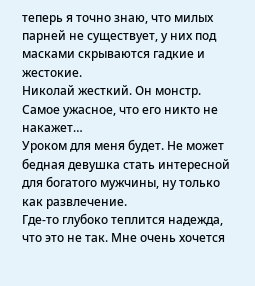теперь я точно знаю, что милых парней не существует, у них под масками скрываются гадкие и жестокие.
Николай жесткий. Он монстр. Самое ужасное, что его никто не накажет…
Уроком для меня будет. Не может бедная девушка стать интересной для богатого мужчины, ну только как развлечение.
Где-то глубоко теплится надежда, что это не так. Мне очень хочется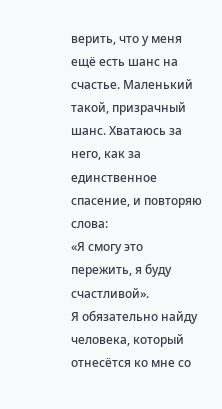верить, что у меня ещё есть шанс на счастье. Маленький такой, призрачный шанс. Хватаюсь за него, как за единственное спасение, и повторяю слова:
«Я смогу это пережить, я буду счастливой».
Я обязательно найду человека, который отнесётся ко мне со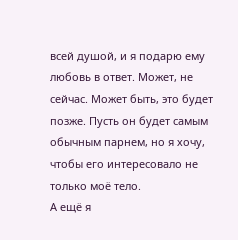всей душой, и я подарю ему любовь в ответ. Может, не сейчас. Может быть, это будет позже. Пусть он будет самым обычным парнем, но я хочу, чтобы его интересовало не только моё тело.
А ещё я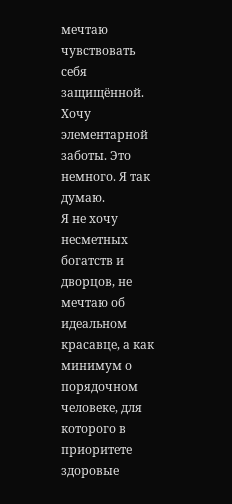мечтаю чувствовать себя защищённой. Хочу элементарной заботы. Это немного. Я так думаю.
Я не хочу несметных богатств и дворцов, не мечтаю об идеальном красавце, а как минимум о порядочном человеке, для которого в приоритете здоровые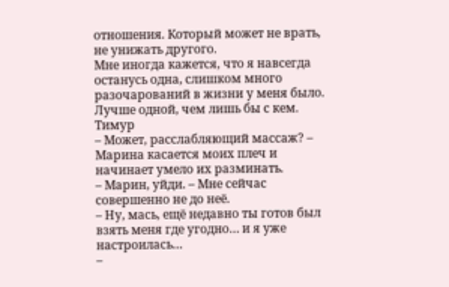отношения. Который может не врать, не унижать другого.
Мне иногда кажется, что я навсегда останусь одна, слишком много разочарований в жизни у меня было. Лучше одной, чем лишь бы с кем.
Тимур
– Может, расслабляющий массаж? – Марина касается моих плеч и начинает умело их разминать.
– Марин, уйди. – Мне сейчас совершенно не до неё.
– Ну, мась, ещё недавно ты готов был взять меня где угодно… и я уже настроилась…
–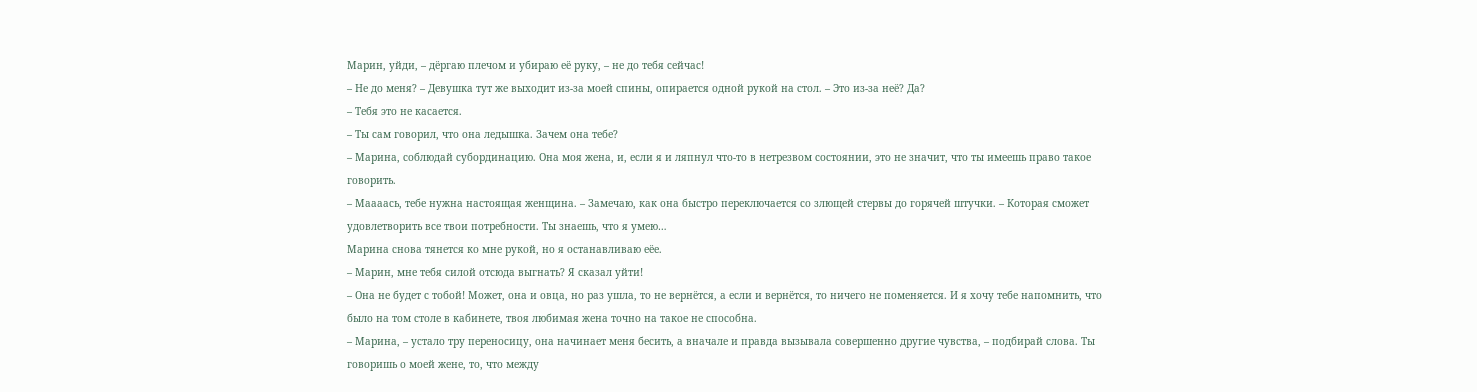Марин, уйди, – дёргаю плечом и убираю её руку, – не до тебя сейчас!
– Не до меня? – Девушка тут же выходит из-за моей спины, опирается одной рукой на стол. – Это из-за неё? Да?
– Тебя это не касается.
– Ты сам говорил, что она ледышка. Зачем она тебе?
– Марина, соблюдай субординацию. Она моя жена, и, если я и ляпнул что-то в нетрезвом состоянии, это не значит, что ты имеешь право такое говорить.
– Маааась, тебе нужна настоящая женщина. – Замечаю, как она быстро переключается со злющей стервы до горячей штучки. – Которая сможет удовлетворить все твои потребности. Ты знаешь, что я умею…
Марина снова тянется ко мне рукой, но я останавливаю еёе.
– Марин, мне тебя силой отсюда выгнать? Я сказал уйти!
– Она не будет с тобой! Может, она и овца, но раз ушла, то не вернётся, а если и вернётся, то ничего не поменяется. И я хочу тебе напомнить, что было на том столе в кабинете, твоя любимая жена точно на такое не способна.
– Марина, – устало тру переносицу, она начинает меня бесить, а вначале и правда вызывала совершенно другие чувства, – подбирай слова. Ты говоришь о моей жене, то, что между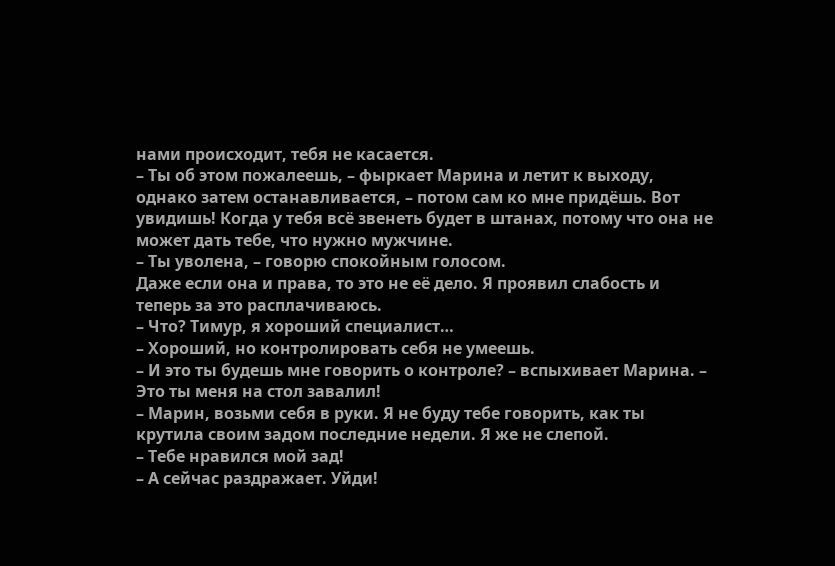нами происходит, тебя не касается.
– Ты об этом пожалеешь, – фыркает Марина и летит к выходу, однако затем останавливается, – потом сам ко мне придёшь. Вот увидишь! Когда у тебя всё звенеть будет в штанах, потому что она не может дать тебе, что нужно мужчине.
– Ты уволена, – говорю спокойным голосом.
Даже если она и права, то это не её дело. Я проявил слабость и теперь за это расплачиваюсь.
– Что? Тимур, я хороший специалист…
– Хороший, но контролировать себя не умеешь.
– И это ты будешь мне говорить о контроле? – вспыхивает Марина. – Это ты меня на стол завалил!
– Марин, возьми себя в руки. Я не буду тебе говорить, как ты крутила своим задом последние недели. Я же не слепой.
– Тебе нравился мой зад!
– А сейчас раздражает. Уйди!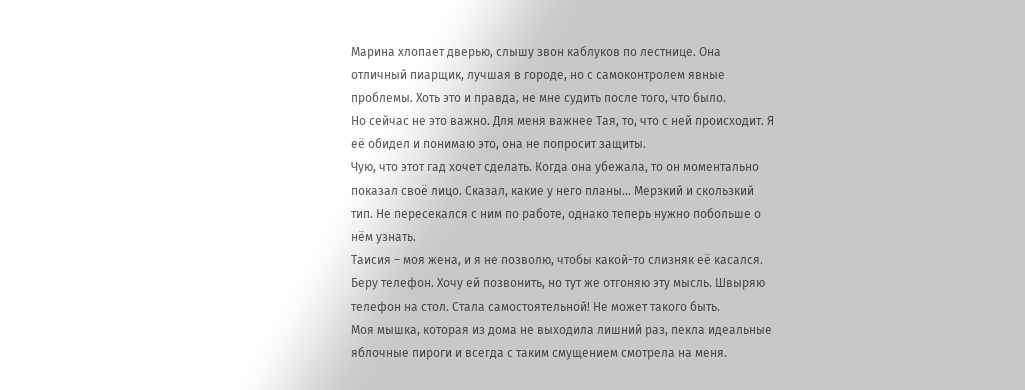Марина хлопает дверью, слышу звон каблуков по лестнице. Она отличный пиарщик, лучшая в городе, но с самоконтролем явные проблемы. Хоть это и правда, не мне судить после того, что было.
Но сейчас не это важно. Для меня важнее Тая, то, что с ней происходит. Я её обидел и понимаю это, она не попросит защиты.
Чую, что этот гад хочет сделать. Когда она убежала, то он моментально показал своё лицо. Сказал, какие у него планы… Мерзкий и скользкий тип. Не пересекался с ним по работе, однако теперь нужно побольше о нём узнать.
Таисия – моя жена, и я не позволю, чтобы какой-то слизняк её касался.
Беру телефон. Хочу ей позвонить, но тут же отгоняю эту мысль. Швыряю телефон на стол. Стала самостоятельной! Не может такого быть.
Моя мышка, которая из дома не выходила лишний раз, пекла идеальные яблочные пироги и всегда с таким смущением смотрела на меня.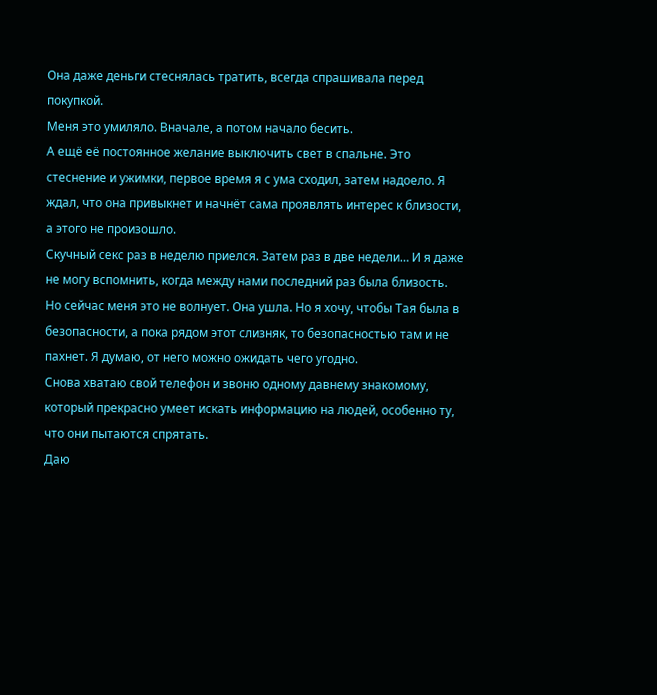Она даже деньги стеснялась тратить, всегда спрашивала перед покупкой.
Меня это умиляло. Вначале, а потом начало бесить.
А ещё её постоянное желание выключить свет в спальне. Это стеснение и ужимки, первое время я с ума сходил, затем надоело. Я ждал, что она привыкнет и начнёт сама проявлять интерес к близости, а этого не произошло.
Скучный секс раз в неделю приелся. Затем раз в две недели… И я даже не могу вспомнить, когда между нами последний раз была близость.
Но сейчас меня это не волнует. Она ушла. Но я хочу, чтобы Тая была в безопасности, а пока рядом этот слизняк, то безопасностью там и не пахнет. Я думаю, от него можно ожидать чего угодно.
Снова хватаю свой телефон и звоню одному давнему знакомому, который прекрасно умеет искать информацию на людей, особенно ту, что они пытаются спрятать.
Даю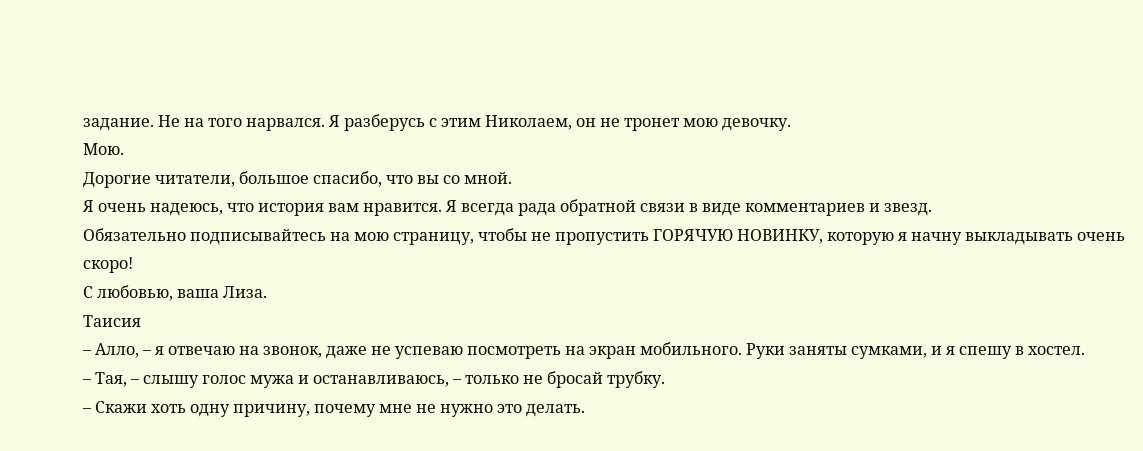задание. Не на того нарвался. Я разберусь с этим Николаем, он не тронет мою девочку.
Мою.
Дорогие читатели, большое спасибо, что вы со мной.
Я очень надеюсь, что история вам нравится. Я всегда рада обратной связи в виде комментариев и звезд.
Обязательно подписывайтесь на мою страницу, чтобы не пропустить ГОРЯЧУЮ НОВИНКУ, которую я начну выкладывать очень скоро!
С любовью, ваша Лиза.
Таисия
– Алло, – я отвечаю на звонок, даже не успеваю посмотреть на экран мобильного. Руки заняты сумками, и я спешу в хостел.
– Тая, – слышу голос мужа и останавливаюсь, – только не бросай трубку.
– Скажи хоть одну причину, почему мне не нужно это делать.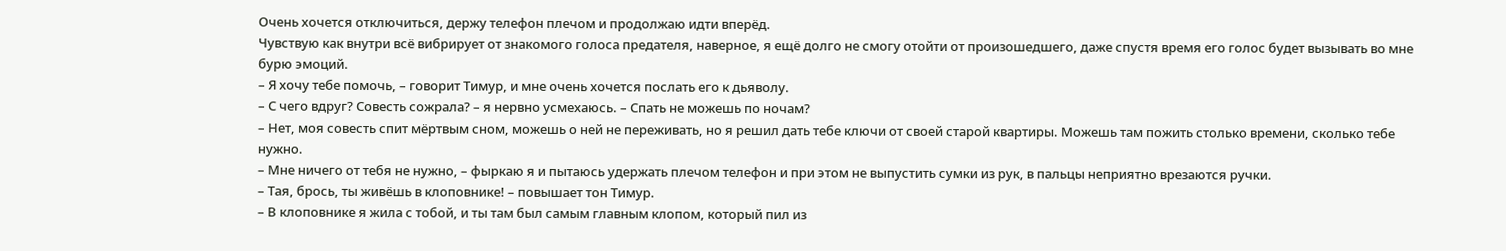Очень хочется отключиться, держу телефон плечом и продолжаю идти вперёд.
Чувствую как внутри всё вибрирует от знакомого голоса предателя, наверное, я ещё долго не смогу отойти от произошедшего, даже спустя время его голос будет вызывать во мне бурю эмоций.
– Я хочу тебе помочь, – говорит Тимур, и мне очень хочется послать его к дьяволу.
– С чего вдруг? Совесть сожрала? – я нервно усмехаюсь. – Спать не можешь по ночам?
– Нет, моя совесть спит мёртвым сном, можешь о ней не переживать, но я решил дать тебе ключи от своей старой квартиры. Можешь там пожить столько времени, сколько тебе нужно.
– Мне ничего от тебя не нужно, – фыркаю я и пытаюсь удержать плечом телефон и при этом не выпустить сумки из рук, в пальцы неприятно врезаются ручки.
– Тая, брось, ты живёшь в клоповнике! – повышает тон Тимур.
– В клоповнике я жила с тобой, и ты там был самым главным клопом, который пил из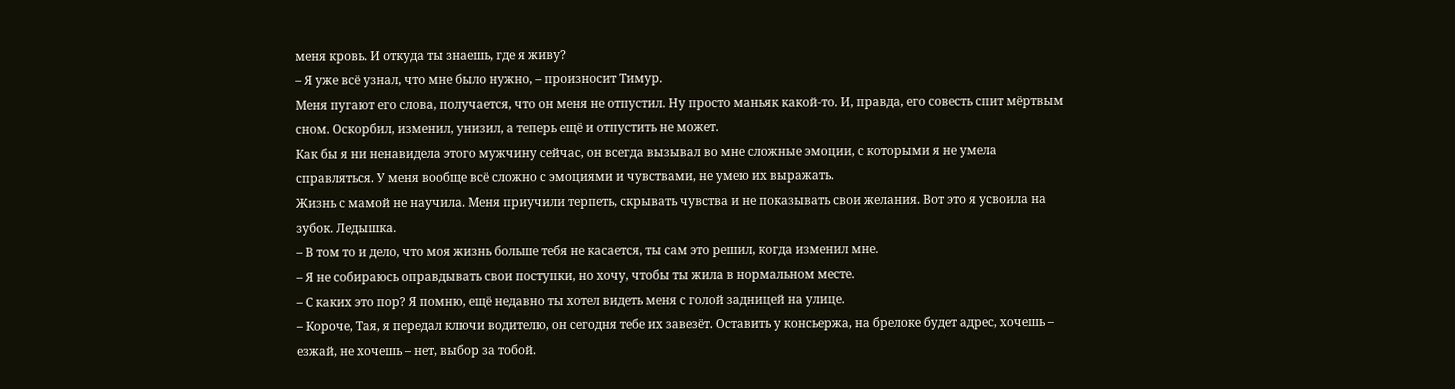меня кровь. И откуда ты знаешь, где я живу?
– Я уже всё узнал, что мне было нужно, – произносит Тимур.
Меня пугают его слова, получается, что он меня не отпустил. Ну просто маньяк какой-то. И, правда, его совесть спит мёртвым сном. Оскорбил, изменил, унизил, а теперь ещё и отпустить не может.
Как бы я ни ненавидела этого мужчину сейчас, он всегда вызывал во мне сложные эмоции, с которыми я не умела справляться. У меня вообще всё сложно с эмоциями и чувствами, не умею их выражать.
Жизнь с мамой не научила. Меня приучили терпеть, скрывать чувства и не показывать свои желания. Вот это я усвоила на зубок. Ледышка.
– В том то и дело, что моя жизнь больше тебя не касается, ты сам это решил, когда изменил мне.
– Я не собираюсь оправдывать свои поступки, но хочу, чтобы ты жила в нормальном месте.
– С каких это пор? Я помню, ещё недавно ты хотел видеть меня с голой задницей на улице.
– Короче, Тая, я передал ключи водителю, он сегодня тебе их завезёт. Оставить у консьержа, на брелоке будет адрес, хочешь – езжай, не хочешь – нет, выбор за тобой.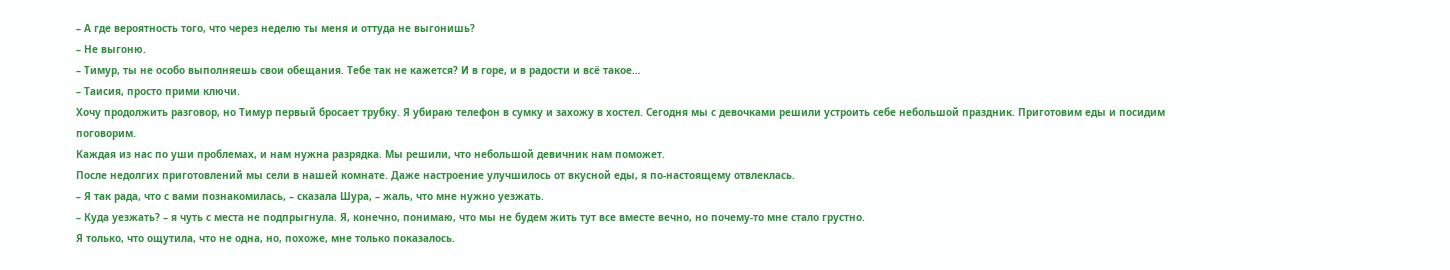– А где вероятность того, что через неделю ты меня и оттуда не выгонишь?
– Не выгоню.
– Тимур, ты не особо выполняешь свои обещания. Тебе так не кажется? И в горе, и в радости и всё такое…
– Таисия, просто прими ключи.
Хочу продолжить разговор, но Тимур первый бросает трубку. Я убираю телефон в сумку и захожу в хостел. Сегодня мы с девочками решили устроить себе небольшой праздник. Приготовим еды и посидим поговорим.
Каждая из нас по уши проблемах, и нам нужна разрядка. Мы решили, что небольшой девичник нам поможет.
После недолгих приготовлений мы сели в нашей комнате. Даже настроение улучшилось от вкусной еды, я по-настоящему отвлеклась.
– Я так рада, что с вами познакомилась, – сказала Шура, – жаль, что мне нужно уезжать.
– Куда уезжать? – я чуть с места не подпрыгнула. Я, конечно, понимаю, что мы не будем жить тут все вместе вечно, но почему-то мне стало грустно.
Я только, что ощутила, что не одна, но, похоже, мне только показалось.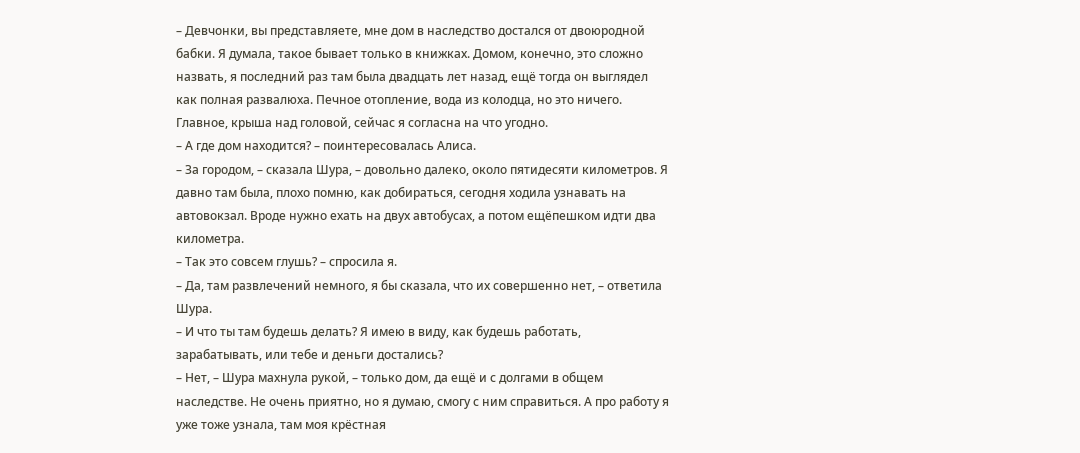– Девчонки, вы представляете, мне дом в наследство достался от двоюродной бабки. Я думала, такое бывает только в книжках. Домом, конечно, это сложно назвать, я последний раз там была двадцать лет назад, ещё тогда он выглядел как полная развалюха. Печное отопление, вода из колодца, но это ничего. Главное, крыша над головой, сейчас я согласна на что угодно.
– А где дом находится? – поинтересовалась Алиса.
– За городом, – сказала Шура, – довольно далеко, около пятидесяти километров. Я давно там была, плохо помню, как добираться, сегодня ходила узнавать на автовокзал. Вроде нужно ехать на двух автобусах, а потом ещёпешком идти два километра.
– Так это совсем глушь? – спросила я.
– Да, там развлечений немного, я бы сказала, что их совершенно нет, – ответила Шура.
– И что ты там будешь делать? Я имею в виду, как будешь работать, зарабатывать, или тебе и деньги достались?
– Нет, – Шура махнула рукой, – только дом, да ещё и с долгами в общем наследстве. Не очень приятно, но я думаю, смогу с ним справиться. А про работу я уже тоже узнала, там моя крёстная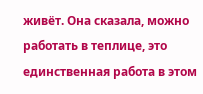живёт. Она сказала, можно работать в теплице, это единственная работа в этом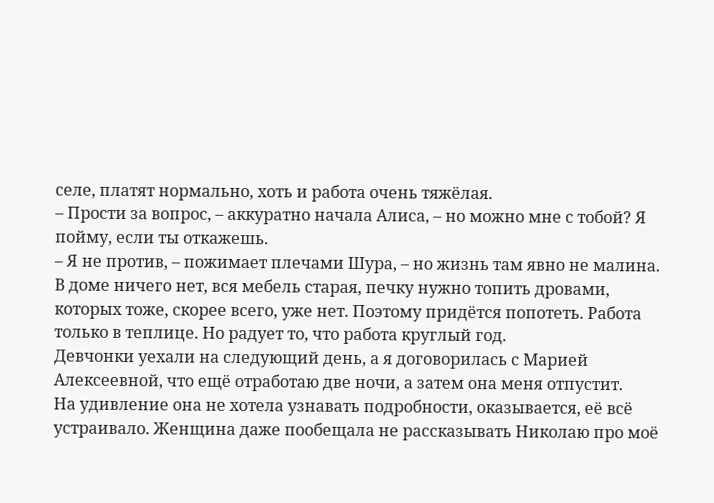селе, платят нормально, хоть и работа очень тяжёлая.
– Прости за вопрос, – аккуратно начала Алиса, – но можно мне с тобой? Я пойму, если ты откажешь.
– Я не против, – пожимает плечами Шура, – но жизнь там явно не малина. В доме ничего нет, вся мебель старая, печку нужно топить дровами, которых тоже, скорее всего, уже нет. Поэтому придётся попотеть. Работа только в теплице. Но радует то, что работа круглый год.
Девчонки уехали на следующий день, а я договорилась с Марией Алексеевной, что ещё отработаю две ночи, а затем она меня отпустит.
На удивление она не хотела узнавать подробности, оказывается, её всё устраивало. Женщина даже пообещала не рассказывать Николаю про моё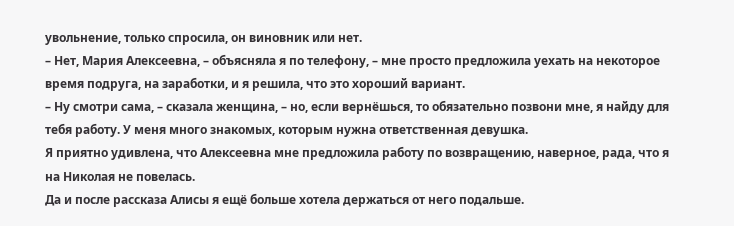увольнение, только спросила, он виновник или нет.
– Нет, Мария Алексеевна, – объясняла я по телефону, – мне просто предложила уехать на некоторое время подруга, на заработки, и я решила, что это хороший вариант.
– Ну смотри сама, – сказала женщина, – но, если вернёшься, то обязательно позвони мне, я найду для тебя работу. У меня много знакомых, которым нужна ответственная девушка.
Я приятно удивлена, что Алексеевна мне предложила работу по возвращению, наверное, рада, что я на Николая не повелась.
Да и после рассказа Алисы я ещё больше хотела держаться от него подальше.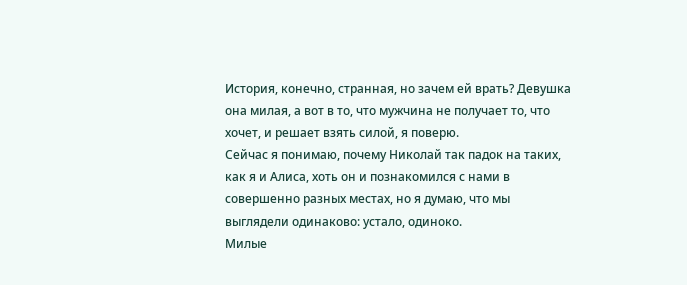История, конечно, странная, но зачем ей врать? Девушка она милая, а вот в то, что мужчина не получает то, что хочет, и решает взять силой, я поверю.
Сейчас я понимаю, почему Николай так падок на таких, как я и Алиса, хоть он и познакомился с нами в совершенно разных местах, но я думаю, что мы выглядели одинаково: устало, одиноко.
Милые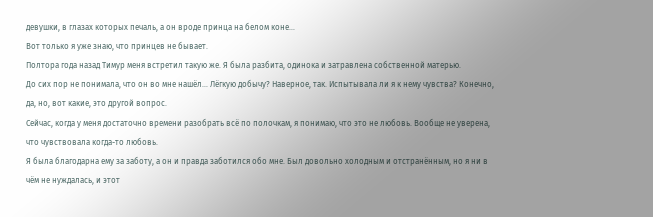девушки, в глазах которых печаль, а он вроде принца на белом коне…
Вот только я уже знаю, что принцев не бывает.
Полтора года назад Тимур меня встретил такую же. Я была разбита, одинока и затравлена собственной матерью.
До сих пор не понимала, что он во мне нашёл… Лёгкую добычу? Наверное, так. Испытывала ли я к нему чувства? Конечно, да, но, вот какие, это другой вопрос.
Сейчас, когда у меня достаточно времени разобрать всё по полочкам, я понимаю, что это не любовь. Вообще не уверена, что чувствовала когда-то любовь.
Я была благодарна ему за заботу, а он и правда заботился обо мне. Был довольно холодным и отстранённым, но я ни в чём не нуждалась, и этот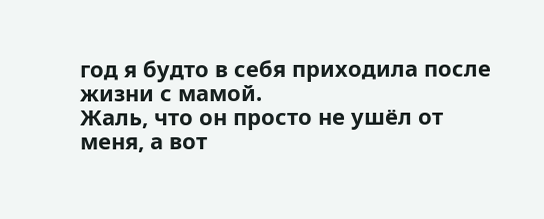год я будто в себя приходила после жизни с мамой.
Жаль, что он просто не ушёл от меня, а вот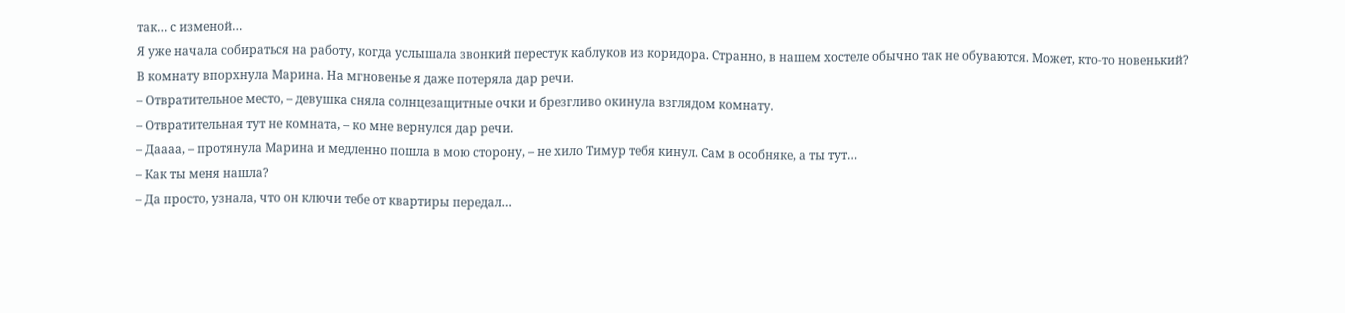так… с изменой…
Я уже начала собираться на работу, когда услышала звонкий перестук каблуков из коридора. Странно, в нашем хостеле обычно так не обуваются. Может, кто-то новенький?
В комнату впорхнула Марина. На мгновенье я даже потеряла дар речи.
– Отвратительное место, – девушка сняла солнцезащитные очки и брезгливо окинула взглядом комнату.
– Отвратительная тут не комната, – ко мне вернулся дар речи.
– Даааа, – протянула Марина и медленно пошла в мою сторону, – не хило Тимур тебя кинул. Сам в особняке, а ты тут…
– Как ты меня нашла?
– Да просто, узнала, что он ключи тебе от квартиры передал…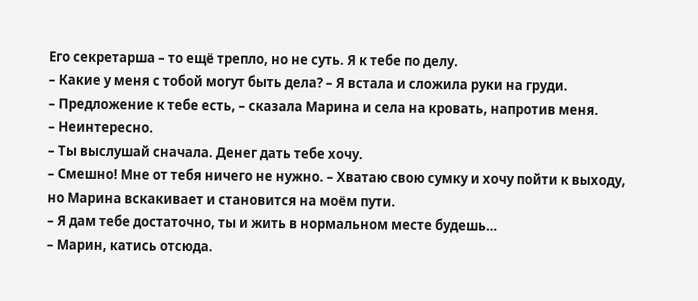Его секретарша – то ещё трепло, но не суть. Я к тебе по делу.
– Какие у меня с тобой могут быть дела? – Я встала и сложила руки на груди.
– Предложение к тебе есть, – сказала Марина и села на кровать, напротив меня.
– Неинтересно.
– Ты выслушай сначала. Денег дать тебе хочу.
– Смешно! Мне от тебя ничего не нужно. – Хватаю свою сумку и хочу пойти к выходу, но Марина вскакивает и становится на моём пути.
– Я дам тебе достаточно, ты и жить в нормальном месте будешь…
– Марин, катись отсюда.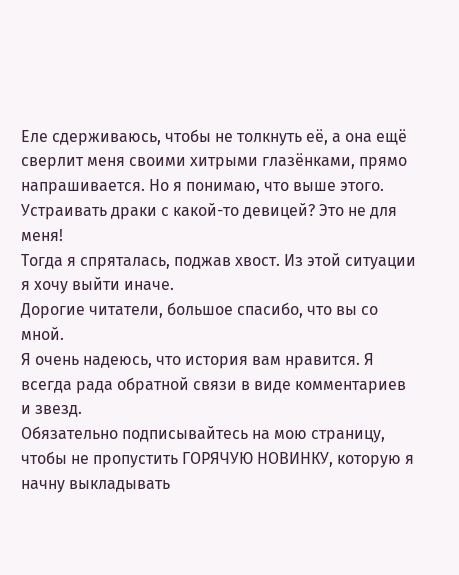Еле сдерживаюсь, чтобы не толкнуть её, а она ещё сверлит меня своими хитрыми глазёнками, прямо напрашивается. Но я понимаю, что выше этого.
Устраивать драки с какой-то девицей? Это не для меня!
Тогда я спряталась, поджав хвост. Из этой ситуации я хочу выйти иначе.
Дорогие читатели, большое спасибо, что вы со мной.
Я очень надеюсь, что история вам нравится. Я всегда рада обратной связи в виде комментариев и звезд.
Обязательно подписывайтесь на мою страницу, чтобы не пропустить ГОРЯЧУЮ НОВИНКУ, которую я начну выкладывать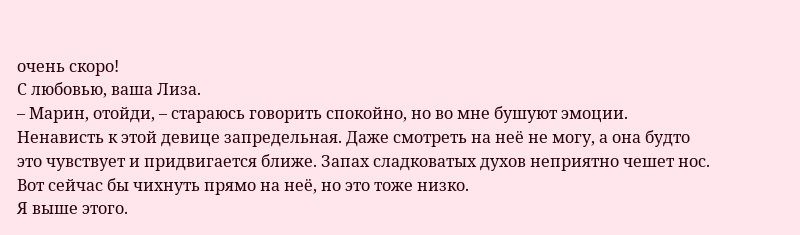очень скоро!
С любовью, ваша Лиза.
– Марин, отойди, – стараюсь говорить спокойно, но во мне бушуют эмоции.
Ненависть к этой девице запредельная. Даже смотреть на неё не могу, а она будто это чувствует и придвигается ближе. Запах сладковатых духов неприятно чешет нос. Вот сейчас бы чихнуть прямо на неё, но это тоже низко.
Я выше этого.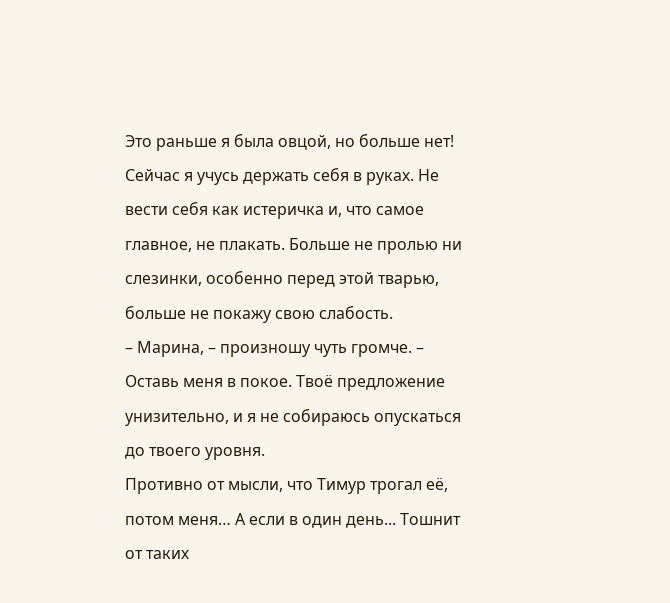Это раньше я была овцой, но больше нет! Сейчас я учусь держать себя в руках. Не вести себя как истеричка и, что самое главное, не плакать. Больше не пролью ни слезинки, особенно перед этой тварью, больше не покажу свою слабость.
– Марина, – произношу чуть громче. – Оставь меня в покое. Твоё предложение унизительно, и я не собираюсь опускаться до твоего уровня.
Противно от мысли, что Тимур трогал её, потом меня… А если в один день... Тошнит от таких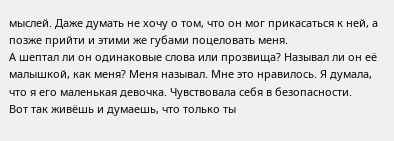мыслей. Даже думать не хочу о том, что он мог прикасаться к ней, а позже прийти и этими же губами поцеловать меня.
А шептал ли он одинаковые слова или прозвища? Называл ли он её малышкой, как меня? Меня называл. Мне это нравилось. Я думала, что я его маленькая девочка. Чувствовала себя в безопасности.
Вот так живёшь и думаешь, что только ты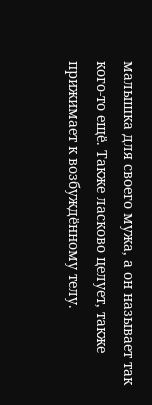малышка для своего мужа, а он называет так кого-то ещё. Также ласково целует, также прижимает к возбуждённому телу.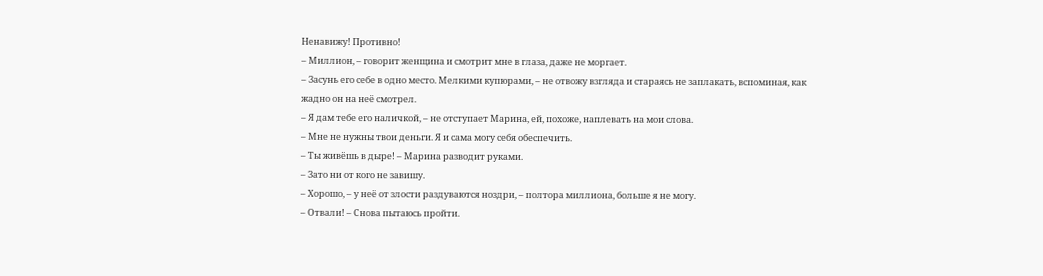Ненавижу! Противно!
– Миллион, – говорит женщина и смотрит мне в глаза, даже не моргает.
– Засунь его себе в одно место. Мелкими купюрами, – не отвожу взгляда и стараясь не заплакать, вспоминая, как жадно он на неё смотрел.
– Я дам тебе его наличкой, – не отступает Марина, ей, похоже, наплевать на мои слова.
– Мне не нужны твои деньги. Я и сама могу себя обеспечить.
– Ты живёшь в дыре! – Марина разводит руками.
– Зато ни от кого не завишу.
– Хорошо, – у неё от злости раздуваются ноздри, – полтора миллиона, больше я не могу.
– Отвали! – Снова пытаюсь пройти.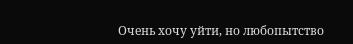Очень хочу уйти, но любопытство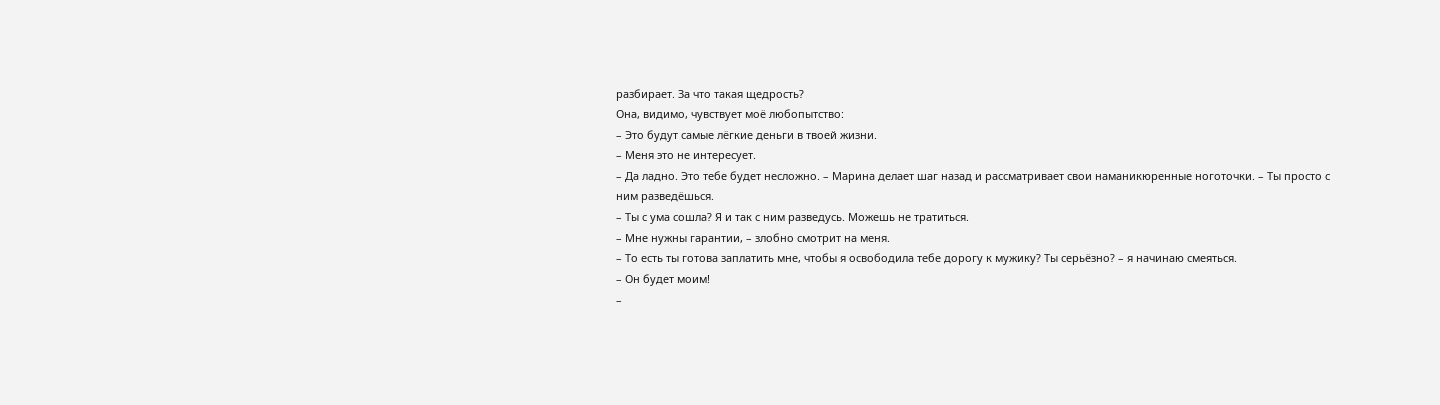разбирает. За что такая щедрость?
Она, видимо, чувствует моё любопытство:
– Это будут самые лёгкие деньги в твоей жизни.
– Меня это не интересует.
– Да ладно. Это тебе будет несложно. – Марина делает шаг назад и рассматривает свои наманикюренные ноготочки. – Ты просто с ним разведёшься.
– Ты с ума сошла? Я и так с ним разведусь. Можешь не тратиться.
– Мне нужны гарантии, – злобно смотрит на меня.
– То есть ты готова заплатить мне, чтобы я освободила тебе дорогу к мужику? Ты серьёзно? – я начинаю смеяться.
– Он будет моим!
–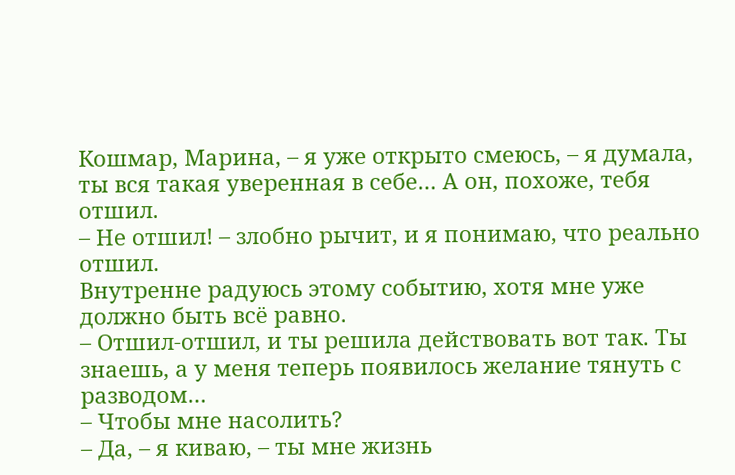Кошмар, Марина, – я уже открыто смеюсь, – я думала, ты вся такая уверенная в себе… А он, похоже, тебя отшил.
– Не отшил! – злобно рычит, и я понимаю, что реально отшил.
Внутренне радуюсь этому событию, хотя мне уже должно быть всё равно.
– Отшил-отшил, и ты решила действовать вот так. Ты знаешь, а у меня теперь появилось желание тянуть с разводом…
– Чтобы мне насолить?
– Да, – я киваю, – ты мне жизнь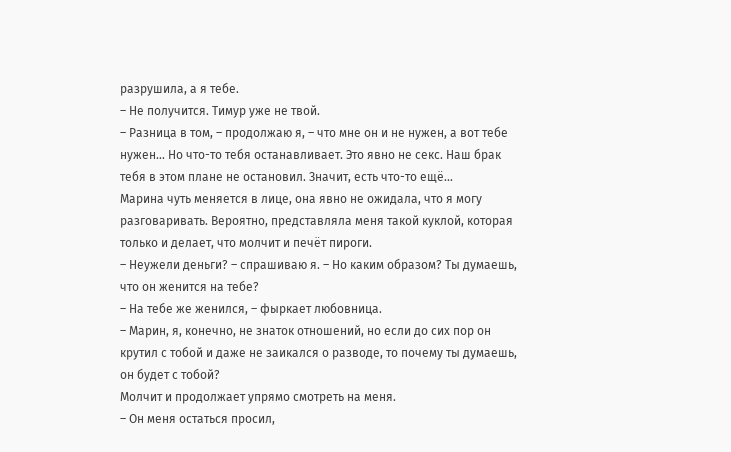разрушила, а я тебе.
– Не получится. Тимур уже не твой.
– Разница в том, – продолжаю я, – что мне он и не нужен, а вот тебе нужен… Но что-то тебя останавливает. Это явно не секс. Наш брак тебя в этом плане не остановил. Значит, есть что-то ещё…
Марина чуть меняется в лице, она явно не ожидала, что я могу разговаривать. Вероятно, представляла меня такой куклой, которая только и делает, что молчит и печёт пироги.
– Неужели деньги? – спрашиваю я. – Но каким образом? Ты думаешь, что он женится на тебе?
– На тебе же женился, – фыркает любовница.
– Марин, я, конечно, не знаток отношений, но если до сих пор он крутил с тобой и даже не заикался о разводе, то почему ты думаешь, он будет с тобой?
Молчит и продолжает упрямо смотреть на меня.
– Он меня остаться просил,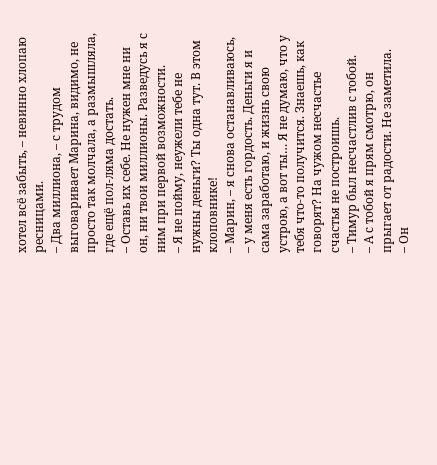хотел всё забыть, – невинно хлопаю ресницами.
– Два миллиона, – с трудом выговаривает Марина, видимо, не просто так молчала, а размышляла, где ещё пол-ляма достать.
– Оставь их себе. Не нужен мне ни он, ни твои миллионы. Разведусь я с ним при первой возможности.
– Я не пойму, неужели тебе не нужны деньги? Ты одна тут. В этом клоповнике!
– Марин, – я снова останавливаюсь, – у меня есть гордость. Деньги я и сама заработаю, и жизнь свою устрою, а вот ты… Я не думаю, что у тебя что-то получится. Знаешь, как говорят? На чужом несчастье счастья не построишь.
– Тимур был несчастлив с тобой.
– А с тобой я прям смотрю, он прыгает от радости. Не заметила.
– Он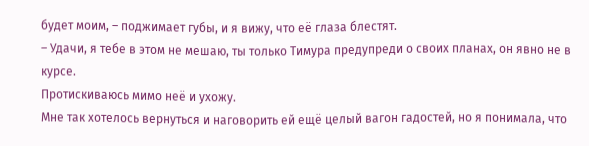будет моим, – поджимает губы, и я вижу, что её глаза блестят.
– Удачи, я тебе в этом не мешаю, ты только Тимура предупреди о своих планах, он явно не в курсе.
Протискиваюсь мимо неё и ухожу.
Мне так хотелось вернуться и наговорить ей ещё целый вагон гадостей, но я понимала, что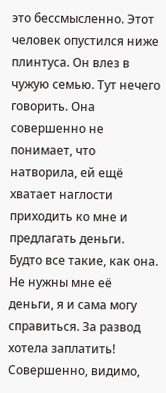это бессмысленно. Этот человек опустился ниже плинтуса. Он влез в чужую семью. Тут нечего говорить. Она совершенно не понимает, что натворила, ей ещё хватает наглости приходить ко мне и предлагать деньги.
Будто все такие, как она.
Не нужны мне её деньги, я и сама могу справиться. За развод хотела заплатить! Совершенно, видимо,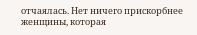отчаялась. Нет ничего прискорбнее женщины, которая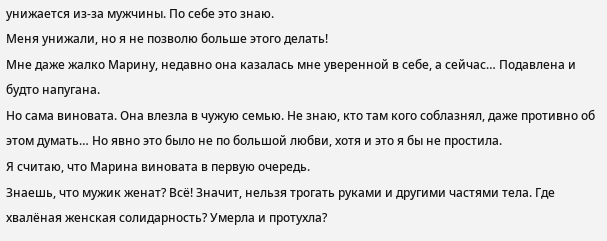унижается из-за мужчины. По себе это знаю.
Меня унижали, но я не позволю больше этого делать!
Мне даже жалко Марину, недавно она казалась мне уверенной в себе, а сейчас… Подавлена и будто напугана.
Но сама виновата. Она влезла в чужую семью. Не знаю, кто там кого соблазнял, даже противно об этом думать… Но явно это было не по большой любви, хотя и это я бы не простила.
Я считаю, что Марина виновата в первую очередь.
Знаешь, что мужик женат? Всё! Значит, нельзя трогать руками и другими частями тела. Где хвалёная женская солидарность? Умерла и протухла?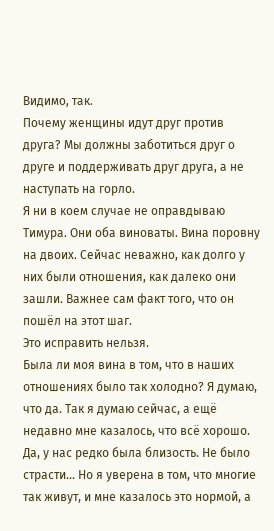Видимо, так.
Почему женщины идут друг против друга? Мы должны заботиться друг о друге и поддерживать друг друга, а не наступать на горло.
Я ни в коем случае не оправдываю Тимура. Они оба виноваты. Вина поровну на двоих. Сейчас неважно, как долго у них были отношения, как далеко они зашли. Важнее сам факт того, что он пошёл на этот шаг.
Это исправить нельзя.
Была ли моя вина в том, что в наших отношениях было так холодно? Я думаю, что да. Так я думаю сейчас, а ещё недавно мне казалось, что всё хорошо.
Да, у нас редко была близость. Не было страсти… Но я уверена в том, что многие так живут, и мне казалось это нормой, а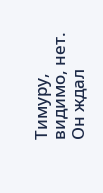Тимуру, видимо, нет.
Он ждал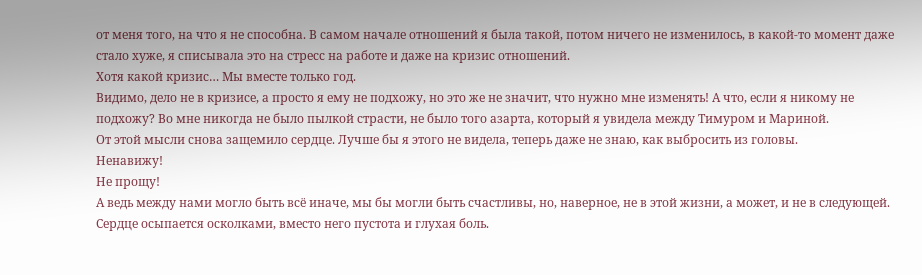от меня того, на что я не способна. В самом начале отношений я была такой, потом ничего не изменилось, в какой-то момент даже стало хуже, я списывала это на стресс на работе и даже на кризис отношений.
Хотя какой кризис… Мы вместе только год.
Видимо, дело не в кризисе, а просто я ему не подхожу, но это же не значит, что нужно мне изменять! А что, если я никому не подхожу? Во мне никогда не было пылкой страсти, не было того азарта, который я увидела между Тимуром и Мариной.
От этой мысли снова защемило сердце. Лучше бы я этого не видела, теперь даже не знаю, как выбросить из головы.
Ненавижу!
Не прощу!
А ведь между нами могло быть всё иначе, мы бы могли быть счастливы, но, наверное, не в этой жизни, а может, и не в следующей. Сердце осыпается осколками, вместо него пустота и глухая боль.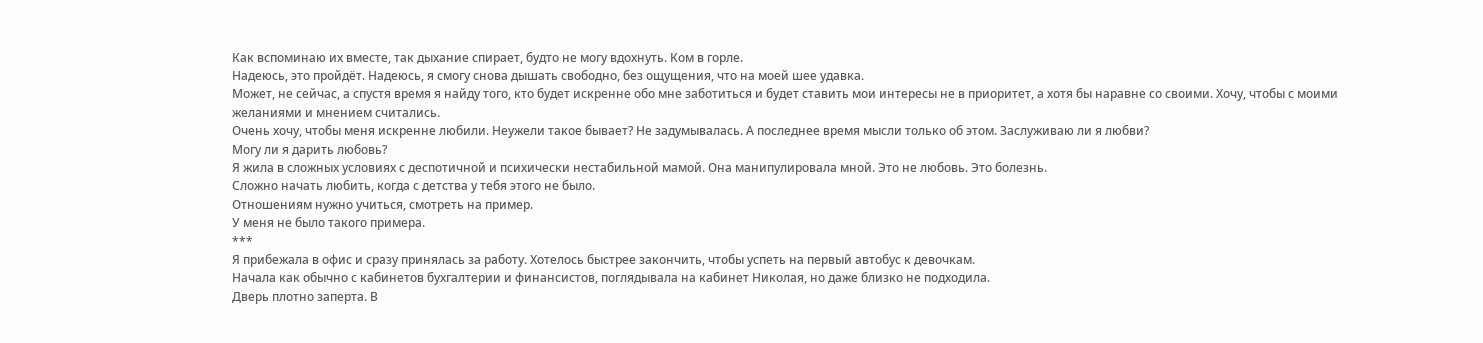Как вспоминаю их вместе, так дыхание спирает, будто не могу вдохнуть. Ком в горле.
Надеюсь, это пройдёт. Надеюсь, я смогу снова дышать свободно, без ощущения, что на моей шее удавка.
Может, не сейчас, а спустя время я найду того, кто будет искренне обо мне заботиться и будет ставить мои интересы не в приоритет, а хотя бы наравне со своими. Хочу, чтобы с моими желаниями и мнением считались.
Очень хочу, чтобы меня искренне любили. Неужели такое бывает? Не задумывалась. А последнее время мысли только об этом. Заслуживаю ли я любви?
Могу ли я дарить любовь?
Я жила в сложных условиях с деспотичной и психически нестабильной мамой. Она манипулировала мной. Это не любовь. Это болезнь.
Сложно начать любить, когда с детства у тебя этого не было.
Отношениям нужно учиться, смотреть на пример.
У меня не было такого примера.
***
Я прибежала в офис и сразу принялась за работу. Хотелось быстрее закончить, чтобы успеть на первый автобус к девочкам.
Начала как обычно с кабинетов бухгалтерии и финансистов, поглядывала на кабинет Николая, но даже близко не подходила.
Дверь плотно заперта. В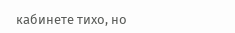кабинете тихо, но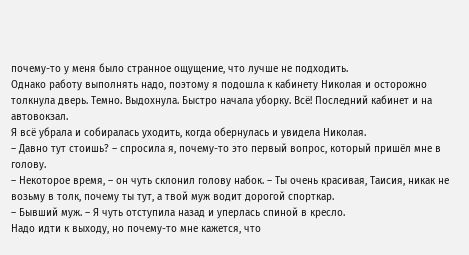почему-то у меня было странное ощущение, что лучше не подходить.
Однако работу выполнять надо, поэтому я подошла к кабинету Николая и осторожно толкнула дверь. Темно. Выдохнула. Быстро начала уборку. Всё! Последний кабинет и на автовокзал.
Я всё убрала и собиралась уходить, когда обернулась и увидела Николая.
– Давно тут стоишь? – спросила я, почему-то это первый вопрос, который пришёл мне в голову.
– Некоторое время, – он чуть склонил голову набок. – Ты очень красивая, Таисия, никак не возьму в толк, почему ты тут, а твой муж водит дорогой спорткар.
– Бывший муж. – Я чуть отступила назад и уперлась спиной в кресло.
Надо идти к выходу, но почему-то мне кажется, что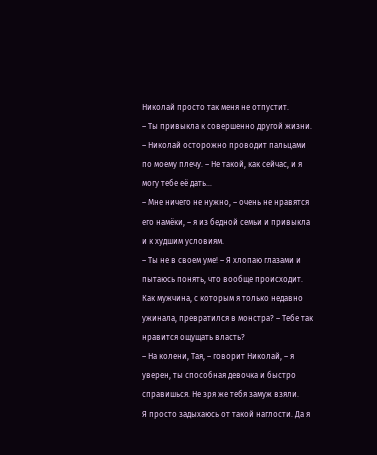Николай просто так меня не отпустит.
– Ты привыкла к совершенно другой жизни. – Николай осторожно проводит пальцами по моему плечу. – Не такой, как сейчас, и я могу тебе её дать…
– Мне ничего не нужно, – очень не нравятся его намёки, – я из бедной семьи и привыкла и к худшим условиям.
– Ты не в своем уме! – Я хлопаю глазами и пытаюсь понять, что вообще происходит. Как мужчина, с которым я только недавно ужинала, превратился в монстра? – Тебе так нравится ощущать власть?
– На колени, Тая, – говорит Николай, – я уверен, ты способная девочка и быстро справишься. Не зря же тебя замуж взяли.
Я просто задыхаюсь от такой наглости. Да я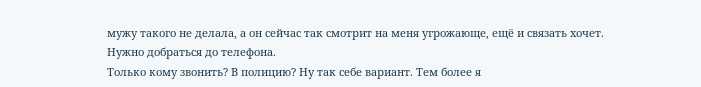мужу такого не делала, а он сейчас так смотрит на меня угрожающе, ещё и связать хочет.
Нужно добраться до телефона.
Только кому звонить? В полицию? Ну так себе вариант. Тем более я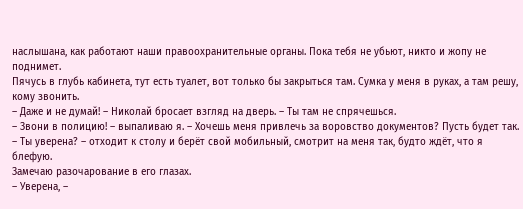наслышана, как работают наши правоохранительные органы. Пока тебя не убьют, никто и жопу не поднимет.
Пячусь в глубь кабинета, тут есть туалет, вот только бы закрыться там. Сумка у меня в руках, а там решу, кому звонить.
– Даже и не думай! – Николай бросает взгляд на дверь. – Ты там не спрячешься.
– Звони в полицию! – выпаливаю я. – Хочешь меня привлечь за воровство документов? Пусть будет так.
– Ты уверена? – отходит к столу и берёт свой мобильный, смотрит на меня так, будто ждёт, что я блефую.
Замечаю разочарование в его глазах.
– Уверена, –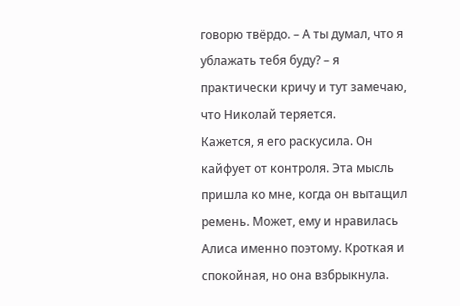говорю твёрдо. – А ты думал, что я ублажать тебя буду? – я практически кричу и тут замечаю, что Николай теряется.
Кажется, я его раскусила. Он кайфует от контроля. Эта мысль пришла ко мне, когда он вытащил ремень. Может, ему и нравилась Алиса именно поэтому. Кроткая и спокойная, но она взбрыкнула.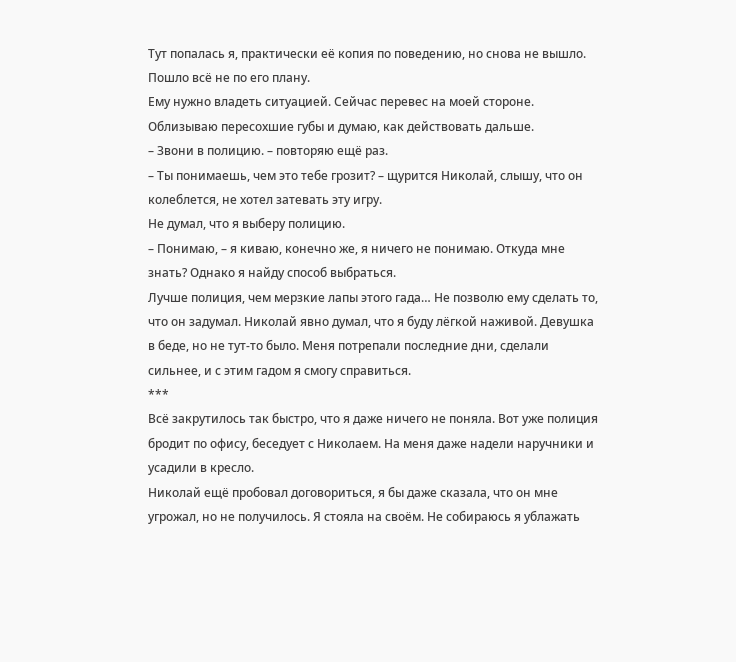Тут попалась я, практически её копия по поведению, но снова не вышло. Пошло всё не по его плану.
Ему нужно владеть ситуацией. Сейчас перевес на моей стороне.
Облизываю пересохшие губы и думаю, как действовать дальше.
– Звони в полицию. – повторяю ещё раз.
– Ты понимаешь, чем это тебе грозит? – щурится Николай, слышу, что он колеблется, не хотел затевать эту игру.
Не думал, что я выберу полицию.
– Понимаю, – я киваю, конечно же, я ничего не понимаю. Откуда мне знать? Однако я найду способ выбраться.
Лучше полиция, чем мерзкие лапы этого гада… Не позволю ему сделать то, что он задумал. Николай явно думал, что я буду лёгкой наживой. Девушка в беде, но не тут-то было. Меня потрепали последние дни, сделали сильнее, и с этим гадом я смогу справиться.
***
Всё закрутилось так быстро, что я даже ничего не поняла. Вот уже полиция бродит по офису, беседует с Николаем. На меня даже надели наручники и усадили в кресло.
Николай ещё пробовал договориться, я бы даже сказала, что он мне угрожал, но не получилось. Я стояла на своём. Не собираюсь я ублажать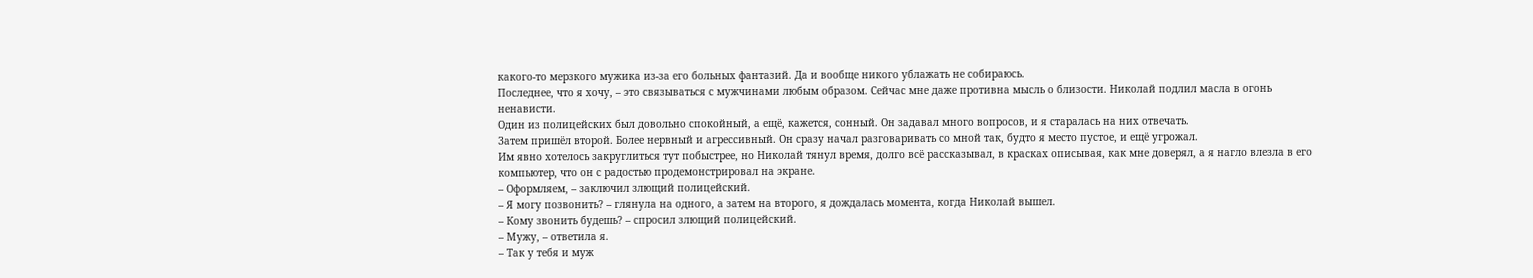какого-то мерзкого мужика из-за его больных фантазий. Да и вообще никого ублажать не собираюсь.
Последнее, что я хочу, – это связываться с мужчинами любым образом. Сейчас мне даже противна мысль о близости. Николай подлил масла в огонь ненависти.
Один из полицейских был довольно спокойный, а ещё, кажется, сонный. Он задавал много вопросов, и я старалась на них отвечать.
Затем пришёл второй. Более нервный и агрессивный. Он сразу начал разговаривать со мной так, будто я место пустое, и ещё угрожал.
Им явно хотелось закруглиться тут побыстрее, но Николай тянул время, долго всё рассказывал, в красках описывая, как мне доверял, а я нагло влезла в его компьютер, что он с радостью продемонстрировал на экране.
– Оформляем, – заключил злющий полицейский.
– Я могу позвонить? – глянула на одного, а затем на второго, я дождалась момента, когда Николай вышел.
– Кому звонить будешь? – спросил злющий полицейский.
– Мужу, – ответила я.
– Так у тебя и муж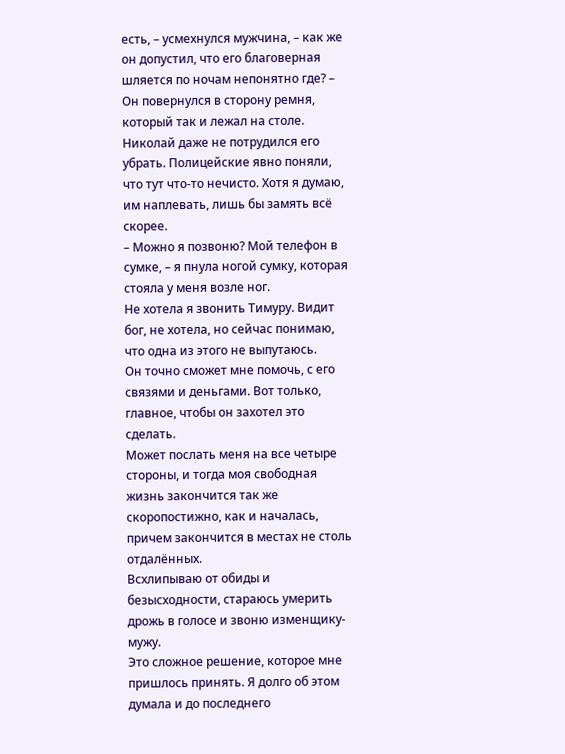есть, – усмехнулся мужчина, – как же он допустил, что его благоверная шляется по ночам непонятно где? – Он повернулся в сторону ремня, который так и лежал на столе.
Николай даже не потрудился его убрать. Полицейские явно поняли, что тут что-то нечисто. Хотя я думаю, им наплевать, лишь бы замять всё скорее.
– Можно я позвоню? Мой телефон в сумке, – я пнула ногой сумку, которая стояла у меня возле ног.
Не хотела я звонить Тимуру. Видит бог, не хотела, но сейчас понимаю, что одна из этого не выпутаюсь.
Он точно сможет мне помочь, с его связями и деньгами. Вот только, главное, чтобы он захотел это сделать.
Может послать меня на все четыре стороны, и тогда моя свободная жизнь закончится так же скоропостижно, как и началась, причем закончится в местах не столь отдалённых.
Всхлипываю от обиды и безысходности, стараюсь умерить дрожь в голосе и звоню изменщику-мужу.
Это сложное решение, которое мне пришлось принять. Я долго об этом думала и до последнего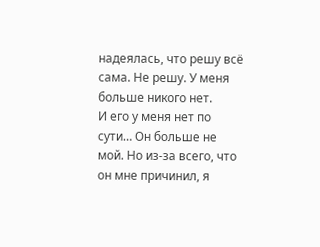надеялась, что решу всё сама. Не решу. У меня больше никого нет.
И его у меня нет по сути… Он больше не мой. Но из-за всего, что он мне причинил, я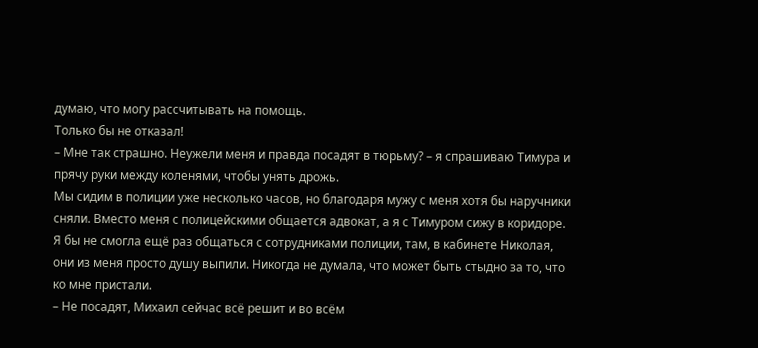думаю, что могу рассчитывать на помощь.
Только бы не отказал!
– Мне так страшно. Неужели меня и правда посадят в тюрьму? – я спрашиваю Тимура и прячу руки между коленями, чтобы унять дрожь.
Мы сидим в полиции уже несколько часов, но благодаря мужу с меня хотя бы наручники сняли. Вместо меня с полицейскими общается адвокат, а я с Тимуром сижу в коридоре. Я бы не смогла ещё раз общаться с сотрудниками полиции, там, в кабинете Николая, они из меня просто душу выпили. Никогда не думала, что может быть стыдно за то, что ко мне пристали.
– Не посадят, Михаил сейчас всё решит и во всём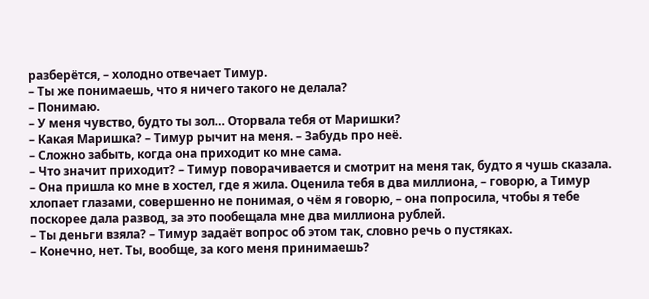разберётся, – холодно отвечает Тимур.
– Ты же понимаешь, что я ничего такого не делала?
– Понимаю.
– У меня чувство, будто ты зол… Оторвала тебя от Маришки?
– Какая Маришка? – Тимур рычит на меня. – Забудь про неё.
– Сложно забыть, когда она приходит ко мне сама.
– Что значит приходит? – Тимур поворачивается и смотрит на меня так, будто я чушь сказала.
– Она пришла ко мне в хостел, где я жила. Оценила тебя в два миллиона, – говорю, а Тимур хлопает глазами, совершенно не понимая, о чём я говорю, – она попросила, чтобы я тебе поскорее дала развод, за это пообещала мне два миллиона рублей.
– Ты деньги взяла? – Тимур задаёт вопрос об этом так, словно речь о пустяках.
– Конечно, нет. Ты, вообще, за кого меня принимаешь?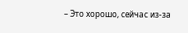– Это хорошо, сейчас из-за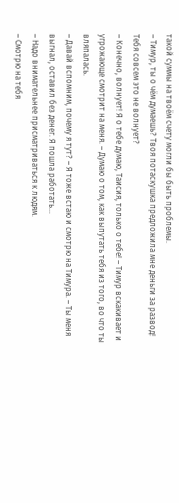такой суммы на твоём счету могли бы быть проблемы.
– Тимур, ты о чём думаешь? Твоя потаскушка предложила мне деньги за развод! Тебя совсем это не волнует?
– Конечно, волнует! Я о тебе думаю, Таисия, только о тебе! – Тимур вскакивает и угрожающе смотрит на меня. – Думаю о том, как выпутать тебя из того, во что ты вляпалась.
– Давай вспомним, почему я тут? – Я тоже встаю и смотрю на Тимура. – Ты меня выгнал, оставил без денег. Я пошла работать…
– Надо внимательнее присматриваться к людям.
– Смотрю на тебя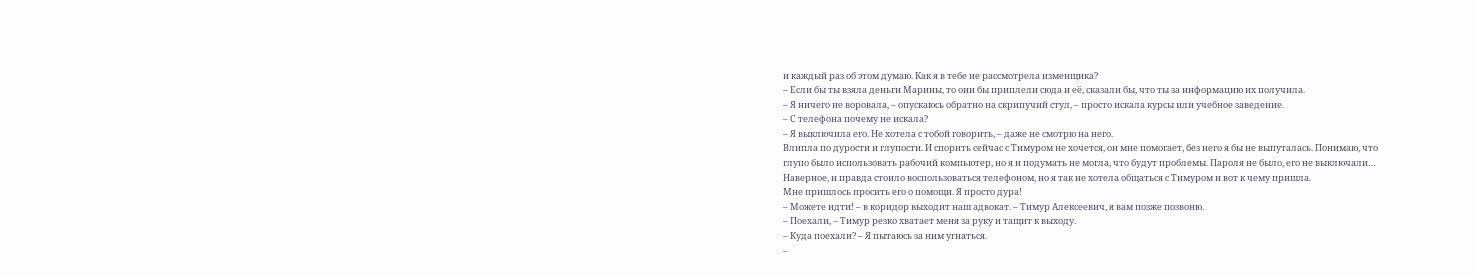и каждый раз об этом думаю. Как я в тебе не рассмотрела изменщика?
– Если бы ты взяла деньги Марины, то они бы приплели сюда и её, сказали бы, что ты за информацию их получила.
– Я ничего не воровала, – опускаюсь обратно на скрипучий стул, – просто искала курсы или учебное заведение.
– С телефона почему не искала?
– Я выключила его. Не хотела с тобой говорить, – даже не смотрю на него.
Влипла по дурости и глупости. И спорить сейчас с Тимуром не хочется, он мне помогает, без него я бы не выпуталась. Понимаю, что глупо было использовать рабочий компьютер, но я и подумать не могла, что будут проблемы. Пароля не было, его не выключали… Наверное, и правда стоило воспользоваться телефоном, но я так не хотела общаться с Тимуром и вот к чему пришла.
Мне пришлось просить его о помощи. Я просто дура!
– Можете идти! – в коридор выходит наш адвокат. – Тимур Алексеевич, я вам позже позвоню.
– Поехали, – Тимур резко хватает меня за руку и тащит к выходу.
– Куда поехали? – Я пытаюсь за ним угнаться.
–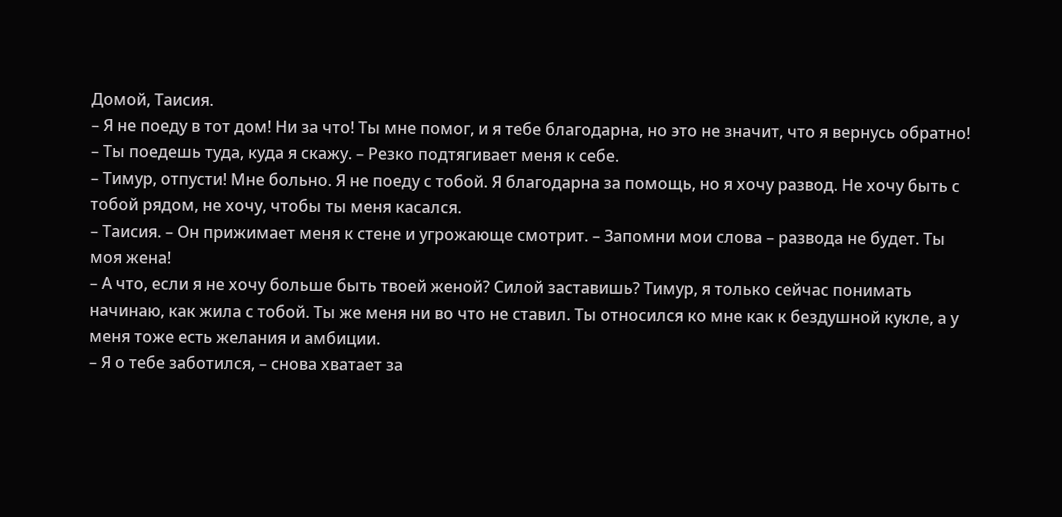Домой, Таисия.
– Я не поеду в тот дом! Ни за что! Ты мне помог, и я тебе благодарна, но это не значит, что я вернусь обратно!
– Ты поедешь туда, куда я скажу. – Резко подтягивает меня к себе.
– Тимур, отпусти! Мне больно. Я не поеду с тобой. Я благодарна за помощь, но я хочу развод. Не хочу быть с тобой рядом, не хочу, чтобы ты меня касался.
– Таисия. – Он прижимает меня к стене и угрожающе смотрит. – Запомни мои слова – развода не будет. Ты моя жена!
– А что, если я не хочу больше быть твоей женой? Силой заставишь? Тимур, я только сейчас понимать начинаю, как жила с тобой. Ты же меня ни во что не ставил. Ты относился ко мне как к бездушной кукле, а у меня тоже есть желания и амбиции.
– Я о тебе заботился, – снова хватает за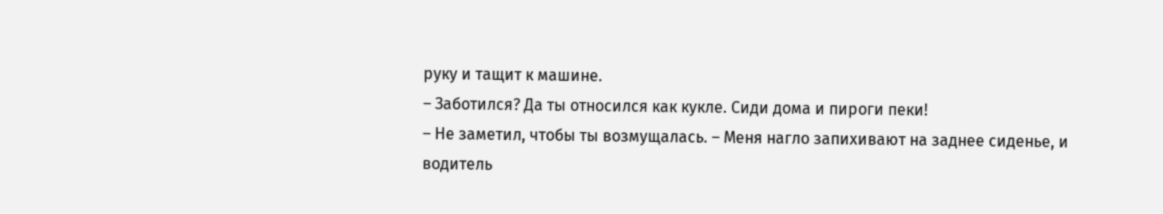руку и тащит к машине.
– Заботился? Да ты относился как кукле. Сиди дома и пироги пеки!
– Не заметил, чтобы ты возмущалась. – Меня нагло запихивают на заднее сиденье, и водитель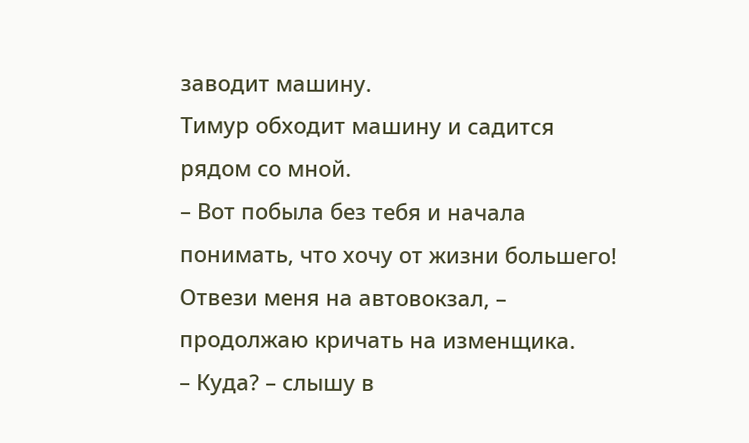заводит машину.
Тимур обходит машину и садится рядом со мной.
– Вот побыла без тебя и начала понимать, что хочу от жизни большего! Отвези меня на автовокзал, – продолжаю кричать на изменщика.
– Куда? – слышу в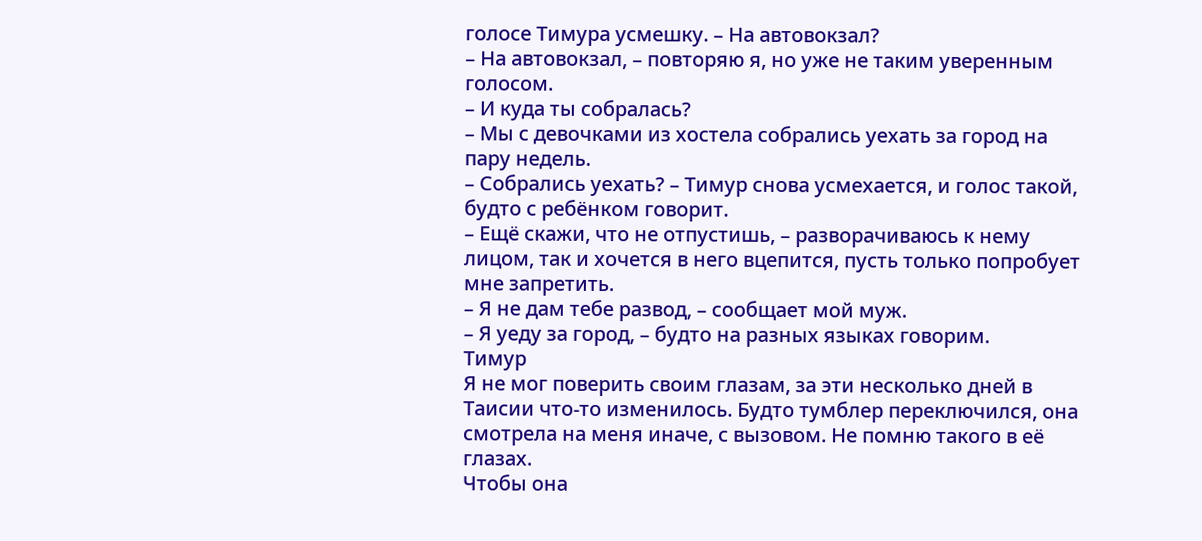голосе Тимура усмешку. – На автовокзал?
– На автовокзал, – повторяю я, но уже не таким уверенным голосом.
– И куда ты собралась?
– Мы с девочками из хостела собрались уехать за город на пару недель.
– Собрались уехать? – Тимур снова усмехается, и голос такой, будто с ребёнком говорит.
– Ещё скажи, что не отпустишь, – разворачиваюсь к нему лицом, так и хочется в него вцепится, пусть только попробует мне запретить.
– Я не дам тебе развод, – сообщает мой муж.
– Я уеду за город, – будто на разных языках говорим.
Тимур
Я не мог поверить своим глазам, за эти несколько дней в Таисии что-то изменилось. Будто тумблер переключился, она смотрела на меня иначе, с вызовом. Не помню такого в её глазах.
Чтобы она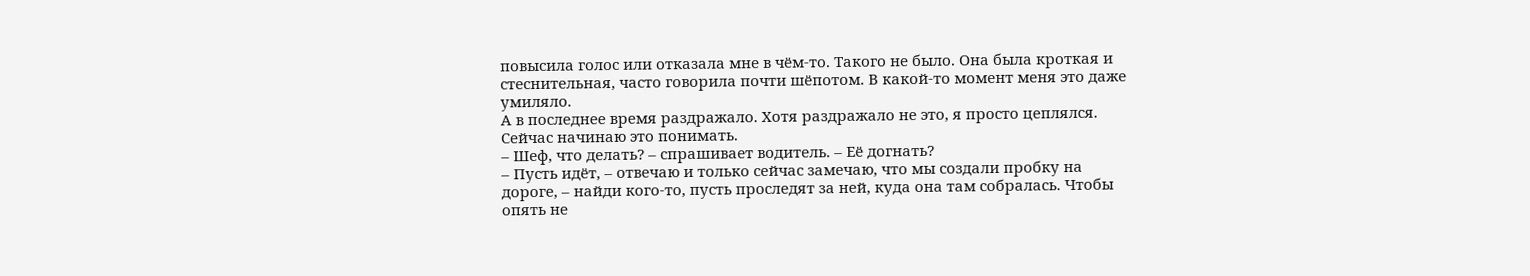повысила голос или отказала мне в чём-то. Такого не было. Она была кроткая и стеснительная, часто говорила почти шёпотом. В какой-то момент меня это даже умиляло.
А в последнее время раздражало. Хотя раздражало не это, я просто цеплялся. Сейчас начинаю это понимать.
– Шеф, что делать? – спрашивает водитель. – Её догнать?
– Пусть идёт, – отвечаю и только сейчас замечаю, что мы создали пробку на дороге, – найди кого-то, пусть проследят за ней, куда она там собралась. Чтобы опять не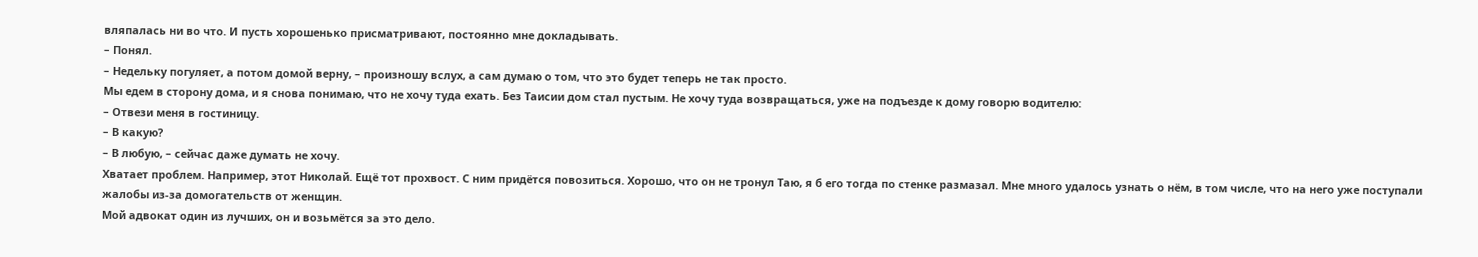вляпалась ни во что. И пусть хорошенько присматривают, постоянно мне докладывать.
– Понял.
– Недельку погуляет, а потом домой верну, – произношу вслух, а сам думаю о том, что это будет теперь не так просто.
Мы едем в сторону дома, и я снова понимаю, что не хочу туда ехать. Без Таисии дом стал пустым. Не хочу туда возвращаться, уже на подъезде к дому говорю водителю:
– Отвези меня в гостиницу.
– В какую?
– В любую, – сейчас даже думать не хочу.
Хватает проблем. Например, этот Николай. Ещё тот прохвост. С ним придётся повозиться. Хорошо, что он не тронул Таю, я б его тогда по стенке размазал. Мне много удалось узнать о нём, в том числе, что на него уже поступали жалобы из-за домогательств от женщин.
Мой адвокат один из лучших, он и возьмётся за это дело.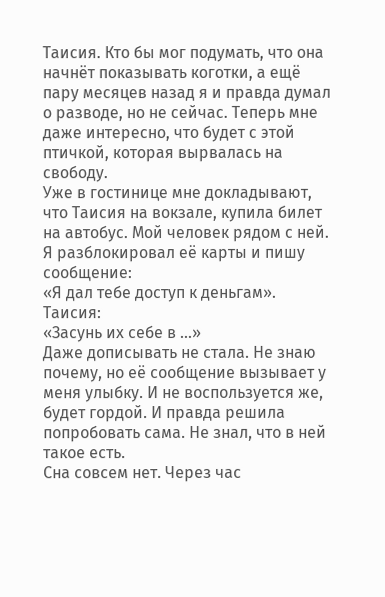Таисия. Кто бы мог подумать, что она начнёт показывать коготки, а ещё пару месяцев назад я и правда думал о разводе, но не сейчас. Теперь мне даже интересно, что будет с этой птичкой, которая вырвалась на свободу.
Уже в гостинице мне докладывают, что Таисия на вокзале, купила билет на автобус. Мой человек рядом с ней. Я разблокировал её карты и пишу сообщение:
«Я дал тебе доступ к деньгам».
Таисия:
«Засунь их себе в …»
Даже дописывать не стала. Не знаю почему, но её сообщение вызывает у меня улыбку. И не воспользуется же, будет гордой. И правда решила попробовать сама. Не знал, что в ней такое есть.
Сна совсем нет. Через час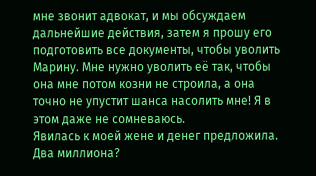мне звонит адвокат, и мы обсуждаем дальнейшие действия, затем я прошу его подготовить все документы, чтобы уволить Марину. Мне нужно уволить её так, чтобы она мне потом козни не строила, а она точно не упустит шанса насолить мне! Я в этом даже не сомневаюсь.
Явилась к моей жене и денег предложила. Два миллиона?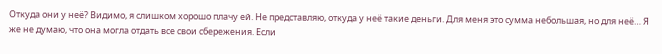Откуда они у неё? Видимо, я слишком хорошо плачу ей. Не представляю, откуда у неё такие деньги. Для меня это сумма небольшая, но для неё… Я же не думаю, что она могла отдать все свои сбережения. Если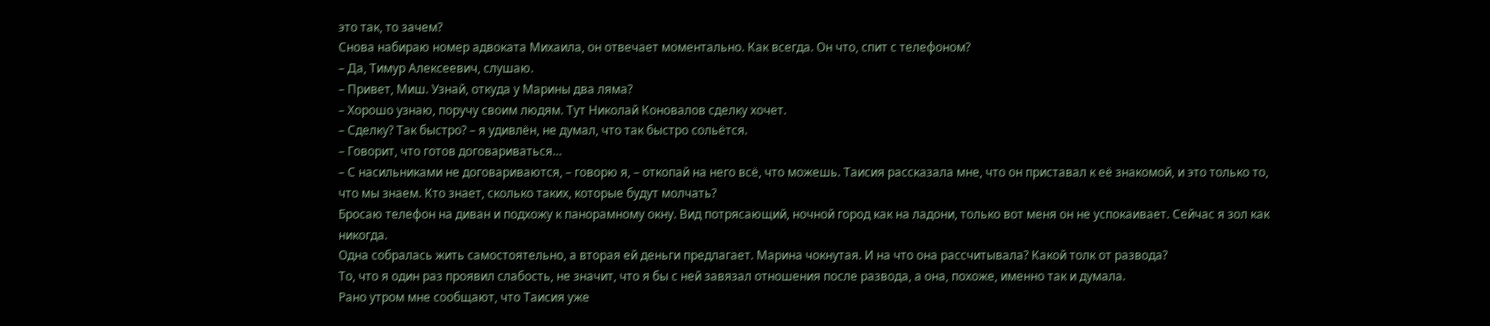это так, то зачем?
Снова набираю номер адвоката Михаила, он отвечает моментально. Как всегда. Он что, спит с телефоном?
– Да, Тимур Алексеевич, слушаю.
– Привет, Миш. Узнай, откуда у Марины два ляма?
– Хорошо узнаю, поручу своим людям. Тут Николай Коновалов сделку хочет.
– Сделку? Так быстро? – я удивлён, не думал, что так быстро сольётся.
– Говорит, что готов договариваться…
– С насильниками не договариваются, – говорю я, – откопай на него всё, что можешь. Таисия рассказала мне, что он приставал к её знакомой, и это только то, что мы знаем. Кто знает, сколько таких, которые будут молчать?
Бросаю телефон на диван и подхожу к панорамному окну. Вид потрясающий, ночной город как на ладони, только вот меня он не успокаивает. Сейчас я зол как никогда.
Одна собралась жить самостоятельно, а вторая ей деньги предлагает. Марина чокнутая. И на что она рассчитывала? Какой толк от развода?
То, что я один раз проявил слабость, не значит, что я бы с ней завязал отношения после развода, а она, похоже, именно так и думала.
Рано утром мне сообщают, что Таисия уже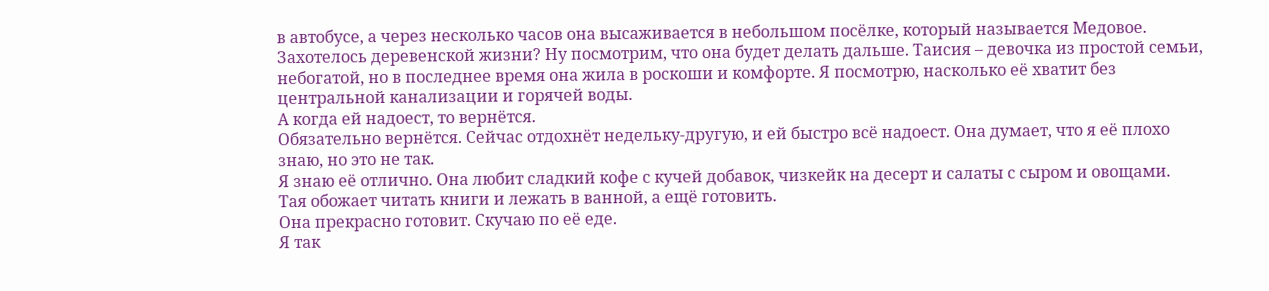в автобусе, а через несколько часов она высаживается в небольшом посёлке, который называется Медовое.
Захотелось деревенской жизни? Ну посмотрим, что она будет делать дальше. Таисия – девочка из простой семьи, небогатой, но в последнее время она жила в роскоши и комфорте. Я посмотрю, насколько её хватит без центральной канализации и горячей воды.
А когда ей надоест, то вернётся.
Обязательно вернётся. Сейчас отдохнёт недельку-другую, и ей быстро всё надоест. Она думает, что я её плохо знаю, но это не так.
Я знаю её отлично. Она любит сладкий кофе с кучей добавок, чизкейк на десерт и салаты с сыром и овощами.
Тая обожает читать книги и лежать в ванной, а ещё готовить.
Она прекрасно готовит. Скучаю по её еде.
Я так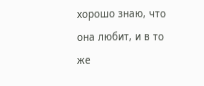хорошо знаю, что она любит, и в то же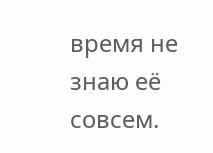время не знаю её совсем.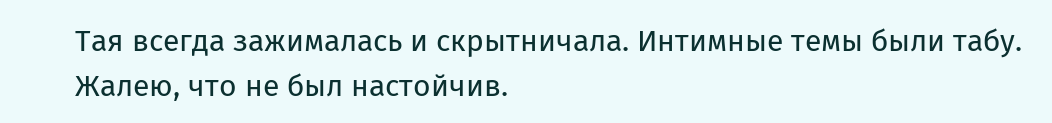Тая всегда зажималась и скрытничала. Интимные темы были табу. Жалею, что не был настойчив.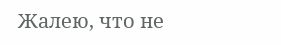Жалею, что не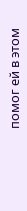помог ей в этом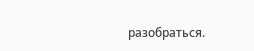разобраться.